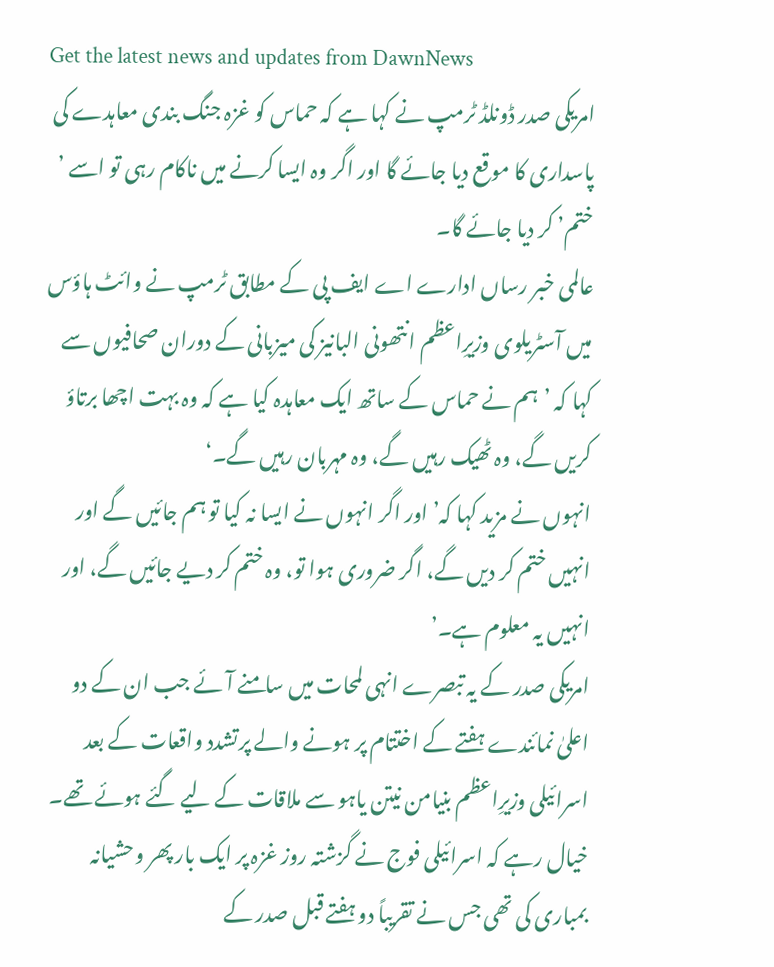Get the latest news and updates from DawnNews
امریکی صدر ڈونلڈ ٹرمپ نے کہا ہے کہ حماس کو غزہ جنگ بندی معاہدے کی پاسداری کا موقع دیا جائے گا اور اگر وہ ایسا کرنے میں ناکام رہی تو اسے ’ ختم’ کر دیا جائے گا۔
عالمی خبر رساں ادارے اے ایف پی کے مطابق ٹرمپ نے وائٹ ہاؤس میں آسٹریلوی وزیرِاعظم انتھونی البانیز کی میزبانی کے دوران صحافیوں سے کہا کہ ’ہم نے حماس کے ساتھ ایک معاہدہ کیا ہے کہ وہ بہت اچھا برتاؤ کریں گے، وہ ٹھیک رہیں گے، وہ مہربان رہیں گے۔‘
انہوں نے مزید کہا کہ’ اور اگر انہوں نے ایسا نہ کیا تو ہم جائیں گے اور انہیں ختم کر دیں گے، اگر ضروری ہوا تو، وہ ختم کر دیے جائیں گے، اور انہیں یہ معلوم ہے۔’
امریکی صدر کے یہ تبصرے انہی لمحات میں سامنے آئے جب ان کے دو اعلیٰ نمائندے ہفتے کے اختتام پر ہونے والے پرتشدد واقعات کے بعد اسرائیلی وزیرِاعظم بنیامن نیتن یاہو سے ملاقات کے لیے گئے ہوئے تھے۔
خیال رہے کہ اسرائیلی فوج نے گزشتہ روز غزہ پر ایک بار پھر وحشیانہ بمباری کی تھی جس نے تقریباً دو ہفتے قبل صدر کے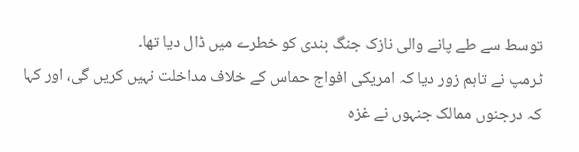توسط سے طے پانے والی نازک جنگ بندی کو خطرے میں ڈال دیا تھا۔
ٹرمپ نے تاہم زور دیا کہ امریکی افواج حماس کے خلاف مداخلت نہیں کریں گی، اور کہا کہ درجنوں ممالک جنہوں نے غزہ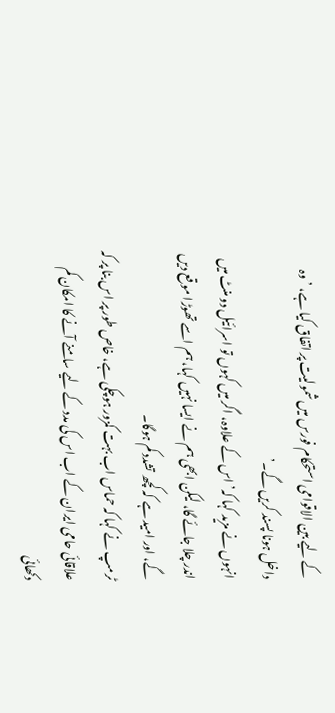کے لیے بین الاقوامی استحکام فورس میں شمولیت پر اتفاق کیا ہے، ’ وہ داخل ہونا پسند کریں گے۔’
انہوں نے مزید کہا کہ’ اس کے علاوہ، اگر میں کہوں تو اسرائیل دو منٹ میں اندر چلا جائے گا، لیکن ابھی ہم نے ایسا نہیں کہا، ہم اسے تھوڑا موقع دیں گے، اور امید ہے کہ کچھ تشدد کم ہوگا۔
ٹرمپ نے کہا کہ حماس اب بہت کمزور ہوچکی ہے، خاص طور پر اس بنا پر کہ علاقائی حامی ایران کے اب اس کی مدد کے لیے سامنے آنے کا امکان کم دکھائی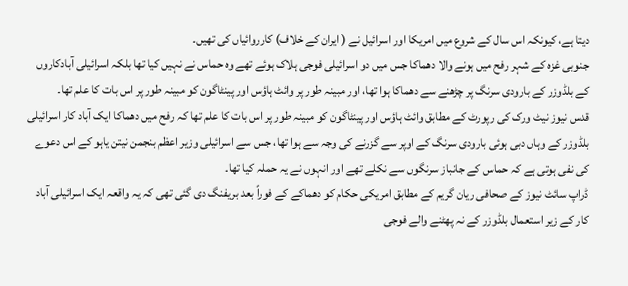دیتا ہے، کیونکہ اس سال کے شروع میں امریکا اور اسرائیل نے ( ایران کے خلاف) کارروائیاں کی تھیں۔
جنوبی غزہ کے شہر رفح میں ہونے والا دھماکا جس میں دو اسرائیلی فوجی ہلاک ہوئے تھے وہ حماس نے نہیں کیا تھا بلکہ اسرائیلی آبادکاروں کے بلڈوزر کے بارودی سرنگ پر چڑھنے سے دھماکا ہوا تھا، اور مبینہ طور پر وائٹ ہاؤس اور پینٹاگون کو مبینہ طور پر اس بات کا علم تھا۔
قدس نیوز نیٹ ورک کی رپورٹ کے مطابق وائٹ ہاؤس اور پینٹاگون کو مبینہ طور پر اس بات کا علم تھا کہ رفح میں دھماکا ایک آباد کار اسرائیلی بلڈوزر کے وہاں دبی ہوئی بارودی سرنگ کے اوپر سے گزرنے کی وجہ سے ہوا تھا، جس سے اسرائیلی وزیر اعظم بنجمن نیتن یاہو کے اس دعوے کی نفی ہوتی ہے کہ حماس کے جانباز سرنگوں سے نکلے تھے اور انہوں نے یہ حملہ کیا تھا۔
ڈراپ سائٹ نیوز کے صحافی ریان گریم کے مطابق امریکی حکام کو دھماکے کے فوراً بعد بریفنگ دی گئی تھی کہ یہ واقعہ ایک اسرائیلی آباد کار کے زیر استعمال بلڈوزر کے نہ پھٹنے والے فوجی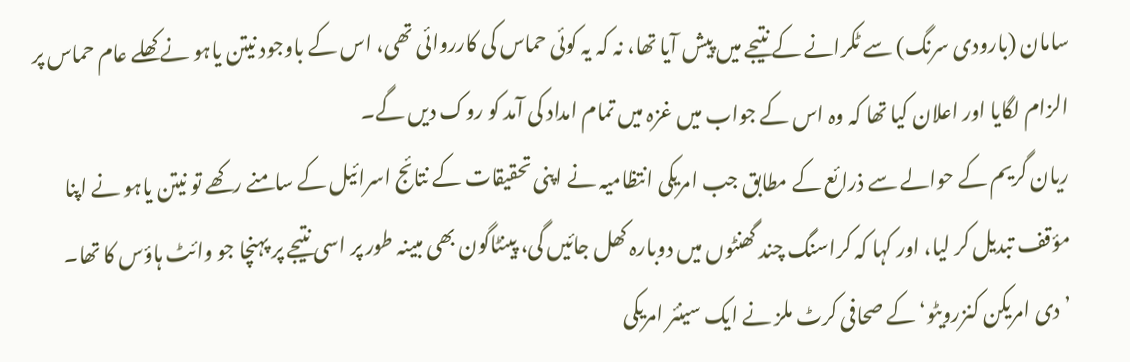سامان (بارودی سرنگ) سے ٹکرانے کے نتیجے میں پیش آیا تھا، نہ کہ یہ کوئی حماس کی کارروائی تھی، اس کے باوجود نیتن یاہو نے کھلے عام حماس پر الزام لگایا اور اعلان کیا تھا کہ وہ اس کے جواب میں غزہ میں تمام امداد کی آمد کو روک دیں گے۔
ریان گریم کے حوالے سے ذرائع کے مطابق جب امریکی انتظامیہ نے اپنی تحقیقات کے نتائج اسرائیل کے سامنے رکھے تو نیتن یاہو نے اپنا مؤقف تبدیل کر لیا، اور کہا کہ کراسنگ چند گھنٹوں میں دوبارہ کھل جائیں گی، پینٹاگون بھی مبینہ طور پر اسی نتیجے پر پہنچا جو وائٹ ہاؤس کا تھا۔
’دی امریکن کنزرویٹو‘ کے صحافی کرٹ ملز نے ایک سینئر امریکی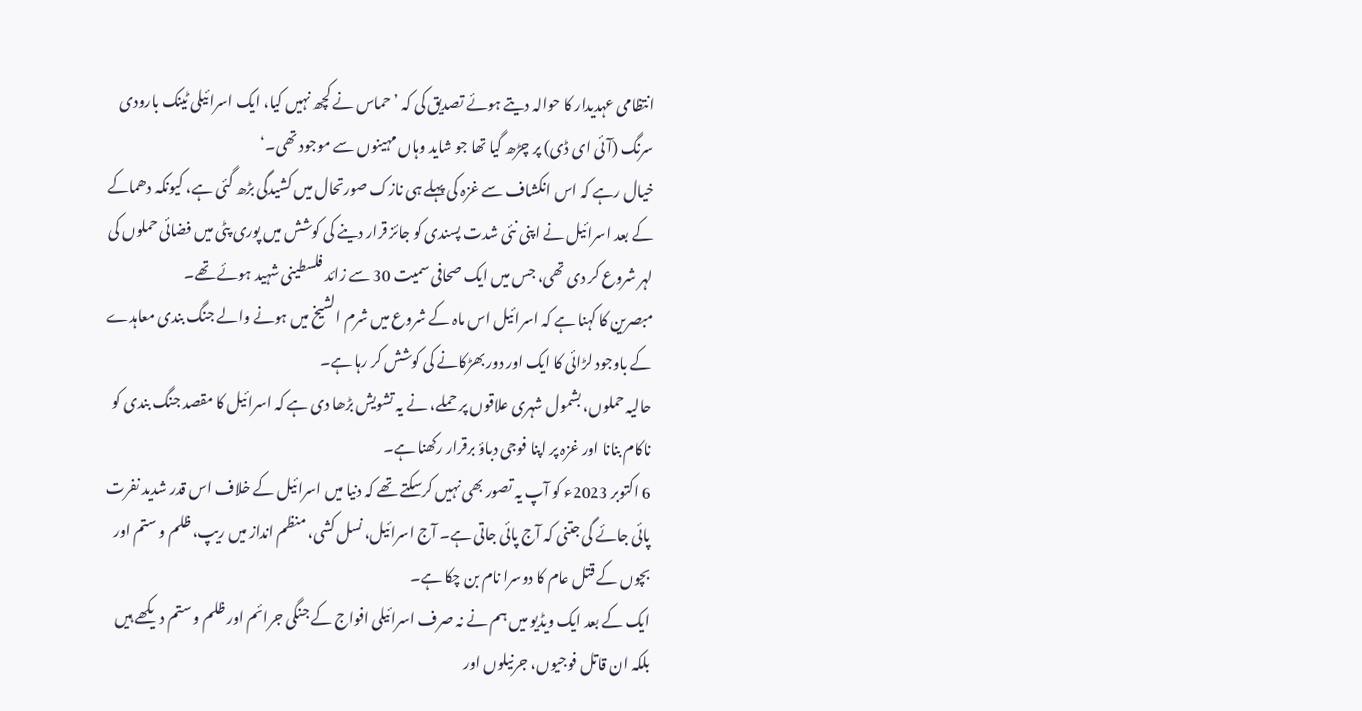انتظامی عہدیدار کا حوالہ دیتے ہوئے تصدیق کی کہ ’حماس نے کچھ نہیں کیا، ایک اسرائیلی ٹینک بارودی سرنگ (آئی ای ڈی) پر چڑھ گیا تھا جو شاید وہاں مہینوں سے موجود تھی۔‘
خیال رہے کہ اس انکشاف سے غزہ کی پہلے ہی نازک صورتحال میں کشیدگی بڑھ گئی ہے، کیونکہ دھماکے کے بعد اسرائیل نے اپنی نئی شدت پسندی کو جائز قرار دینے کی کوشش میں پوری پٹی میں فضائی حملوں کی لہر شروع کر دی تھی، جس میں ایک صحافی سمیت 30 سے زائد فلسطینی شہید ہوئے تھے۔
مبصرین کا کہنا ہے کہ اسرائیل اس ماہ کے شروع میں شرم الشیخ میں ہونے والے جنگ بندی معاہدے کے باوجود لڑائی کا ایک اور دور بھڑکانے کی کوشش کر رہا ہے۔
حالیہ حملوں، بشمول شہری علاقوں پر حملے، نے یہ تشویش بڑھا دی ہے کہ اسرائیل کا مقصد جنگ بندی کو ناکام بنانا اور غزہ پر اپنا فوجی دباؤ برقرار رکھنا ہے۔
6 اکتوبر 2023ء کو آپ یہ تصور بھی نہیں کرسکتے تھے کہ دنیا میں اسرائیل کے خلاف اس قدر شدید نفرت پائی جائے گی جتنی کہ آج پائی جاتی ہے۔ آج اسرائیل، نسل کشی، منظم انداز میں ریپ، ظلم و ستم اور بچوں کے قتل عام کا دوسرا نام بن چکا ہے۔
ایک کے بعد ایک ویڈیو میں ہم نے نہ صرف اسرائیلی افواج کے جنگی جرائم اور ظلم و ستم دیکھے ہیں بلکہ ان قاتل فوجیوں، جرنیلوں اور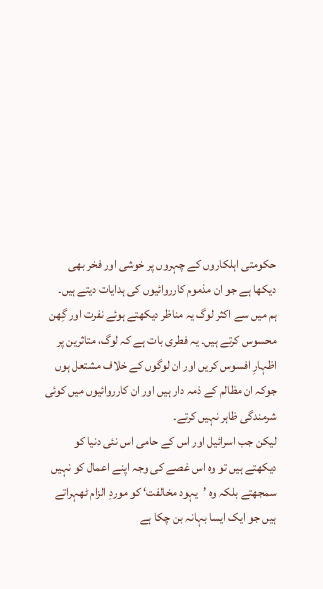حکومتی اہلکاروں کے چہروں پر خوشی اور فخر بھی دیکھا ہے جو ان مذموم کارروائیوں کی ہدایات دیتے ہیں۔
ہم میں سے اکثر لوگ یہ مناظر دیکھتے ہوئے نفرت اور گِھن محسوس کرتے ہیں۔ یہ فطری بات ہے کہ لوگ، متاثرین پر اظہارِ افسوس کریں اور ان لوگوں کے خلاف مشتعل ہوں جوکہ ان مظالم کے ذمہ دار ہیں اور ان کارروائیوں میں کوئی شرمندگی ظاہر نہیں کرتے۔
لیکن جب اسرائیل اور اس کے حامی اس نئی دنیا کو دیکھتے ہیں تو وہ اس غصے کی وجہ اپنے اعمال کو نہیں سمجھتے بلکہ وہ ’یہود مخالفت‘ کو موردِ الزام ٹھہراتے ہیں جو ایک ایسا بہانہ بن چکا ہے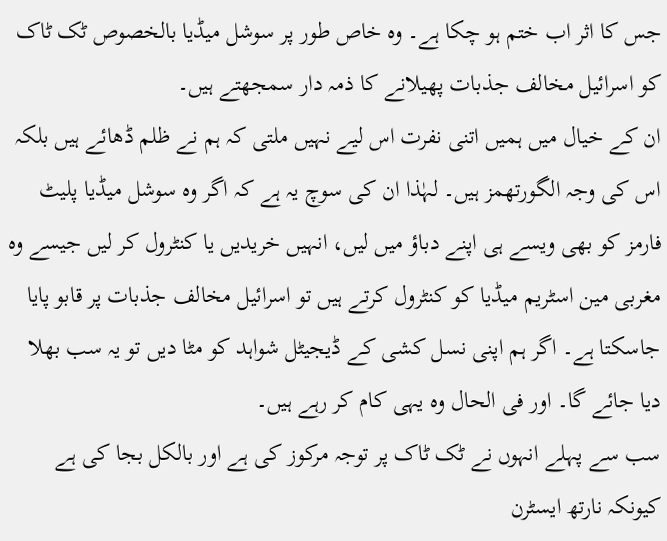جس کا اثر اب ختم ہو چکا ہے۔ وہ خاص طور پر سوشل میڈیا بالخصوص ٹک ٹاک کو اسرائیل مخالف جذبات پھیلانے کا ذمہ دار سمجھتے ہیں۔
ان کے خیال میں ہمیں اتنی نفرت اس لیے نہیں ملتی کہ ہم نے ظلم ڈھائے ہیں بلکہ اس کی وجہ الگورتھمز ہیں۔ لہٰذا ان کی سوچ یہ ہے کہ اگر وہ سوشل میڈیا پلیٹ فارمز کو بھی ویسے ہی اپنے دباؤ میں لیں، انہیں خریدیں یا کنٹرول کر لیں جیسے وہ مغربی مین اسٹریم میڈیا کو کنٹرول کرتے ہیں تو اسرائیل مخالف جذبات پر قابو پایا جاسکتا ہے۔ اگر ہم اپنی نسل کشی کے ڈیجیٹل شواہد کو مٹا دیں تو یہ سب بھلا دیا جائے گا۔ اور فی الحال وہ یہی کام کر رہے ہیں۔
سب سے پہلے انہوں نے ٹک ٹاک پر توجہ مرکوز کی ہے اور بالکل بجا کی ہے کیونکہ نارتھ ایسٹرن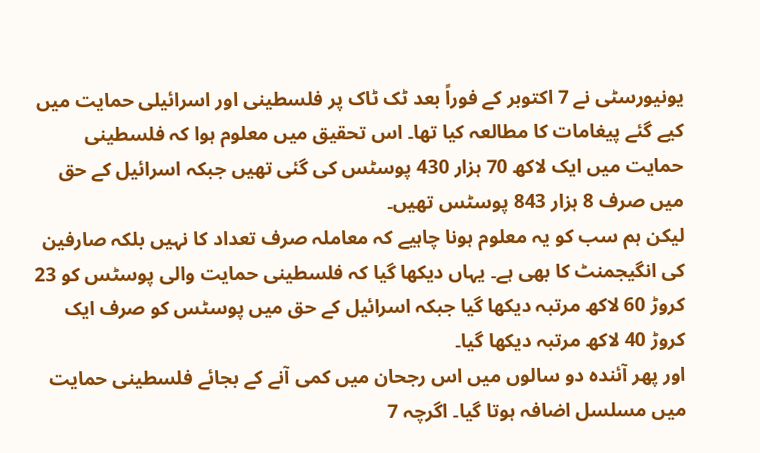یونیورسٹی نے 7 اکتوبر کے فوراً بعد ٹک ٹاک پر فلسطینی اور اسرائیلی حمایت میں کیے گئے پیغامات کا مطالعہ کیا تھا۔ اس تحقیق میں معلوم ہوا کہ فلسطینی حمایت میں ایک لاکھ 70 ہزار 430 پوسٹس کی گئی تھیں جبکہ اسرائیل کے حق میں صرف 8 ہزار 843 پوسٹس تھیں۔
لیکن ہم سب کو یہ معلوم ہونا چاہیے کہ معاملہ صرف تعداد کا نہیں بلکہ صارفین کی انگیجمنٹ کا بھی ہے۔ یہاں دیکھا گیا کہ فلسطینی حمایت والی پوسٹس کو 23 کروڑ 60 لاکھ مرتبہ دیکھا گیا جبکہ اسرائیل کے حق میں پوسٹس کو صرف ایک کروڑ 40 لاکھ مرتبہ دیکھا گیا۔
اور پھر آئندہ دو سالوں میں اس رجحان میں کمی آنے کے بجائے فلسطینی حمایت میں مسلسل اضافہ ہوتا گیا۔ اگرچہ 7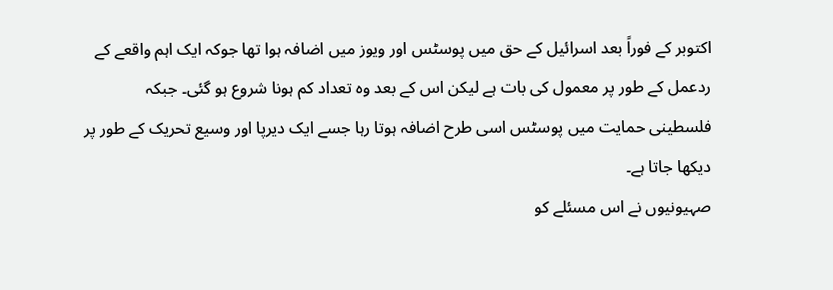اکتوبر کے فوراً بعد اسرائیل کے حق میں پوسٹس اور ویوز میں اضافہ ہوا تھا جوکہ ایک اہم واقعے کے ردعمل کے طور پر معمول کی بات ہے لیکن اس کے بعد وہ تعداد کم ہونا شروع ہو گئی۔ جبکہ فلسطینی حمایت میں پوسٹس اسی طرح اضافہ ہوتا رہا جسے ایک دیرپا اور وسیع تحریک کے طور پر دیکھا جاتا ہے۔
صہیونیوں نے اس مسئلے کو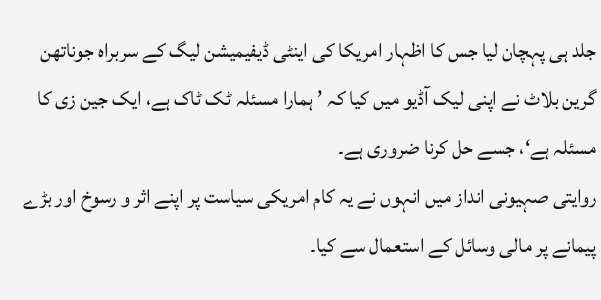جلد ہی پہچان لیا جس کا اظہار امریکا کی اینٹی ڈیفیمیشن لیگ کے سربراہ جوناتھن گرین بلاٹ نے اپنی لیک آڈیو میں کیا کہ ’ہمارا مسئلہ ٹک ٹاک ہے، ایک جین زی کا مسئلہ ہے‘، جسے حل کرنا ضروری ہے۔
روایتی صہیونی انداز میں انہوں نے یہ کام امریکی سیاست پر اپنے اثر و رسوخ اور بڑے پیمانے پر مالی وسائل کے استعمال سے کیا۔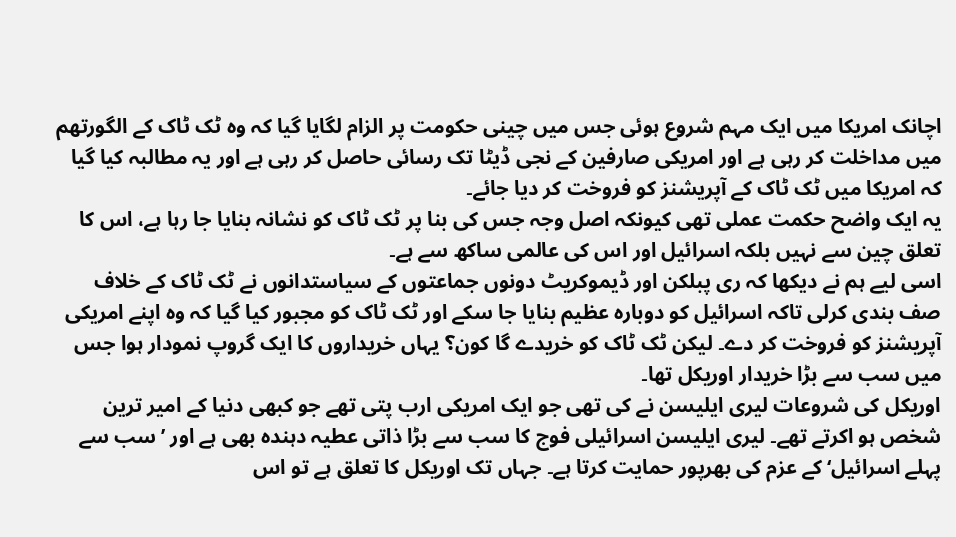اچانک امریکا میں ایک مہم شروع ہوئی جس میں چینی حکومت پر الزام لگایا گیا کہ وہ ٹک ٹاک کے الگورتھم میں مداخلت کر رہی ہے اور امریکی صارفین کے نجی ڈیٹا تک رسائی حاصل کر رہی ہے اور یہ مطالبہ کیا گیا کہ امریکا میں ٹک ٹاک کے آپریشنز کو فروخت کر دیا جائے۔
یہ ایک واضح حکمت عملی تھی کیونکہ اصل وجہ جس کی بنا پر ٹک ٹاک کو نشانہ بنایا جا رہا ہے، اس کا تعلق چین سے نہیں بلکہ اسرائیل اور اس کی عالمی ساکھ سے ہے۔
اسی لیے ہم نے دیکھا کہ ری پبلکن اور ڈیموکریٹ دونوں جماعتوں کے سیاستدانوں نے ٹک ٹاک کے خلاف صف بندی کرلی تاکہ اسرائیل کو دوبارہ عظیم بنایا جا سکے اور ٹک ٹاک کو مجبور کیا گیا کہ وہ اپنے امریکی آپریشنز کو فروخت کر دے۔ لیکن ٹک ٹاک کو خریدے گا کون؟ یہاں خریداروں کا ایک گروپ نمودار ہوا جس میں سب سے بڑا خریدار اوریکل تھا۔
اوریکل کی شروعات لیری ایلیسن نے کی تھی جو ایک امریکی ارب پتی تھے جو کبھی دنیا کے امیر ترین شخص ہو اکرتے تھے۔ لیری ایلیسن اسرائیلی فوج کا سب سے بڑا ذاتی عطیہ دہندہ بھی ہے اور ’سب سے پہلے اسرائیل‘ کے عزم کی بھرپور حمایت کرتا ہے۔ جہاں تک اوریکل کا تعلق ہے تو اس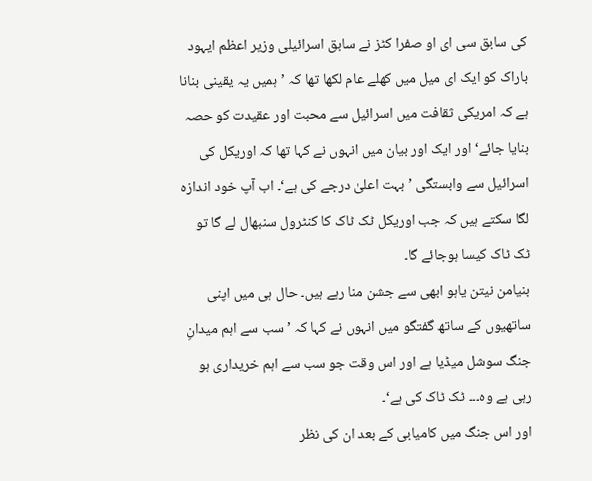کی سابق سی ای او صفرا کٹز نے سابق اسرائیلی وزیر اعظم ایہود باراک کو ایک ای میل میں کھلے عام لکھا تھا کہ ’ہمیں یہ یقینی بنانا ہے کہ امریکی ثقافت میں اسرائیل سے محبت اور عقیدت کو حصہ بنایا جائے‘ اور ایک اور بیان میں انہوں نے کہا تھا کہ اوریکل کی اسرائیل سے وابستگی ’بہت اعلیٰ درجے کی ہے‘۔ اب آپ خود اندازہ لگا سکتے ہیں کہ جب اوریکل ٹک ٹاک کا کنٹرول سنبھال لے گا تو ٹک ٹاک کیسا ہوجائے گا۔
بنیامن نیتن یاہو ابھی سے جشن منا رہے ہیں۔ حال ہی میں اپنی ساتھیوں کے ساتھ گفتگو میں انہوں نے کہا کہ ’سب سے اہم میدانِ جنگ سوشل میڈیا ہے اور اس وقت جو سب سے اہم خریداری ہو رہی ہے وہ۔۔۔ ٹک ٹاک کی ہے‘۔
اور اس جنگ میں کامیابی کے بعد ان کی نظر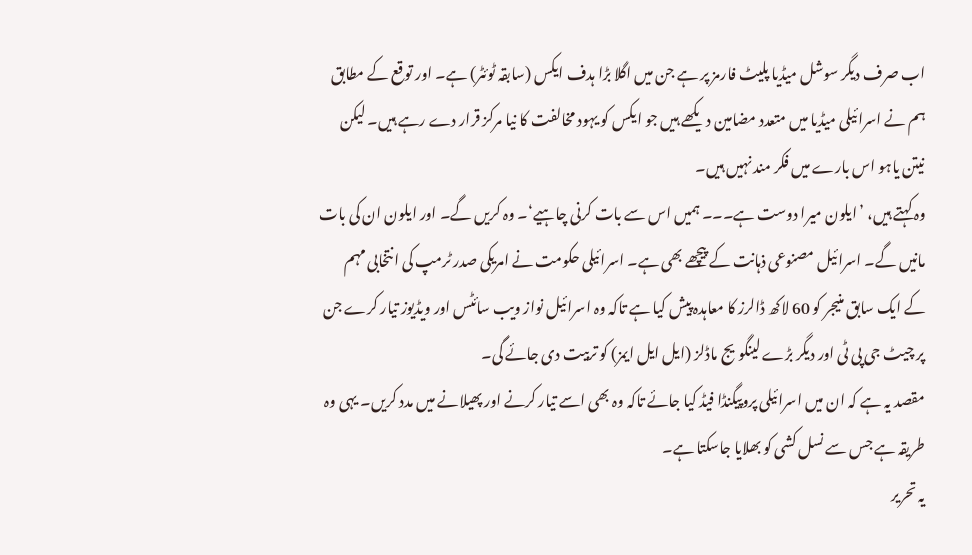اب صرف دیگر سوشل میڈیا پلیٹ فارمز پر ہے جن میں اگلا بڑا ہدف ایکس (سابقہ ٹوئٹر) ہے۔ اور توقع کے مطابق ہم نے اسرائیلی میڈیا میں متعدد مضامین دیکھے ہیں جو ایکس کو یہود مخالفت کا نیا مرکز قرار دے رہے ہیں۔ لیکن نیتن یاہو اس بارے میں فکر مند نہیں ہیں۔
وہ کہتے ہیں، ’ایلون میرا دوست ہے۔۔۔ ہمیں اس سے بات کرنی چاہیے‘۔ وہ کریں گے۔ اور ایلون ان کی بات مانیں گے۔ اسرائیل مصنوعی ذہانت کے پیچھے بھی ہے۔ اسرائیلی حکومت نے امریکی صدر ٹرمپ کی انتخابی مہم کے ایک سابق منیجر کو 60 لاکھ ڈالرز کا معاہدہ پیش کیا ہے تاکہ وہ اسرائیل نواز ویب سائٹس اور ویڈیوز تیار کرے جن پر چیٹ جی پی ٹی اور دیگر بڑے لینگویج ماڈلز (ایل ایل ایمز) کو تربیت دی جائے گی۔
مقصد یہ ہے کہ ان میں اسرائیلی پروپیگنڈا فیڈ کیا جائے تاکہ وہ بھی اسے تیار کرنے اور پھیلانے میں مدد کریں۔ یہی وہ طریقہ ہے جس سے نسل کشی کو بھلایا جاسکتا ہے۔
یہ تحریر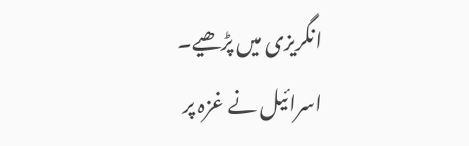انگریزی میں پڑھیے۔
اسرائیل نے غزہ پر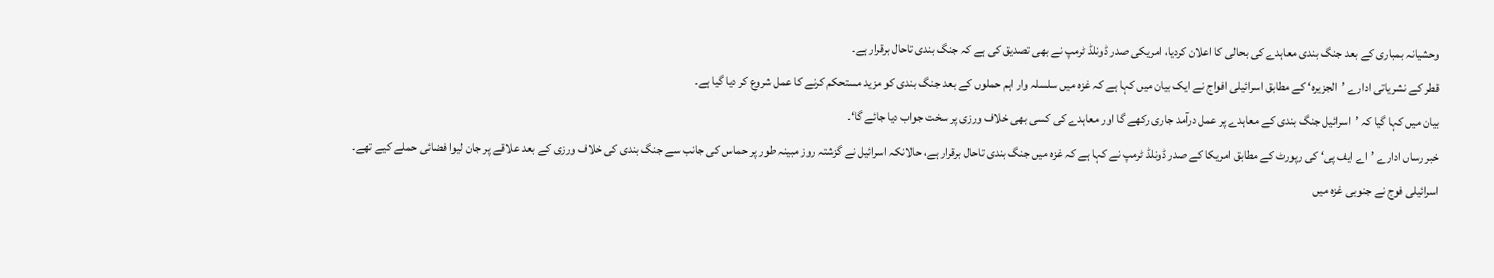وحشیانہ بمباری کے بعد جنگ بندی معاہدے کی بحالی کا اعلان کردیا، امریکی صدر ڈونلڈ ٹرمپ نے بھی تصدیق کی ہے کہ جنگ بندی تاحال برقرار ہے۔
قطر کے نشریاتی ادارے ’الجزیرہ‘ کے مطابق اسرائیلی افواج نے ایک بیان میں کہا ہے کہ غزہ میں سلسلہ وار اہم حملوں کے بعد جنگ بندی کو مزید مستحکم کرنے کا عمل شروع کر دیا گیا ہے۔
بیان میں کہا گیا کہ ’اسرائیل جنگ بندی کے معاہدے پر عمل درآمد جاری رکھے گا اور معاہدے کی کسی بھی خلاف ورزی پر سخت جواب دیا جائے گا‘۔
خبر رساں ادارے ’اے ایف پی‘ کی رپورٹ کے مطابق امریکا کے صدر ڈونلڈ ٹرمپ نے کہا ہے کہ غزہ میں جنگ بندی تاحال برقرار ہے، حالانکہ اسرائیل نے گزشتہ روز مبینہ طور پر حماس کی جانب سے جنگ بندی کی خلاف ورزی کے بعد علاقے پر جان لیوا فضائی حملے کیے تھے۔
اسرائیلی فوج نے جنوبی غزہ میں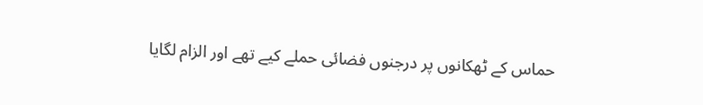حماس کے ٹھکانوں پر درجنوں فضائی حملے کیے تھے اور الزام لگایا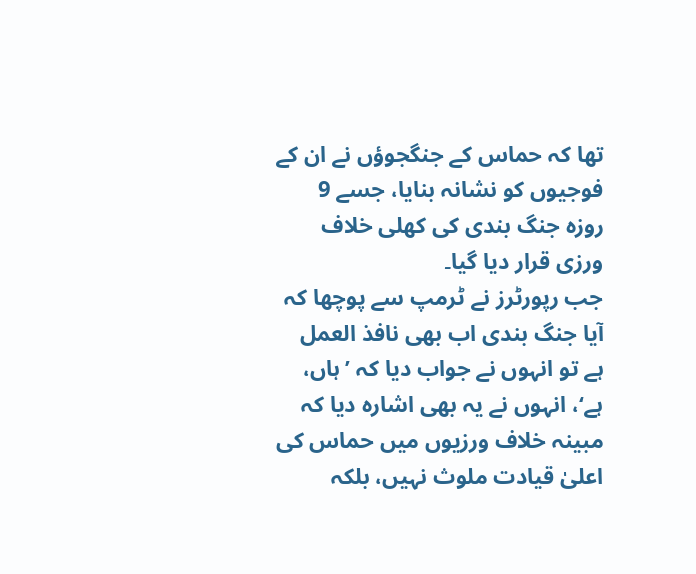تھا کہ حماس کے جنگجوؤں نے ان کے فوجیوں کو نشانہ بنایا، جسے 9 روزہ جنگ بندی کی کھلی خلاف ورزی قرار دیا گیا۔
جب رپورٹرز نے ٹرمپ سے پوچھا کہ آیا جنگ بندی اب بھی نافذ العمل ہے تو انہوں نے جواب دیا کہ ’ہاں، ہے‘، انہوں نے یہ بھی اشارہ دیا کہ مبینہ خلاف ورزیوں میں حماس کی اعلیٰ قیادت ملوث نہیں، بلکہ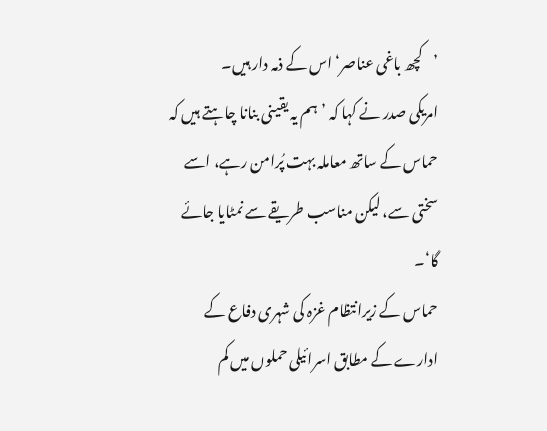’کچھ باغی عناصر‘ اس کے ذمہ دار ہیں۔
امریکی صدر نے کہا کہ ’ہم یہ یقینی بنانا چاہتے ہیں کہ حماس کے ساتھ معاملہ بہت پُرامن رہے، اسے سختی سے، لیکن مناسب طریقے سے نمٹایا جائے گا‘۔
حماس کے زیرانتظام غزہ کی شہری دفاع کے ادارے کے مطابق اسرائیلی حملوں میں کم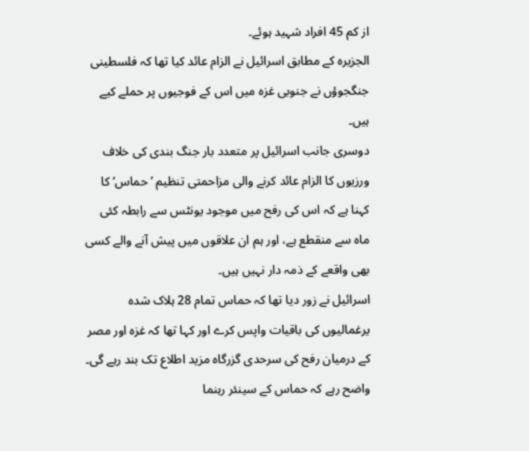از کم 45 افراد شہید ہوئے۔
الجزیرہ کے مطابق اسرائیل نے الزام عائد کیا تھا کہ فلسطینی جنگجوؤں نے جنوبی غزہ میں اس کے فوجیوں پر حملے کیے ہیں۔
دوسری جانب اسرائیل پر متعدد بار جنگ بندی کی خلاف ورزیوں کا الزام عائد کرنے والی مزاحمتی تنظیم ’حماس‘ کا کہنا ہے کہ اس کی رفح میں موجود یونٹس سے رابطہ کئی ماہ سے منقطع ہے، اور ہم ان علاقوں میں پیش آنے والے کسی بھی واقعے کے ذمہ دار نہیں ہیں۔
اسرائیل نے زور دیا تھا کہ حماس تمام 28 ہلاک شدہ یرغمالیوں کی باقیات واپس کرے اور کہا تھا کہ غزہ اور مصر کے درمیان رفح کی سرحدی گزرگاہ مزید اطلاع تک بند رہے گی۔
واضح رہے کہ حماس کے سینئر رہنما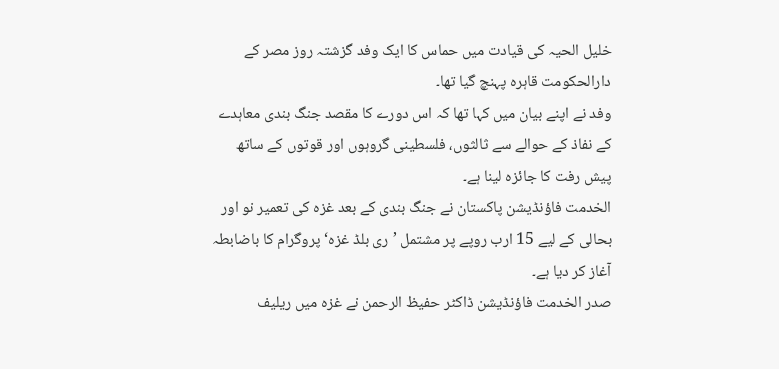خلیل الحیہ کی قیادت میں حماس کا ایک وفد گزشتہ روز مصر کے دارالحکومت قاہرہ پہنچ گیا تھا۔
وفد نے اپنے بیان میں کہا تھا کہ اس دورے کا مقصد جنگ بندی معاہدے کے نفاذ کے حوالے سے ثالثوں، فلسطینی گروہوں اور قوتوں کے ساتھ پیش رفت کا جائزہ لینا ہے۔
الخدمت فاؤنڈیشن پاکستان نے جنگ بندی کے بعد غزہ کی تعمیر نو اور بحالی کے لیے 15 ارب روپے پر مشتمل ’ری بلڈ غزہ‘ پروگرام کا باضابطہ آغاز کر دیا ہے۔
صدر الخدمت فاؤنڈیشن ڈاکٹر حفیظ الرحمن نے غزہ میں ریلیف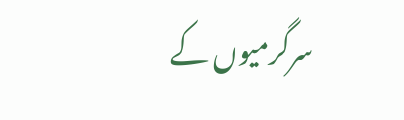سرگرمیوں کے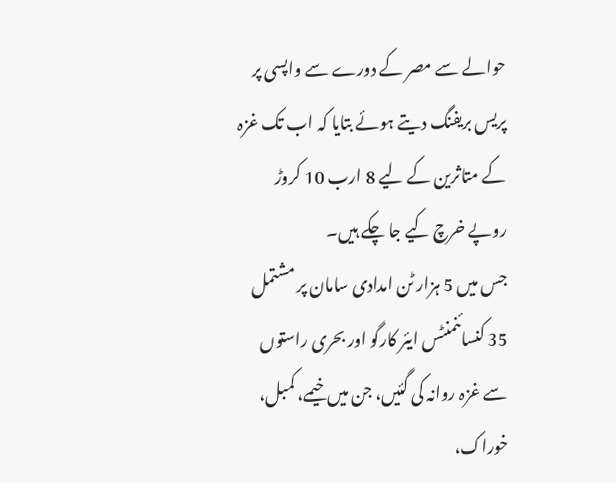حوالے سے مصر کے دورے سے واپسی پر پریس بریفنگ دیتے ہوئے بتایا کہ اب تک غزہ کے متاثرین کے لیے 8 ارب 10 کروڑ روپے خرچ کیے جا چکے ہیں۔
جس میں 5 ہزار ٹن امدادی سامان پر مشتمل 35 کنسائنمنٹس ایئر کارگو اور بحری راستوں سے غزہ روانہ کی گئیں، جن میں خیمے، کمبل، خوراک،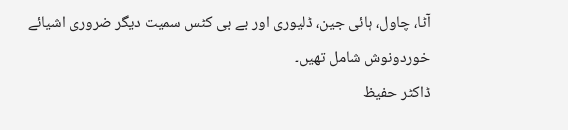آٹا، چاول، ہائی جین، ڈلیوری اور بے بی کٹس سمیت دیگر ضروری اشیائے خوردونوش شامل تھیں۔
ڈاکٹر حفیظ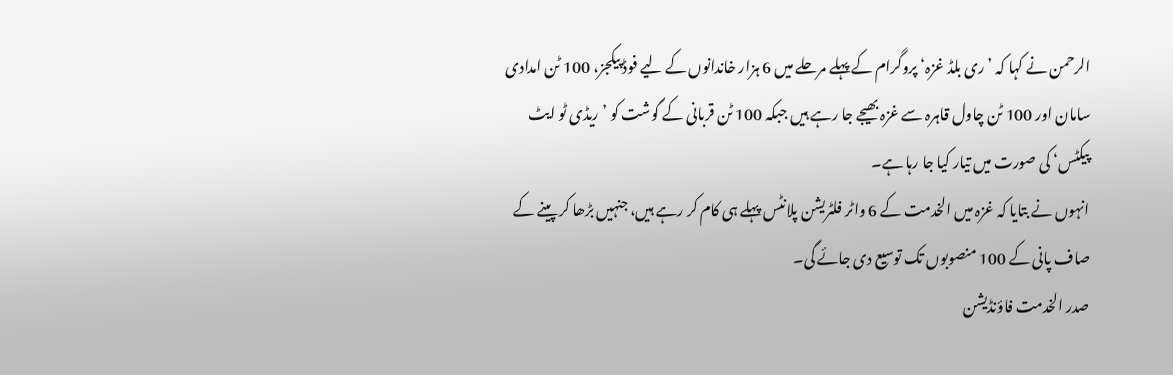الرحمن نے کہا کہ ’ری بلڈ غزہ‘ پروگرام کے پہلے مرحلے میں 6 ہزار خاندانوں کے لیے فوڈ پیکجز، 100 ٹن امدادی سامان اور 100 ٹن چاول قاہرہ سے غزہ بھیجے جا رہے ہیں جبکہ 100 ٹن قربانی کے گوشت کو ’ریڈی ٹو ایٹ پیکٹس‘ کی صورت میں تیار کیا جا رہا ہے۔
انہوں نے بتایا کہ غزہ میں الخدمت کے 6 واٹر فلٹریشن پلانٹس پہلے ہی کام کر رہے ہیں، جنہیں بڑھا کر پینے کے صاف پانی کے 100 منصوبوں تک توسیع دی جائے گی۔
صدر الخدمت فاؤنڈیشن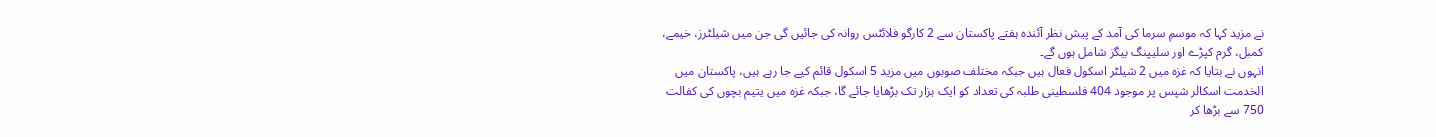نے مزید کہا کہ موسمِ سرما کی آمد کے پیش نظر آئندہ ہفتے پاکستان سے 2 کارگو فلائٹس روانہ کی جائیں گی جن میں شیلٹرز، خیمے، کمبل، گرم کپڑے اور سلیپنگ بیگز شامل ہوں گے۔
انہوں نے بتایا کہ غزہ میں 2 شیلٹر اسکول فعال ہیں جبکہ مختلف صوبوں میں مزید 5 اسکول قائم کیے جا رہے ہیں، پاکستان میں الخدمت اسکالر شپس پر موجود 404 فلسطینی طلبہ کی تعداد کو ایک ہزار تک بڑھایا جائے گا، جبکہ غزہ میں یتیم بچوں کی کفالت 750 سے بڑھا کر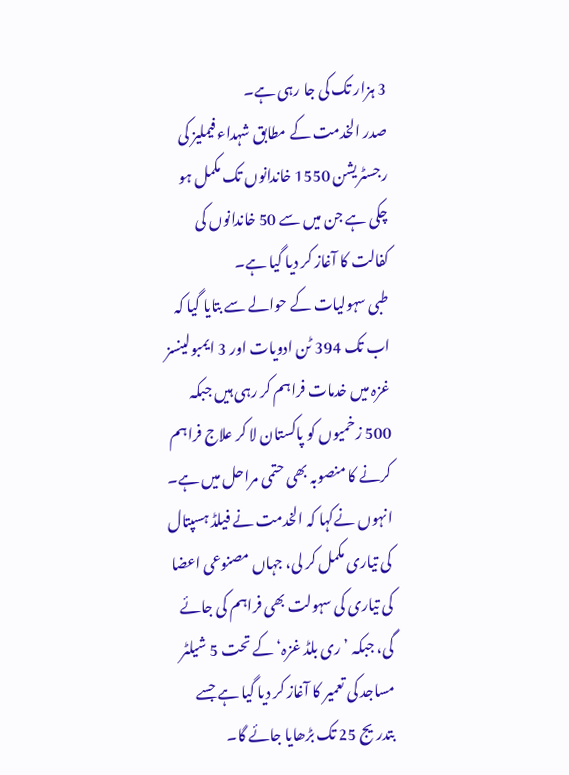3 ہزار تک کی جا رہی ہے۔
صدر الخدمت کے مطابق شہداء فیملیز کی رجسٹریشن 1550 خاندانوں تک مکمل ہو چکی ہے جن میں سے 50 خاندانوں کی کفالت کا آغاز کر دیا گیا ہے۔
طبی سہولیات کے حوالے سے بتایا گیا کہ اب تک 394 ٹن ادویات اور 3 ایمبولینسز غزہ میں خدمات فراہم کر رہی ہیں جبکہ 500 زخمیوں کو پاکستان لا کر علاج فراہم کرنے کا منصوبہ بھی حتمی مراحل میں ہے۔
انہوں نےکہا کہ الخدمت نے فیلڈ ہسپتال کی تیاری مکمل کر لی، جہاں مصنوعی اعضا کی تیاری کی سہولت بھی فراہم کی جائے گی، جبکہ ’ری بلڈ غزہ‘ کے تحت 5 شیلٹر مساجد کی تعمیر کا آغاز کر دیا گیا ہے جسے بتدریج 25 تک بڑھایا جائے گا۔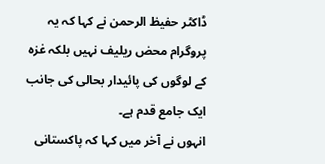ڈاکٹر حفیظ الرحمن نے کہا کہ یہ پروگرام محض ریلیف نہیں بلکہ غزہ کے لوگوں کی پائیدار بحالی کی جانب ایک جامع قدم ہے۔
انہوں نے آخر میں کہا کہ پاکستانی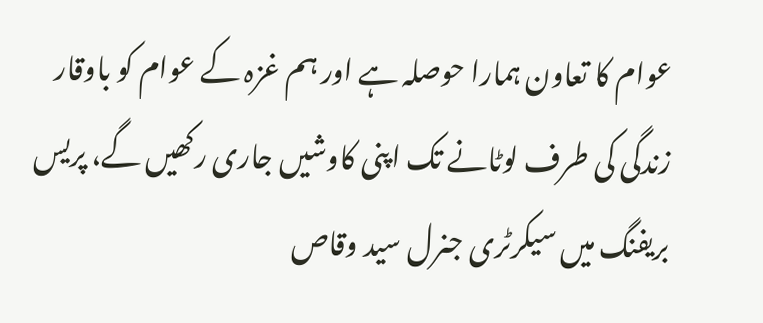عوام کا تعاون ہمارا حوصلہ ہے اور ہم غزہ کے عوام کو باوقار زندگی کی طرف لوٹانے تک اپنی کاوشیں جاری رکھیں گے، پریس بریفنگ میں سیکرٹری جنرل سید وقاص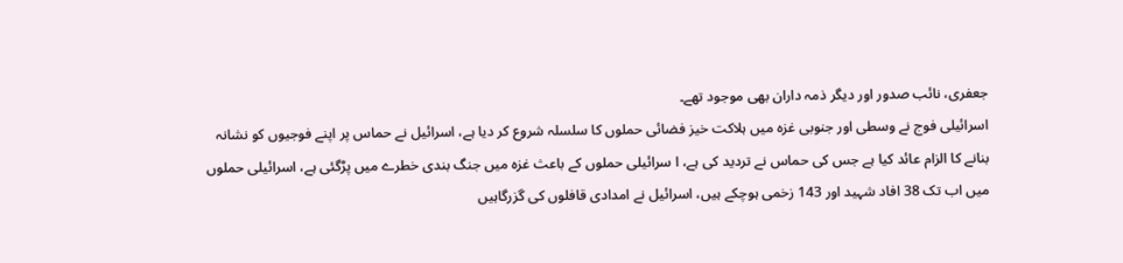جعفری، نائب صدور اور دیگر ذمہ داران بھی موجود تھے۔
اسرائیلی فوج نے وسطی اور جنوبی غزہ میں ہلاکت خیز فضائی حملوں کا سلسلہ شروع کر دیا ہے، اسرائیل نے حماس پر اپنے فوجیوں کو نشانہ بنانے کا الزام عائد کیا ہے جس کی حماس نے تردید کی ہے، ا سرائیلی حملوں کے باعث غزہ میں جنگ بندی خطرے میں پڑگئی ہے، اسرائیلی حملوں میں اب تک 38 افاد شہید اور 143 زخمی ہوچکے ہیں، اسرائیل نے امدادی قافلوں کی گزرگاہیں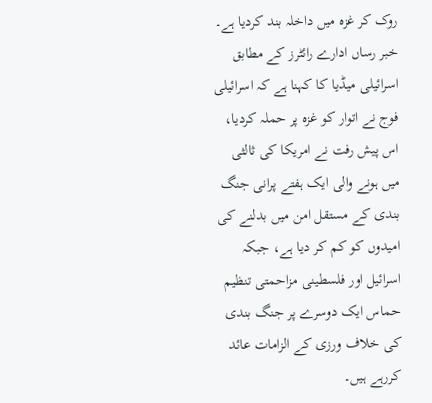روک کر غزہ میں داخلہ بند کردیا ہے۔
خبر رساں ادارے رائٹرز کے مطابق اسرائیلی میڈیا کا کہنا ہے کہ اسرائیلی فوج نے اتوار کو غزہ پر حملہ کردیا، اس پیش رفت نے امریکا کی ثالثی میں ہونے والی ایک ہفتے پرانی جنگ بندی کے مستقل امن میں بدلنے کی امیدوں کو کم کر دیا ہے، جبکہ اسرائیل اور فلسطینی مزاحمتی تنظیم حماس ایک دوسرے پر جنگ بندی کی خلاف ورزی کے الزامات عائد کررہے ہیں۔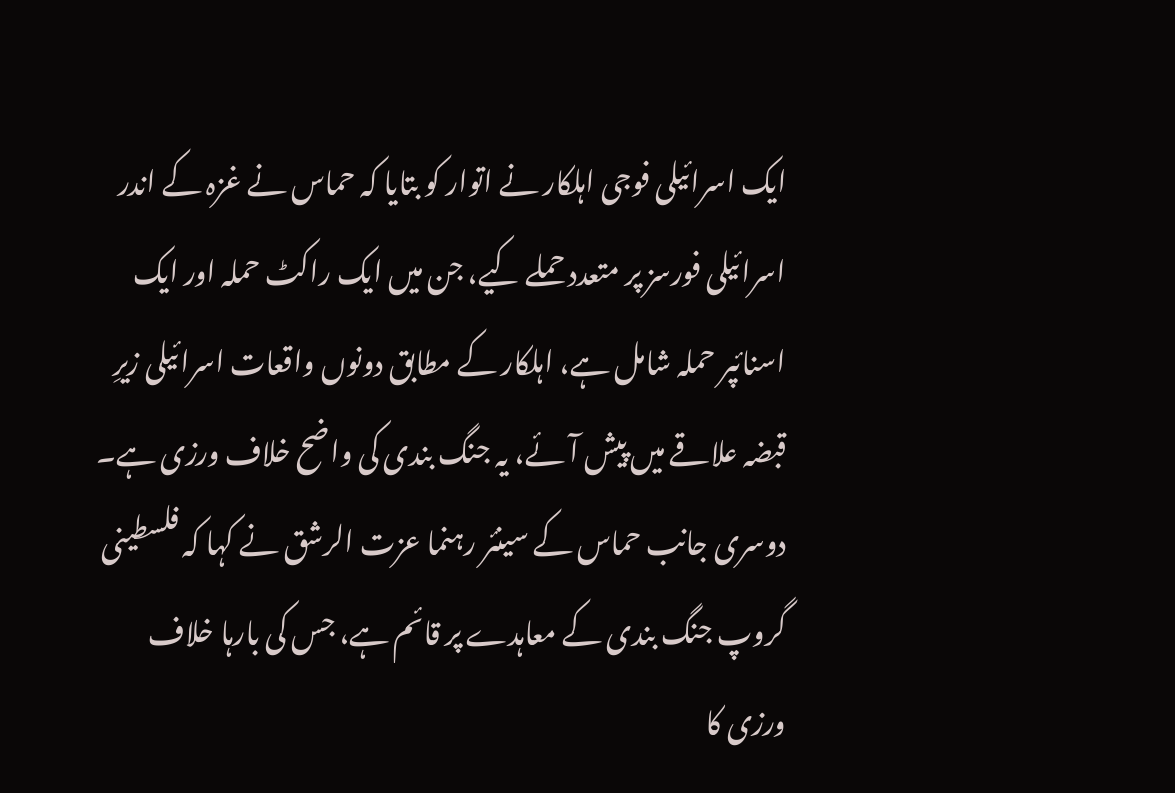ایک اسرائیلی فوجی اہلکار نے اتوار کو بتایا کہ حماس نے غزہ کے اندر اسرائیلی فورسز پر متعدد حملے کیے، جن میں ایک راکٹ حملہ اور ایک اسنائپر حملہ شامل ہے، اہلکار کے مطابق دونوں واقعات اسرائیلی زیرِ قبضہ علاقے میں پیش آئے، یہ جنگ بندی کی واضح خلاف ورزی ہے۔
دوسری جانب حماس کے سینئر رہنما عزت الرشق نے کہا کہ فلسطینی گروپ جنگ بندی کے معاہدے پر قائم ہے، جس کی بارہا خلاف ورزی کا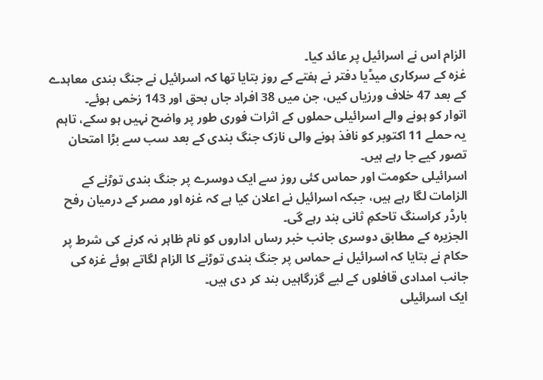الزام اس نے اسرائیل پر عائد کیا۔
غزہ کے سرکاری میڈیا دفتر نے ہفتے کے روز بتایا تھا کہ اسرائیل نے جنگ بندی معاہدے کے بعد 47 خلاف ورزیاں کیں، جن میں 38 افراد جاں بحق اور 143 زخمی ہوئے۔
اتوار کو ہونے والے اسرائیلی حملوں کے اثرات فوری طور پر واضح نہیں ہو سکے، تاہم یہ حملے 11 اکتوبر کو نافذ ہونے والی نازک جنگ بندی کے بعد سب سے بڑا امتحان تصور کیے جا رہے ہیں۔
اسرائیلی حکومت اور حماس کئی روز سے ایک دوسرے پر جنگ بندی توڑنے کے الزامات لگا رہے ہیں، جبکہ اسرائیل نے اعلان کیا ہے کہ غزہ اور مصر کے درمیان رفح بارڈر کراسنگ تاحکمِ ثانی بند رہے گی۔
الجزیرہ کے مطابق دوسری جانب خبر رساں اداروں کو نام ظاہر نہ کرنے کی شرط پر حکام نے بتایا کہ اسرائیل نے حماس پر جنگ بندی توڑنے کا الزام لگاتے ہوئے غزہ کی جانب امدادی قافلوں کے لیے گزرگاہیں بند کر دی ہیں۔
ایک اسرائیلی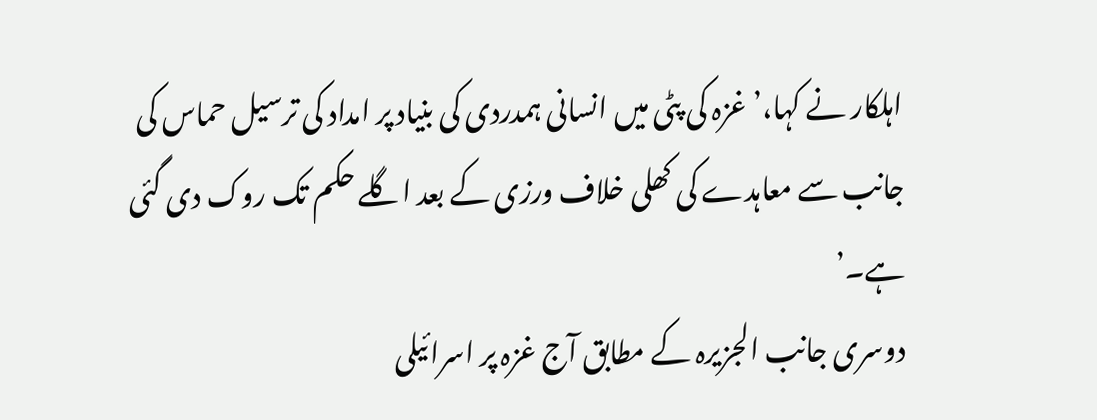اہلکار نے کہا،’ غزہ کی پٹی میں انسانی ہمدردی کی بنیاد پر امداد کی ترسیل حماس کی جانب سے معاہدے کی کھلی خلاف ورزی کے بعد اگلے حکم تک روک دی گئی ہے۔’
دوسری جانب الجزیرہ کے مطابق آج غزہ پر اسرائیلی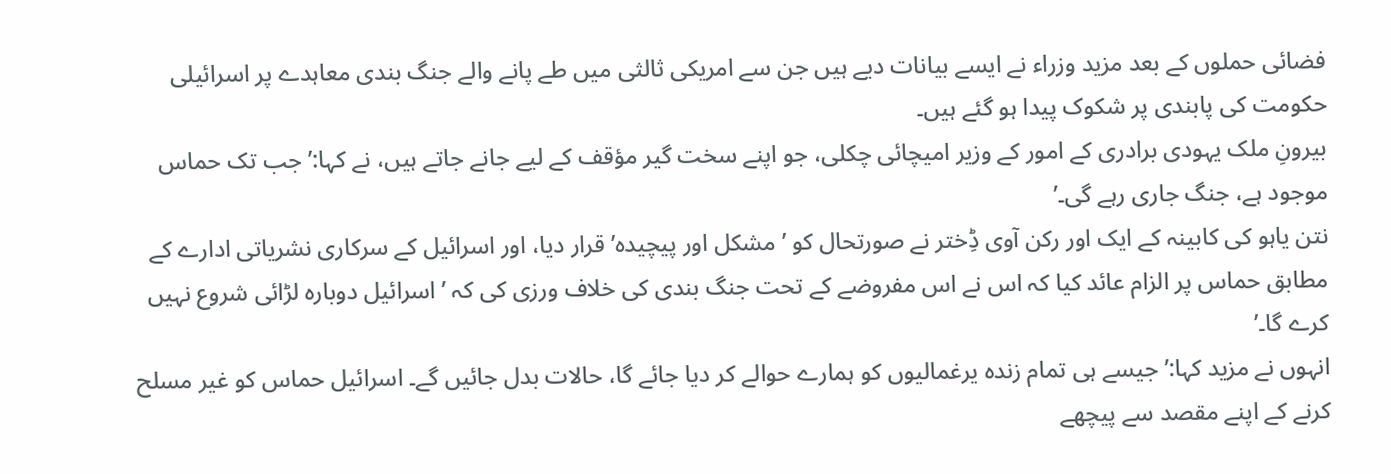فضائی حملوں کے بعد مزید وزراء نے ایسے بیانات دیے ہیں جن سے امریکی ثالثی میں طے پانے والے جنگ بندی معاہدے پر اسرائیلی حکومت کی پابندی پر شکوک پیدا ہو گئے ہیں۔
بیرونِ ملک یہودی برادری کے امور کے وزیر امیچائی چکلی، جو اپنے سخت گیر مؤقف کے لیے جانے جاتے ہیں، نے کہا:’ جب تک حماس موجود ہے، جنگ جاری رہے گی۔’
نتن یاہو کی کابینہ کے ایک اور رکن آوی ڈِختر نے صورتحال کو ’ مشکل اور پیچیدہ’ قرار دیا، اور اسرائیل کے سرکاری نشریاتی ادارے کے مطابق حماس پر الزام عائد کیا کہ اس نے اس مفروضے کے تحت جنگ بندی کی خلاف ورزی کی کہ ’ اسرائیل دوبارہ لڑائی شروع نہیں کرے گا۔’
انہوں نے مزید کہا:’ جیسے ہی تمام زندہ یرغمالیوں کو ہمارے حوالے کر دیا جائے گا، حالات بدل جائیں گے۔ اسرائیل حماس کو غیر مسلح کرنے کے اپنے مقصد سے پیچھے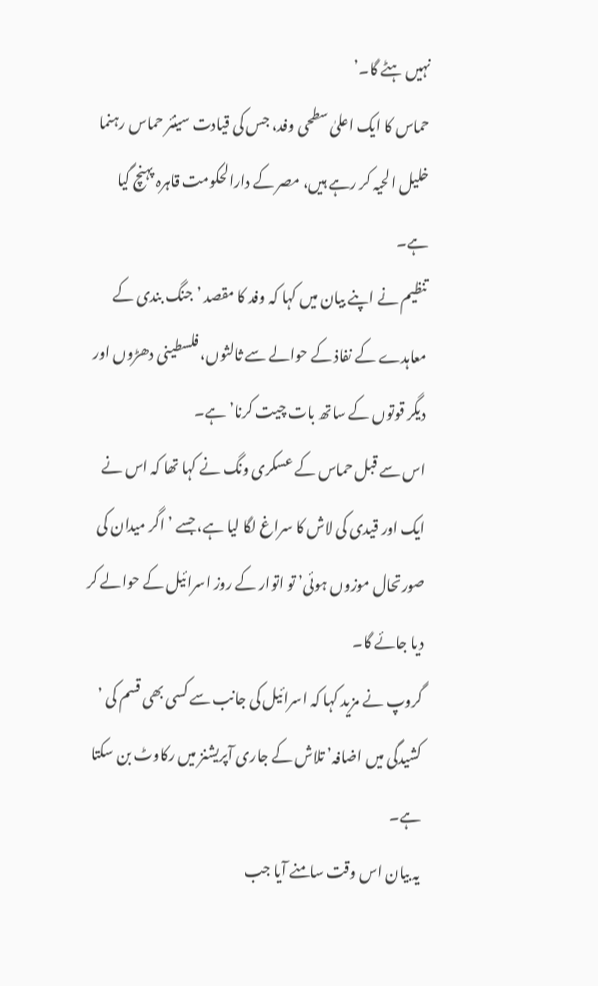نہیں ہٹے گا۔’
حماس کا ایک اعلیٰ سطحی وفد، جس کی قیادت سینئر حماس رہنما خلیل الحیہ کر رہے ہیں، مصر کے دارالحکومت قاہرہ پہنچ گیا ہے۔
تنظیم نے اپنے بیان میں کہا کہ وفد کا مقصد ’ جنگ بندی کے معاہدے کے نفاذ کے حوالے سے ثالثوں، فلسطینی دھڑوں اور دیگر قوتوں کے ساتھ بات چیت کرنا’ ہے۔
اس سے قبل حماس کے عسکری ونگ نے کہا تھا کہ اس نے ایک اور قیدی کی لاش کا سراغ لگا لیا ہے، جسے ’ اگر میدان کی صورتحال موزوں ہوئی’ تو اتوار کے روز اسرائیل کے حوالے کر دیا جائے گا۔
گروپ نے مزید کہا کہ اسرائیل کی جانب سے کسی بھی قسم کی ’ کشیدگی میں اضافہ’ تلاش کے جاری آپریشنز میں رکاوٹ بن سکتا ہے۔
یہ بیان اس وقت سامنے آیا جب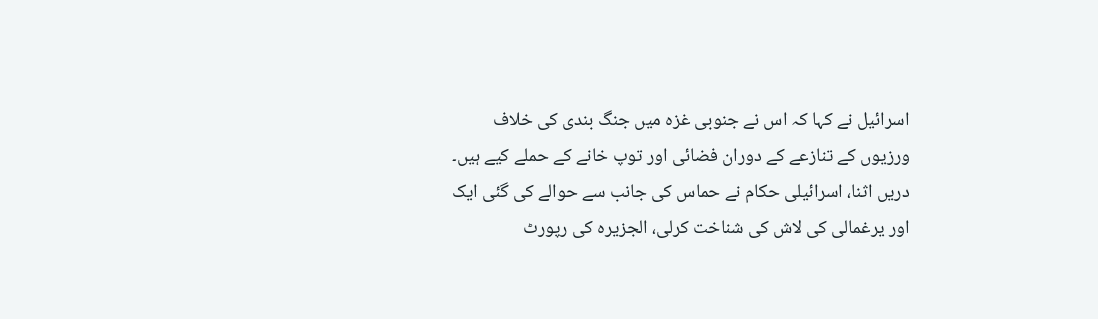اسرائیل نے کہا کہ اس نے جنوبی غزہ میں جنگ بندی کی خلاف ورزیوں کے تنازعے کے دوران فضائی اور توپ خانے کے حملے کیے ہیں۔
دریں اثنا، اسرائیلی حکام نے حماس کی جانب سے حوالے کی گئی ایک اور یرغمالی کی لاش کی شناخت کرلی، الجزیرہ کی رپورٹ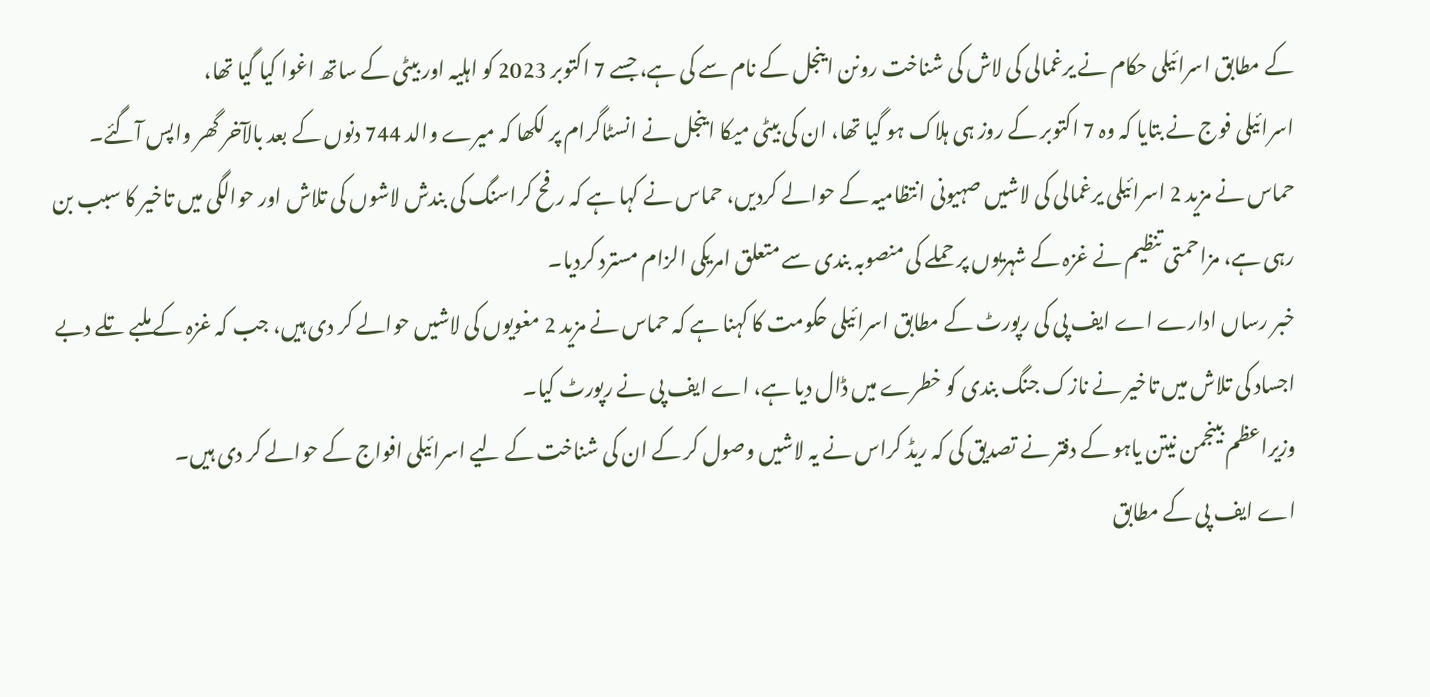کے مطابق اسرائیلی حکام نے یرغمالی کی لاش کی شناخت رونن اینجل کے نام سے کی ہے، جسے 7 اکتوبر 2023 کو اہلیہ اور بیٹی کے ساتھ اغوا کیا گیا تھا،
اسرائیلی فوج نے بتایا کہ وہ 7 اکتوبر کے روز ہی ہلاک ہو گیا تھا، ان کی بیٹی میکا اینجل نے انسٹاگرام پر لکھا کہ میرے والد 744 دنوں کے بعد بالآخر گھر واپس آگئے۔
حماس نے مزید 2 اسرائیلی یرغمالی کی لاشیں صہیونی انتظامیہ کے حوالے کردیں، حماس نے کہا ہے کہ رفح کراسنگ کی بندش لاشوں کی تلاش اور حوالگی میں تاخیر کا سبب بن رہی ہے، مزاحمتی تنظیم نے غزہ کے شہریوں پر حملے کی منصوبہ بندی سے متعلق امریکی الزام مسترد کردیا۔
خبر رساں ادارے اے ایف پی کی رپورٹ کے مطابق اسرائیلی حکومت کا کہنا ہے کہ حماس نے مزید 2 مغویوں کی لاشیں حوالے کر دی ہیں، جب کہ غزہ کے ملبے تلے دبے اجساد کی تلاش میں تاخیر نے نازک جنگ بندی کو خطرے میں ڈال دیا ہے، اے ایف پی نے رپورٹ کیا۔
وزیراعظم بینجمن نیتن یاہو کے دفتر نے تصدیق کی کہ ریڈ کراس نے یہ لاشیں وصول کر کے ان کی شناخت کے لیے اسرائیلی افواج کے حوالے کر دی ہیں۔
اے ایف پی کے مطابق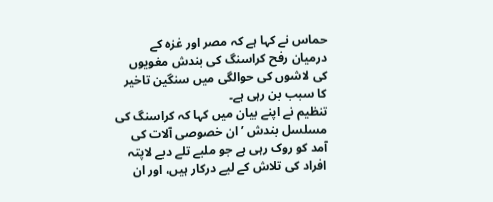حماس نے کہا ہے کہ مصر اور غزہ کے درمیان رفح کراسنگ کی بندش مغویوں کی لاشوں کی حوالگی میں سنگین تاخیر کا سبب بن رہی ہے۔
تنظیم نے اپنے بیان میں کہا کہ کراسنگ کی مسلسل بندش ’ان خصوصی آلات کی آمد کو روک رہی ہے جو ملبے تلے دبے لاپتہ افراد کی تلاش کے لیے درکار ہیں، اور ان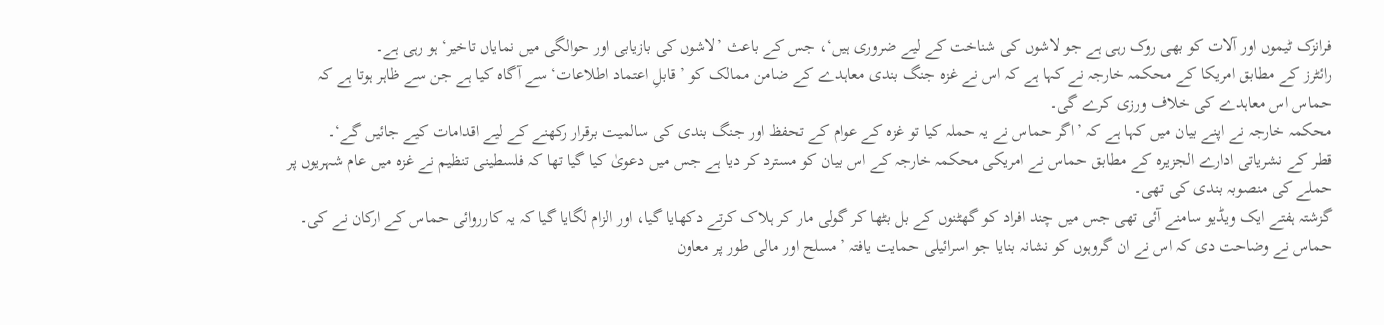فرانزک ٹیموں اور آلات کو بھی روک رہی ہے جو لاشوں کی شناخت کے لیے ضروری ہیں‘، جس کے باعث ’لاشوں کی بازیابی اور حوالگی میں نمایاں تاخیر‘ ہو رہی ہے۔
رائٹرز کے مطابق امریکا کے محکمہ خارجہ نے کہا ہے کہ اس نے غزہ جنگ بندی معاہدے کے ضامن ممالک کو ’قابلِ اعتماد اطلاعات‘ سے آگاہ کیا ہے جن سے ظاہر ہوتا ہے کہ حماس اس معاہدے کی خلاف ورزی کرے گی۔
محکمہ خارجہ نے اپنے بیان میں کہا ہے کہ ’اگر حماس نے یہ حملہ کیا تو غزہ کے عوام کے تحفظ اور جنگ بندی کی سالمیت برقرار رکھنے کے لیے اقدامات کیے جائیں گے‘۔
قطر کے نشریاتی ادارے الجزیرہ کے مطابق حماس نے امریکی محکمہ خارجہ کے اس بیان کو مسترد کر دیا ہے جس میں دعویٰ کیا گیا تھا کہ فلسطینی تنظیم نے غزہ میں عام شہریوں پر حملے کی منصوبہ بندی کی تھی۔
گزشتہ ہفتے ایک ویڈیو سامنے آئی تھی جس میں چند افراد کو گھٹنوں کے بل بٹھا کر گولی مار کر ہلاک کرتے دکھایا گیا، اور الزام لگایا گیا کہ یہ کارروائی حماس کے ارکان نے کی۔
حماس نے وضاحت دی کہ اس نے ان گروہوں کو نشانہ بنایا جو اسرائیلی حمایت یافتہ ’مسلح اور مالی طور پر معاون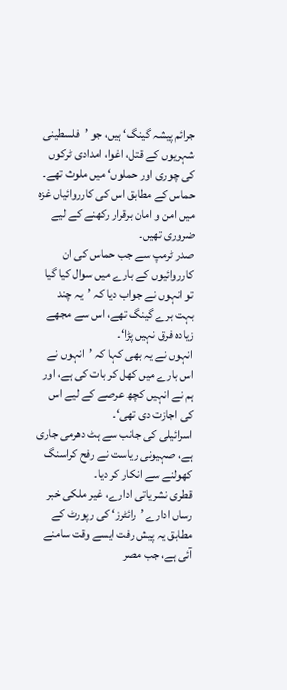جرائم پیشہ گینگ‘ ہیں، جو ’فلسطینی شہریوں کے قتل، اغوا، امدادی ٹرکوں کی چوری اور حملوں‘ میں ملوث تھے۔
حماس کے مطابق اس کی کارروائیاں غزہ میں امن و امان برقرار رکھنے کے لیے ضروری تھیں۔
صدر ٹرمپ سے جب حماس کی ان کارروائیوں کے بارے میں سوال کیا گیا تو انہوں نے جواب دیا کہ ’یہ چند بہت برے گینگ تھے، اس سے مجھے زیادہ فرق نہیں پڑا‘۔
انہوں نے یہ بھی کہا کہ ’انہوں نے اس بارے میں کھل کر بات کی ہے، اور ہم نے انہیں کچھ عرصے کے لیے اس کی اجازت دی تھی‘۔
اسرائیلی کی جانب سے ہٹ دھرمی جاری ہے، صہیونی ریاست نے رفح کراسنگ کھولنے سے انکار کر دیا۔
قطری نشریاتی ادارے، غیر ملکی خبر رساں ادارے ’رائٹرز‘ کی رپورٹ کے مطابق یہ پیش رفت ایسے وقت سامنے آئی ہے، جب مصر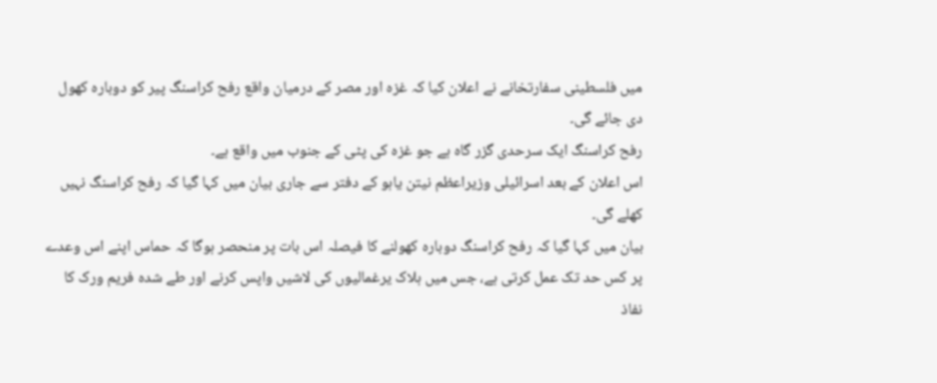میں فلسطینی سفارتخانے نے اعلان کیا کہ غزہ اور مصر کے درمیان واقع رفح کراسنگ پیر کو دوبارہ کھول دی جائے گی۔
رفح کراسنگ ایک سرحدی گزر گاہ ہے جو غزہ کی پٹی کے جنوب میں واقع ہے۔
اس اعلان کے بعد اسرائیلی وزیراعظم نیتن یاہو کے دفتر سے جاری بیان میں کہا گیا کہ رفح کراسنگ نہیں کھلے گی۔
بیان میں کہا گیا کہ رفح کراسنگ دوبارہ کھولنے کا فیصلہ اس بات پر منحصر ہوگا کہ حماس اپنے اس وعدے پر کس حد تک عمل کرتی ہے، جس میں ہلاک یرغمالیوں کی لاشیں واپس کرنے اور طے شدہ فریم ورک کا نفاذ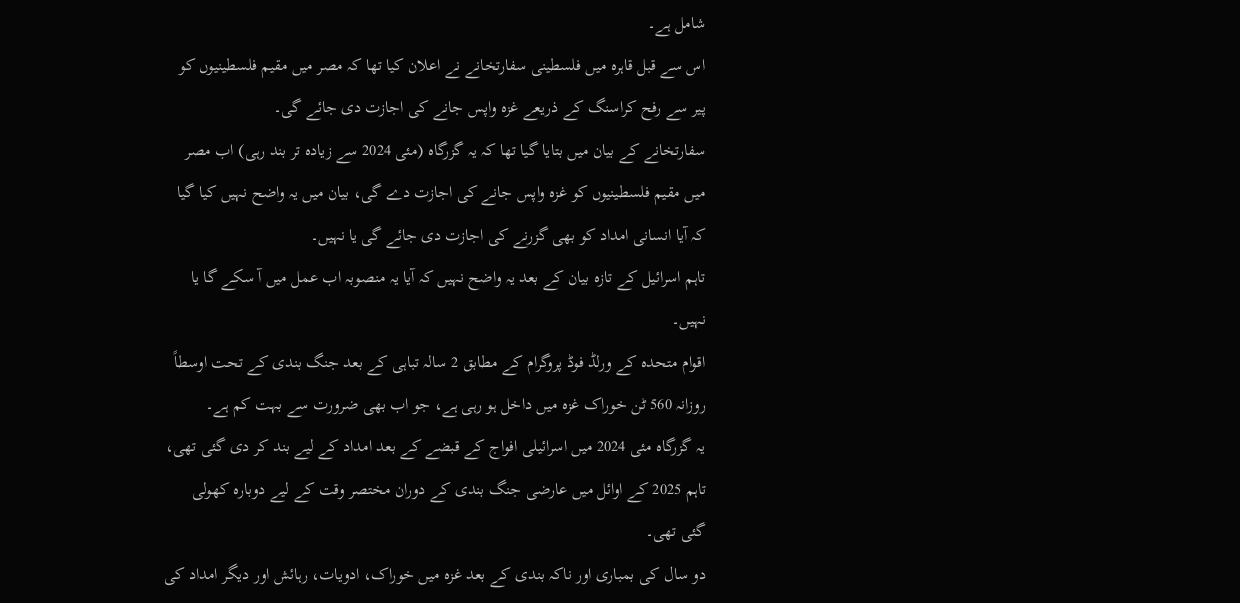شامل ہے۔
اس سے قبل قاہرہ میں فلسطینی سفارتخانے نے اعلان کیا تھا کہ مصر میں مقیم فلسطینیوں کو پیر سے رفح کراسنگ کے ذریعے غزہ واپس جانے کی اجازت دی جائے گی۔
سفارتخانے کے بیان میں بتایا گیا تھا کہ یہ گزرگاہ (مئی 2024 سے زیادہ تر بند رہی) اب مصر میں مقیم فلسطینیوں کو غزہ واپس جانے کی اجازت دے گی، بیان میں یہ واضح نہیں کیا گیا کہ آیا انسانی امداد کو بھی گزرنے کی اجازت دی جائے گی یا نہیں۔
تاہم اسرائیل کے تازہ بیان کے بعد یہ واضح نہیں کہ آیا یہ منصوبہ اب عمل میں آ سکے گا یا نہیں۔
اقوام متحدہ کے ورلڈ فوڈ پروگرام کے مطابق 2 سالہ تباہی کے بعد جنگ بندی کے تحت اوسطاً روزانہ 560 ٹن خوراک غزہ میں داخل ہو رہی ہے، جو اب بھی ضرورت سے بہت کم ہے۔
یہ گزرگاہ مئی 2024 میں اسرائیلی افواج کے قبضے کے بعد امداد کے لیے بند کر دی گئی تھی، تاہم 2025 کے اوائل میں عارضی جنگ بندی کے دوران مختصر وقت کے لیے دوبارہ کھولی گئی تھی۔
دو سال کی بمباری اور ناکہ بندی کے بعد غزہ میں خوراک، ادویات، رہائش اور دیگر امداد کی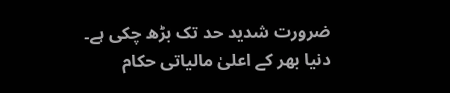ضرورت شدید حد تک بڑھ چکی ہے۔
دنیا بھر کے اعلیٰ مالیاتی حکام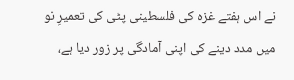نے اس ہفتے غزہ کی فلسطینی پٹی کی تعمیرِ نو میں مدد دینے کی اپنی آمادگی پر زور دیا ہے،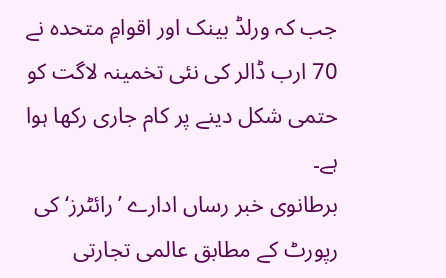جب کہ ورلڈ بینک اور اقوامِ متحدہ نے 70 ارب ڈالر کی نئی تخمینہ لاگت کو حتمی شکل دینے پر کام جاری رکھا ہوا ہے۔
برطانوی خبر رساں ادارے ’رائٹرز‘ کی رپورٹ کے مطابق عالمی تجارتی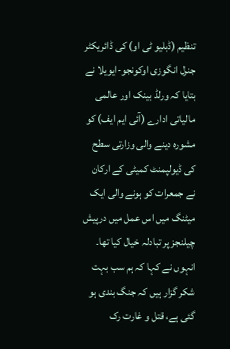تنظیم (ڈبلیو ٹی او) کی ڈائریکٹر جنرل انگوزی اوکونجو-ایویلا نے بتایا کہ ورلڈ بینک اور عالمی مالیاتی ادارے (آئی ایم ایف) کو مشورہ دینے والی وزارتی سطح کی ڈیولپمنٹ کمیٹی کے ارکان نے جمعرات کو ہونے والی ایک میٹنگ میں اس عمل میں درپیش چیلنجز پر تبادلہ خیال کیا تھا۔
انہوں نے کہا کہ ہم سب بہت شکر گزار ہیں کہ جنگ بندی ہو گئی ہے، قتل و غارت رک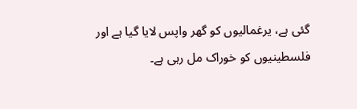گئی ہے، یرغمالیوں کو گھر واپس لایا گیا ہے اور فلسطینیوں کو خوراک مل رہی ہے۔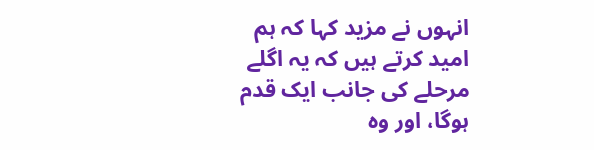انہوں نے مزید کہا کہ ہم امید کرتے ہیں کہ یہ اگلے مرحلے کی جانب ایک قدم ہوگا، اور وہ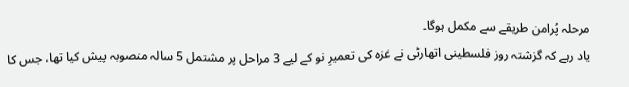مرحلہ پُرامن طریقے سے مکمل ہوگا۔
یاد رہے کہ گزشتہ روز فلسطینی اتھارٹی نے غزہ کی تعمیرِ نو کے لیے 3 مراحل پر مشتمل 5 سالہ منصوبہ پیش کیا تھا، جس کا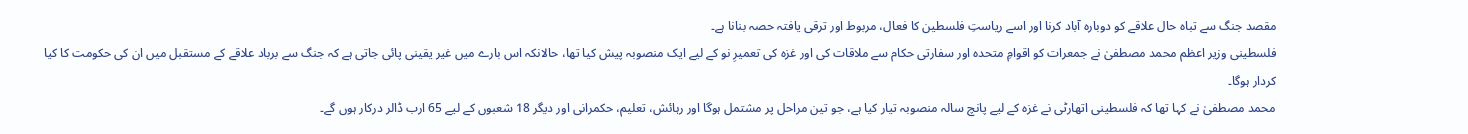مقصد جنگ سے تباہ حال علاقے کو دوبارہ آباد کرنا اور اسے ریاستِ فلسطین کا فعال، مربوط اور ترقی یافتہ حصہ بنانا ہے۔
فلسطینی وزیر اعظم محمد مصطفیٰ نے جمعرات کو اقوامِ متحدہ اور سفارتی حکام سے ملاقات کی اور غزہ کی تعمیرِ نو کے لیے ایک منصوبہ پیش کیا تھا، حالانکہ اس بارے میں غیر یقینی پائی جاتی ہے کہ جنگ سے برباد علاقے کے مستقبل میں ان کی حکومت کا کیا کردار ہوگا۔
محمد مصطفیٰ نے کہا تھا کہ فلسطینی اتھارٹی نے غزہ کے لیے پانچ سالہ منصوبہ تیار کیا ہے، جو تین مراحل پر مشتمل ہوگا اور رہائش، تعلیم، حکمرانی اور دیگر 18 شعبوں کے لیے 65 ارب ڈالر درکار ہوں گے۔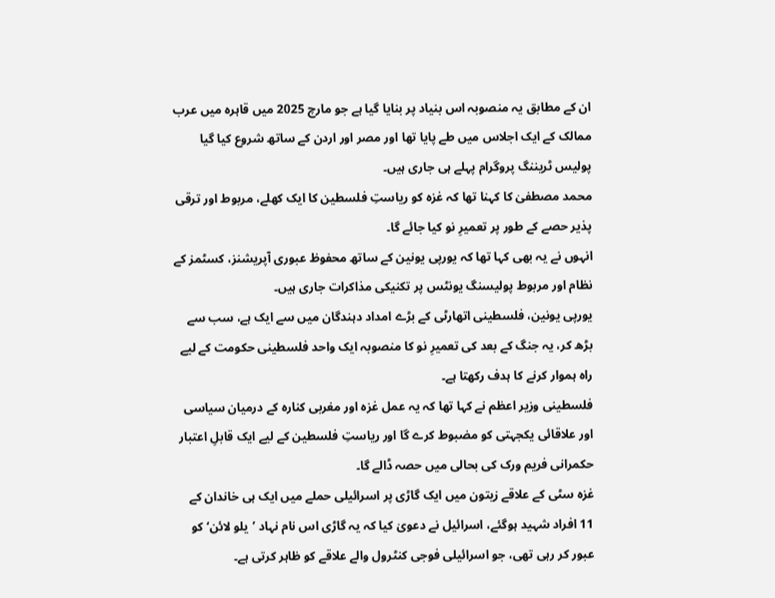ان کے مطابق یہ منصوبہ اس بنیاد پر بنایا گیا ہے جو مارچ 2025 میں قاہرہ میں عرب ممالک کے ایک اجلاس میں طے پایا تھا اور مصر اور اردن کے ساتھ شروع کیا گیا پولیس ٹریننگ پروگرام پہلے ہی جاری ہیں۔
محمد مصطفیٰ کا کہنا تھا کہ غزہ کو ریاستِ فلسطین کا ایک کھلے، مربوط اور ترقی پذیر حصے کے طور پر تعمیرِ نو کیا جائے گا۔
انہوں نے یہ بھی کہا تھا کہ یورپی یونین کے ساتھ محفوظ عبوری آپریشنز، کسٹمز کے نظام اور مربوط پولیسنگ یونٹس پر تکنیکی مذاکرات جاری ہیں۔
یورپی یونین، فلسطینی اتھارٹی کے بڑے امداد دہندگان میں سے ایک ہے، سب سے بڑھ کر، یہ جنگ کے بعد کی تعمیرِ نو کا منصوبہ ایک واحد فلسطینی حکومت کے لیے راہ ہموار کرنے کا ہدف رکھتا ہے۔
فلسطینی وزیر اعظم نے کہا تھا کہ یہ عمل غزہ اور مغربی کنارہ کے درمیان سیاسی اور علاقائی یکجہتی کو مضبوط کرے گا اور ریاستِ فلسطین کے لیے ایک قابلِ اعتبار حکمرانی فریم ورک کی بحالی میں حصہ ڈالے گا۔
غزہ سٹی کے علاقے زیتون میں ایک گاڑی پر اسرائیلی حملے میں ایک ہی خاندان کے 11 افراد شہید ہوگئے، اسرائیل نے دعویٰ کیا کہ یہ گاڑی اس نام نہاد ’یلو لائن‘ کو عبور کر رہی تھی، جو اسرائیلی فوجی کنٹرول والے علاقے کو ظاہر کرتی ہے۔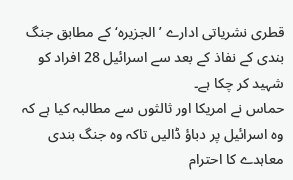قطری نشریاتی ادارے ’الجزیرہ‘ کے مطابق جنگ بندی کے نفاذ کے بعد سے اسرائیل 28 افراد کو شہید کر چکا ہے۔
حماس نے امریکا اور ثالثوں سے مطالبہ کیا ہے کہ وہ اسرائیل پر دباؤ ڈالیں تاکہ وہ جنگ بندی معاہدے کا احترام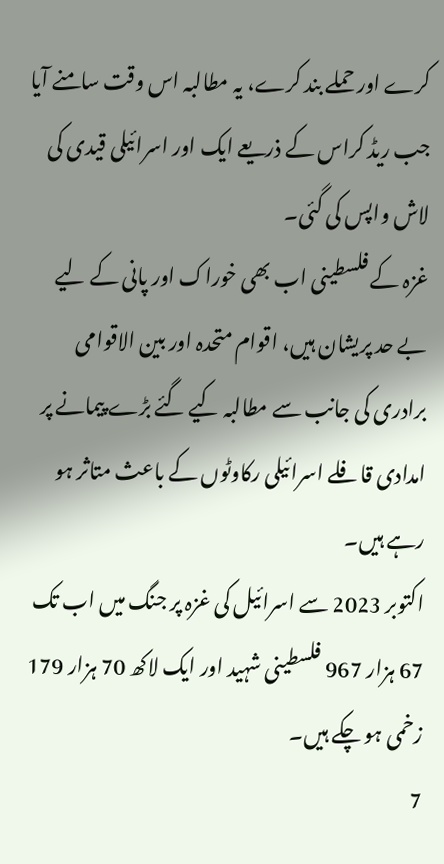کرے اور حملے بند کرے، یہ مطالبہ اس وقت سامنے آیا جب ریڈ کراس کے ذریعے ایک اور اسرائیلی قیدی کی لاش واپس کی گئی۔
غزہ کے فلسطینی اب بھی خوراک اور پانی کے لیے بے حد پریشان ہیں، اقوام متحدہ اور بین الاقوامی برادری کی جانب سے مطالبہ کیے گئے بڑے پیمانے پر امدادی قافلے اسرائیلی رکاوٹوں کے باعث متاثر ہو رہے ہیں۔
اکتوبر 2023 سے اسرائیل کی غزہ پر جنگ میں اب تک 67 ہزار 967 فلسطینی شہید اور ایک لاکھ 70 ہزار 179 زخمی ہو چکے ہیں۔
7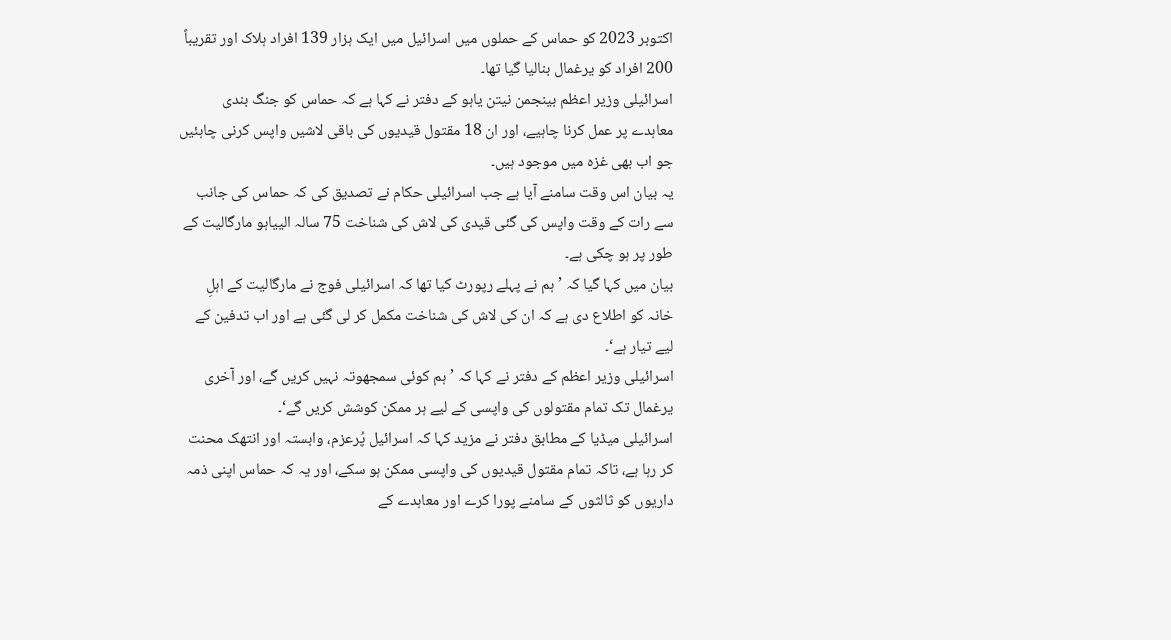اکتوبر 2023 کو حماس کے حملوں میں اسرائیل میں ایک ہزار 139 افراد ہلاک اور تقریباً 200 افراد کو یرغمال بنالیا گیا تھا۔
اسرائیلی وزیر اعظم بینجمن نیتن یاہو کے دفتر نے کہا ہے کہ حماس کو جنگ بندی معاہدے پر عمل کرنا چاہیے، اور ان 18 مقتول قیدیوں کی باقی لاشیں واپس کرنی چاہئیں جو اب بھی غزہ میں موجود ہیں۔
یہ بیان اس وقت سامنے آیا ہے جب اسرائیلی حکام نے تصدیق کی کہ حماس کی جانب سے رات کے وقت واپس کی گئی قیدی کی لاش کی شناخت 75 سالہ الییاہو مارگالیت کے طور پر ہو چکی ہے۔
بیان میں کہا گیا کہ ’ہم نے پہلے رپورٹ کیا تھا کہ اسرائیلی فوج نے مارگالیت کے اہلِ خانہ کو اطلاع دی ہے کہ ان کی لاش کی شناخت مکمل کر لی گئی ہے اور اب تدفین کے لیے تیار ہے‘۔
اسرائیلی وزیر اعظم کے دفتر نے کہا کہ ’ہم کوئی سمجھوتہ نہیں کریں گے، اور آخری یرغمال تک تمام مقتولوں کی واپسی کے لیے ہر ممکن کوشش کریں گے‘۔
اسرائیلی میڈیا کے مطابق دفتر نے مزید کہا کہ اسرائیل پُرعزم، وابستہ اور انتھک محنت کر رہا ہے، تاکہ تمام مقتول قیدیوں کی واپسی ممکن ہو سکے، اور یہ کہ حماس اپنی ذمہ داریوں کو ثالثوں کے سامنے پورا کرے اور معاہدے کے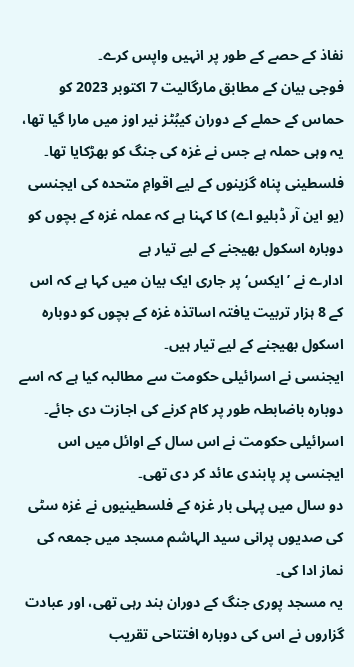نفاذ کے حصے کے طور پر انہیں واپس کرے۔
فوجی بیان کے مطابق مارگالیت 7 اکتوبر 2023 کو حماس کے حملے کے دوران کیبُٹز نیر اوز میں مارا گیا تھا، یہ وہی حملہ ہے جس نے غزہ کی جنگ کو بھڑکایا تھا۔
فلسطینی پناہ گزینوں کے لیے اقوامِ متحدہ کی ایجنسی (یو این آر ڈبلیو اے) کا کہنا ہے کہ عملہ غزہ کے بچوں کو دوبارہ اسکول بھیجنے کے لیے تیار ہے
ادارے نے ’ایکس‘ پر جاری ایک بیان میں کہا ہے کہ اس کے 8 ہزار تربیت یافتہ اساتذہ غزہ کے بچوں کو دوبارہ اسکول بھیجنے کے لیے تیار ہیں۔
ایجنسی نے اسرائیلی حکومت سے مطالبہ کیا ہے کہ اسے دوبارہ باضابطہ طور پر کام کرنے کی اجازت دی جائے۔
اسرائیلی حکومت نے اس سال کے اوائل میں اس ایجنسی پر پابندی عائد کر دی تھی۔
دو سال میں پہلی بار غزہ کے فلسطینیوں نے غزہ سٹی کی صدیوں پرانی سید الہاشم مسجد میں جمعہ کی نماز ادا کی۔
یہ مسجد پوری جنگ کے دوران بند رہی تھی، اور عبادت گزاروں نے اس کی دوبارہ افتتاحی تقریب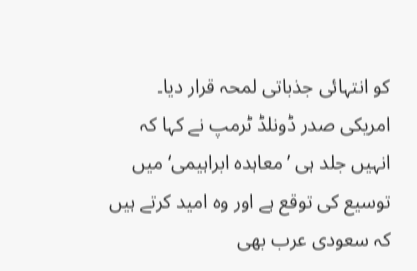کو انتہائی جذباتی لمحہ قرار دیا۔
امریکی صدر ڈونلڈ ٹرمپ نے کہا کہ انہیں جلد ہی ’ معاہدہ ابراہیمی‘ میں توسیع کی توقع ہے اور وہ امید کرتے ہیں کہ سعودی عرب بھی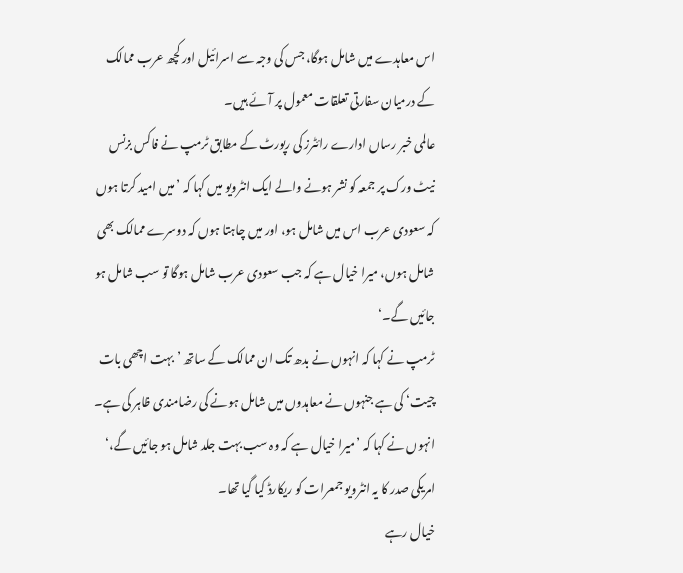اس معاہدے میں شامل ہوگا، جس کی وجہ سے اسرائیل اور کچھ عرب ممالک کے درمیان سفارتی تعلقات معمول پر آئے ہیں۔
عالمی خبر رساں ادارے رائٹرز کی رپورٹ کے مطابق ٹرمپ نے فاکس بزنس نیٹ ورک پر جمعہ کو نشر ہونے والے ایک انٹرویو میں کہا کہ ’میں امید کرتا ہوں کہ سعودی عرب اس میں شامل ہو، اور میں چاہتا ہوں کہ دوسرے ممالک بھی شامل ہوں، میرا خیال ہے کہ جب سعودی عرب شامل ہوگا تو سب شامل ہو جائیں گے۔‘
ٹرمپ نے کہا کہ انہوں نے بدھ تک ان ممالک کے ساتھ ’بہت اچھی بات چیت‘ کی ہے جنہوں نے معاہدوں میں شامل ہونے کی رضامندی ظاہر کی ہے۔
انہوں نے کہا کہ ’میرا خیال ہے کہ وہ سب بہت جلد شامل ہو جائیں گے،‘ امریکی صدر کا یہ انٹرویو جمعرات کو ریکارڈ کیا گیا تھا۔
خیال رہے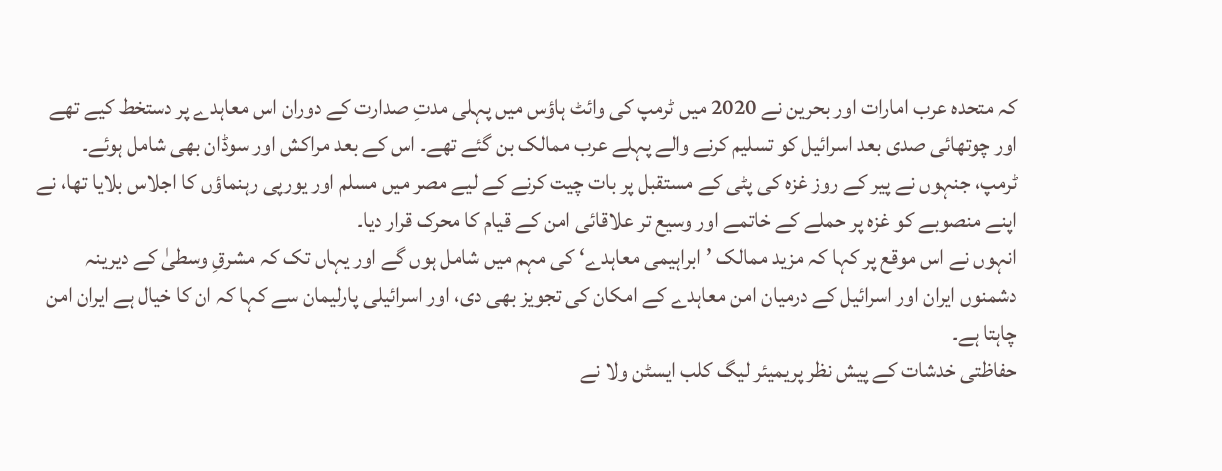کہ متحدہ عرب امارات اور بحرین نے 2020 میں ٹرمپ کی وائٹ ہاؤس میں پہلی مدتِ صدارت کے دوران اس معاہدے پر دستخط کیے تھے اور چوتھائی صدی بعد اسرائیل کو تسلیم کرنے والے پہلے عرب ممالک بن گئے تھے۔ اس کے بعد مراکش اور سوڈان بھی شامل ہوئے۔
ٹرمپ، جنہوں نے پیر کے روز غزہ کی پٹی کے مستقبل پر بات چیت کرنے کے لیے مصر میں مسلم اور یورپی رہنماؤں کا اجلاس بلایا تھا، نے اپنے منصوبے کو غزہ پر حملے کے خاتمے اور وسیع تر علاقائی امن کے قیام کا محرک قرار دیا۔
انہوں نے اس موقع پر کہا کہ مزید ممالک ’ ابراہیمی معاہدے‘ کی مہم میں شامل ہوں گے اور یہاں تک کہ مشرقِ وسطیٰ کے دیرینہ دشمنوں ایران اور اسرائیل کے درمیان امن معاہدے کے امکان کی تجویز بھی دی، اور اسرائیلی پارلیمان سے کہا کہ ان کا خیال ہے ایران امن چاہتا ہے۔
حفاظتی خدشات کے پیش نظر پریمیئر لیگ کلب ایسٹن ولا نے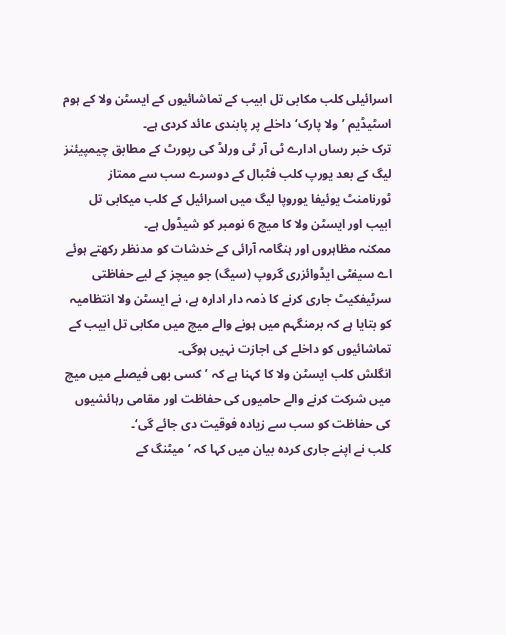اسرائیلی کلب مکابی تل ابیب کے تماشائیوں کے ایسٹن ولا کے ہوم اسٹیڈیم ’ولا پارک‘ داخلے پر پابندی عائد کردی ہے۔
ترک خبر رساں ادارے ٹی آر ٹی ورلڈ کی رپورٹ کے مطابق چیمپیئنز لیگ کے بعد یورپ کلب فٹبال کے دوسرے سب سے ممتاز ٹورنامنٹ یوئیفا یوروپا لیگ میں اسرائیل کے کلب میکابی تل ابیب اور ایسٹن ولا کا میچ 6 نومبر کو شیڈول ہے۔
ممکنہ مظاہروں اور ہنگامہ آرائی کے خدشات کو مدنظر رکھتے ہوئے اے سیفٹی ایڈوائزری گروپ (سیگ) جو میچز کے لیے حفاظتی سرٹیفکیٹ جاری کرنے کا ذمہ دار ادارہ ہے، نے ایسٹن ولا انتظامیہ کو بتایا ہے کہ برمنگہم میں ہونے والے میچ میں مکابی تل ابیب کے تماشائیوں کو داخلے کی اجازت نہیں ہوگی۔
انگلش کلب ایسٹن ولا کا کہنا ہے کہ ’کسی بھی فیصلے میں میچ میں شرکت کرنے والے حامیوں کی حفاظت اور مقامی رہائشیوں کی حفاظت کو سب سے زیادہ فوقیت دی جائے گی‘۔
کلب نے اپنے جاری کردہ بیان میں کہا کہ ’میٹنگ کے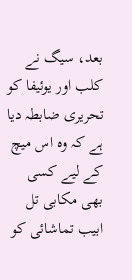بعد، سیگ نے کلب اور یوئیفا کو تحریری ضابطہ دیا ہے کہ وہ اس میچ کے لیے کسی بھی مکابی تل ابیب تماشائی کو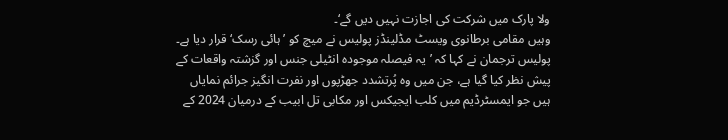ولا پارک میں شرکت کی اجازت نہیں دیں گے‘۔
وہیں مقامی برطانوی ویسٹ مڈلینڈز پولیس نے میچ کو ’ہائی رسک‘ قرار دیا ہے۔
پولیس ترجمان نے کہا کہ ’یہ فیصلہ موجودہ انٹیلی جنس اور گزشتہ واقعات کے پیش نظر کیا گیا ہے، جن میں وہ پُرتشدد جھڑپوں اور نفرت انگیز جرائم نمایاں ہیں جو ایمسٹرڈیم میں کلب ایجیکس اور مکابی تل ابیب کے درمیان 2024 کے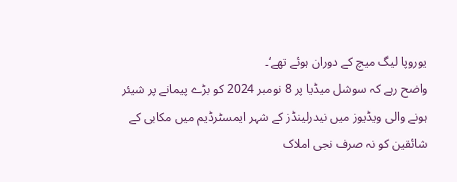یوروپا لیگ میچ کے دوران ہوئے تھے‘۔
واضح رہے کہ سوشل میڈیا پر 8 نومبر 2024 کو بڑے پیمانے پر شیئر ہونے والی ویڈیوز میں نیدرلینڈز کے شہر ایمسٹرڈیم میں مکابی کے شائقین کو نہ صرف نجی املاک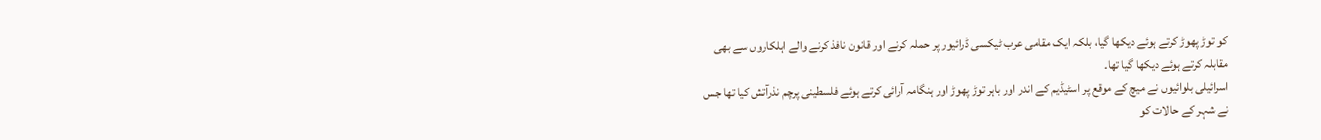کو توڑ پھوڑ کرتے ہوئے دیکھا گیا، بلکہ ایک مقامی عرب ٹیکسی ڈرائیور پر حملہ کرنے اور قانون نافذ کرنے والے اہلکاروں سے بھی مقابلہ کرتے ہوئے دیکھا گیا تھا۔
اسرائیلی بلوائیوں نے میچ کے موقع پر اسٹیڈیم کے اندر اور باہر توڑ پھوڑ اور ہنگامہ آرائی کرتے ہوئے فلسطینی پرچم نذرآتش کیا تھا جس نے شہر کے حالات کو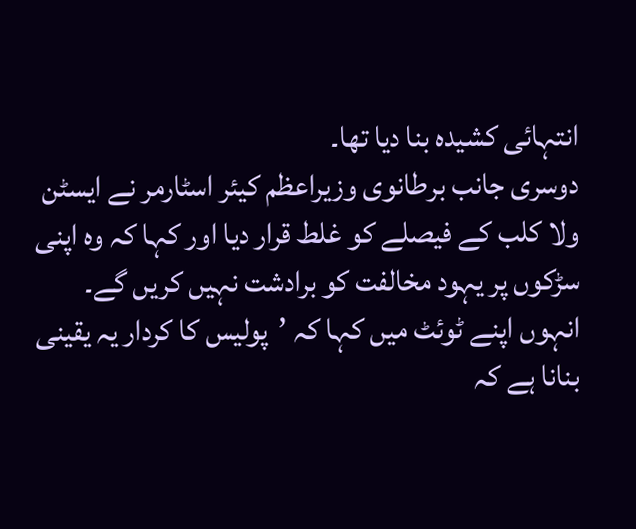انتہائی کشیدہ بنا دیا تھا۔
دوسری جانب برطانوی وزیراعظم کیئر اسٹارمر نے ایسٹن ولا کلب کے فیصلے کو غلط قرار دیا اور کہا کہ وہ اپنی سڑکوں پر یہود مخالفت کو برادشت نہیں کریں گے۔
انہوں اپنے ٹوئٹ میں کہا کہ ’پولیس کا کردار یہ یقینی بنانا ہے کہ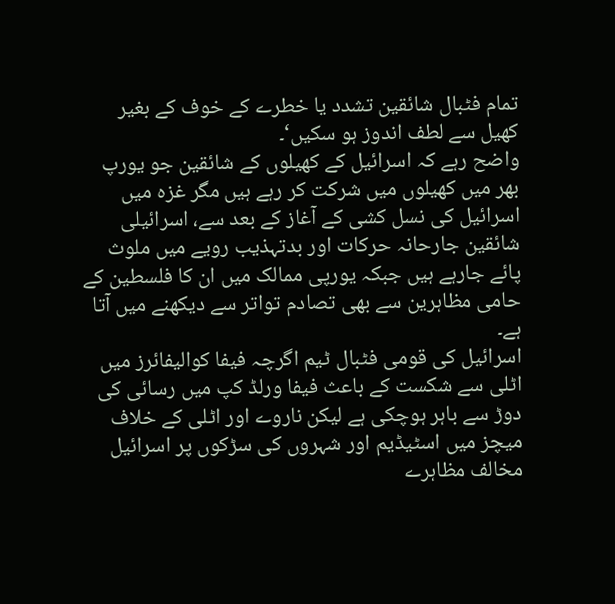تمام فٹبال شائقین تشدد یا خطرے کے خوف کے بغیر کھیل سے لطف اندوز ہو سکیں‘۔
واضح رہے کہ اسرائیل کے کھیلوں کے شائقین جو یورپ بھر میں کھیلوں میں شرکت کر رہے ہیں مگر غزہ میں اسرائیل کی نسل کشی کے آغاز کے بعد سے، اسرائیلی شائقین جارحانہ حرکات اور بدتہذیب رویے میں ملوث پائے جارہے ہیں جبکہ یورپی ممالک میں ان کا فلسطین کے حامی مظاہرین سے بھی تصادم تواتر سے دیکھنے میں آتا ہے۔
اسرائیل کی قومی فٹبال ٹیم اگرچہ فیفا کوالیفائرز میں اٹلی سے شکست کے باعث فیفا ورلڈ کپ میں رسائی کی دوڑ سے باہر ہوچکی ہے لیکن ناروے اور اٹلی کے خلاف میچز میں اسٹیڈیم اور شہروں کی سڑکوں پر اسرائیل مخالف مظاہرے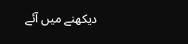دیکھنے میں آئے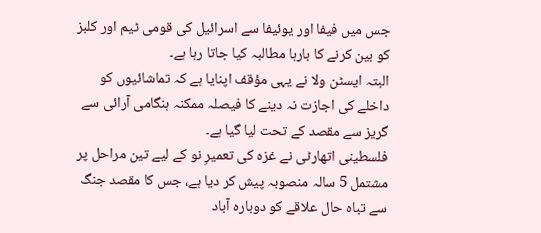جس میں فیفا اور یوئیفا سے اسرائیل کی قومی ٹیم اور کلبز کو بین کرنے کا بارہا مطالبہ کیا جاتا رہا ہے۔
البتہ ایسٹن ولا نے یہی مؤقف اپنایا ہے کہ تماشائیوں کو داخلے کی اجازت نہ دینے کا فیصلہ ممکنہ ہنگامی آرائی سے گریز سے مقصد کے تحت لیا گیا ہے۔
فلسطینی اتھارٹی نے غزہ کی تعمیرِ نو کے لیے تین مراحل پر مشتمل 5 سالہ منصوبہ پیش کر دیا ہے، جس کا مقصد جنگ سے تباہ حال علاقے کو دوبارہ آباد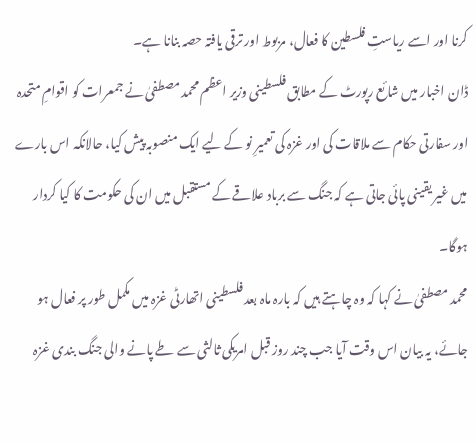کرنا اور اسے ریاستِ فلسطین کا فعال، مربوط اور ترقی یافتہ حصہ بنانا ہے۔
ڈان اخبار میں شائع رپورٹ کے مطابق فلسطینی وزیر اعظم محمد مصطفیٰ نے جمعرات کو اقوامِ متحدہ اور سفارتی حکام سے ملاقات کی اور غزہ کی تعمیرِ نو کے لیے ایک منصوبہ پیش کیا، حالانکہ اس بارے میں غیر یقینی پائی جاتی ہے کہ جنگ سے برباد علاقے کے مستقبل میں ان کی حکومت کا کیا کردار ہوگا۔
محمد مصطفیٰ نے کہا کہ وہ چاہتے ہیں کہ بارہ ماہ بعد فلسطینی اتھارٹی غزہ میں مکمل طور پر فعال ہو جائے، یہ بیان اس وقت آیا جب چند روز قبل امریکی ثالثی سے طے پانے والی جنگ بندی غزہ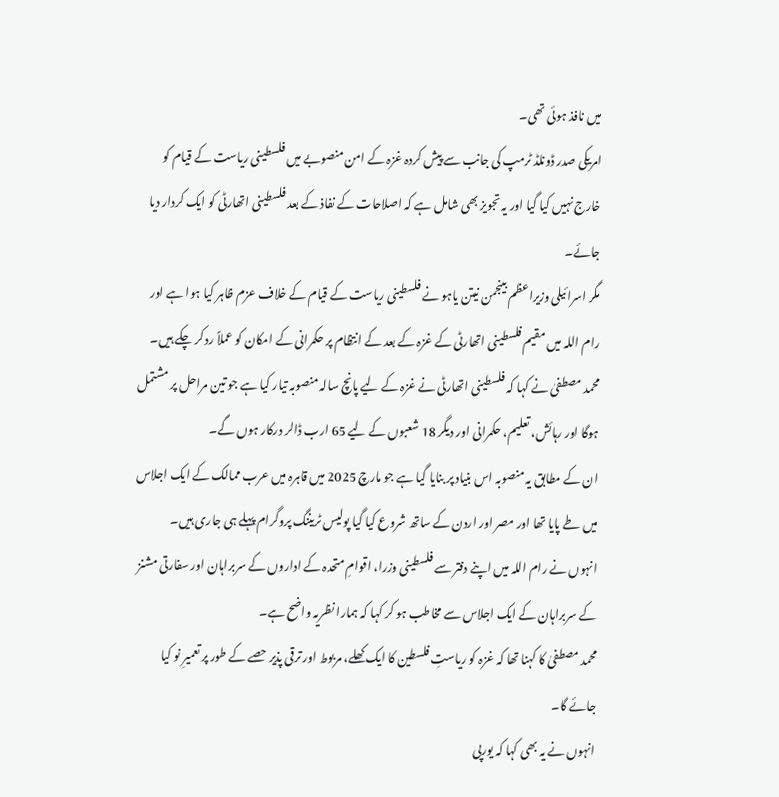میں نافذ ہوئی تھی۔
امریکی صدر ڈونلڈ ٹرمپ کی جانب سے پیش کردہ غزہ کے امن منصوبے میں فلسطینی ریاست کے قیام کو خارج نہیں کیا گیا اور یہ تجویز بھی شامل ہے کہ اصلاحات کے نفاذ کے بعد فلسطینی اتھارٹی کو ایک کردار دیا جائے۔
مگر اسرائیلی وزیراعظم بینجمن نیتن یاہو نے فلسطینی ریاست کے قیام کے خلاف عزم ظاہر کیا ہوا ہے اور رام اللہ میں مقیم فلسطینی اتھارٹی کے غزہ کے بعد کے انتظام پر حکمرانی کے امکان کو عملاً رد کر چکے ہیں۔
محمد مصطفیٰ نے کہا کہ فلسطینی اتھارٹی نے غزہ کے لیے پانچ سالہ منصوبہ تیار کیا ہے جو تین مراحل پر مشتمل ہوگا اور رہائش، تعلیم، حکمرانی اور دیگر 18 شعبوں کے لیے 65 ارب ڈالر درکار ہوں گے۔
ان کے مطابق یہ منصوبہ اس بنیاد پر بنایا گیا ہے جو مارچ 2025 میں قاہرہ میں عرب ممالک کے ایک اجلاس میں طے پایا تھا اور مصر اور اردن کے ساتھ شروع کیا گیا پولیس ٹریننگ پروگرام پہلے ہی جاری ہیں۔
انہوں نے رام اللہ میں اپنے دفتر سے فلسطینی وزرا، اقوامِ متحدہ کے اداروں کے سربراہان اور سفارتی مشنز کے سربراہان کے ایک اجلاس سے مخاطب ہو کر کہا کہ ہمارا نظریہ واضح ہے۔
محمد مصطفیٰ کا کہنا تھا کہ غزہ کو ریاستِ فلسطین کا ایک کھلے، مربوط اور ترقی پذیر حصے کے طور پر تعمیرِ نو کیا جائے گا۔
انہوں نے یہ بھی کہا کہ یورپی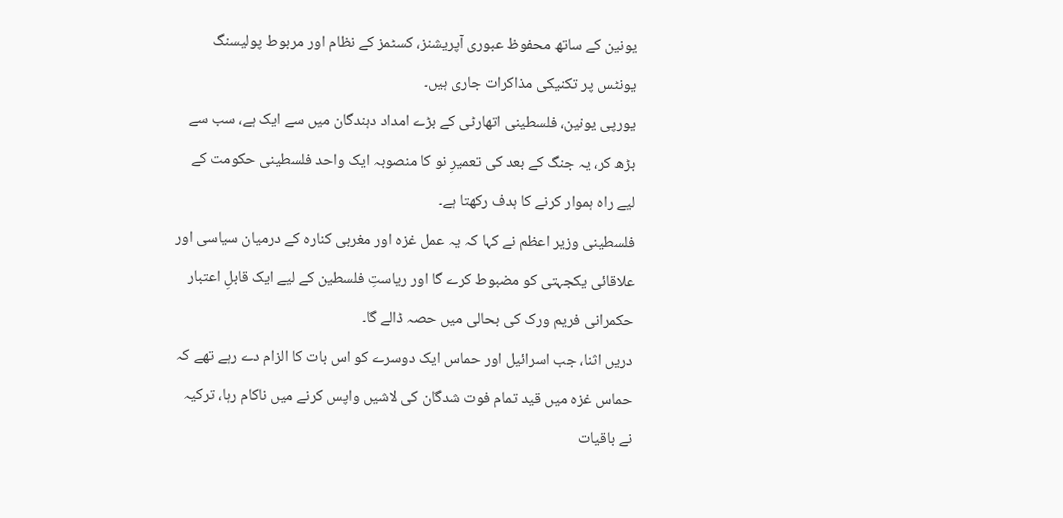یونین کے ساتھ محفوظ عبوری آپریشنز، کسٹمز کے نظام اور مربوط پولیسنگ یونٹس پر تکنیکی مذاکرات جاری ہیں۔
یورپی یونین، فلسطینی اتھارٹی کے بڑے امداد دہندگان میں سے ایک ہے، سب سے بڑھ کر، یہ جنگ کے بعد کی تعمیرِ نو کا منصوبہ ایک واحد فلسطینی حکومت کے لیے راہ ہموار کرنے کا ہدف رکھتا ہے۔
فلسطینی وزیر اعظم نے کہا کہ یہ عمل غزہ اور مغربی کنارہ کے درمیان سیاسی اور علاقائی یکجہتی کو مضبوط کرے گا اور ریاستِ فلسطین کے لیے ایک قابلِ اعتبار حکمرانی فریم ورک کی بحالی میں حصہ ڈالے گا۔
دریں اثنا، جب اسرائیل اور حماس ایک دوسرے کو اس بات کا الزام دے رہے تھے کہ حماس غزہ میں قید تمام فوت شدگان کی لاشیں واپس کرنے میں ناکام رہا، ترکیہ نے باقیات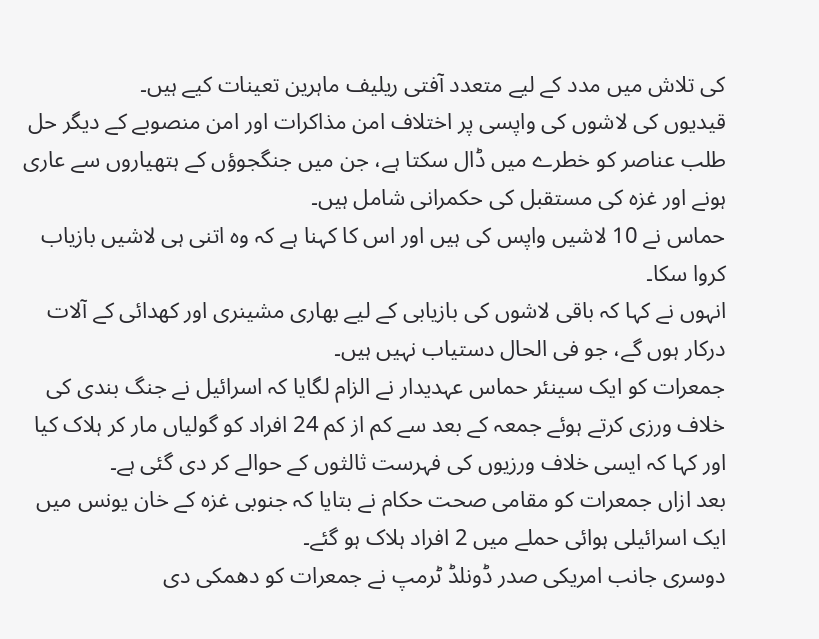کی تلاش میں مدد کے لیے متعدد آفتی ریلیف ماہرین تعینات کیے ہیں۔
قیدیوں کی لاشوں کی واپسی پر اختلاف امن مذاکرات اور امن منصوبے کے دیگر حل طلب عناصر کو خطرے میں ڈال سکتا ہے، جن میں جنگجوؤں کے ہتھیاروں سے عاری ہونے اور غزہ کی مستقبل کی حکمرانی شامل ہیں۔
حماس نے 10 لاشیں واپس کی ہیں اور اس کا کہنا ہے کہ وہ اتنی ہی لاشیں بازیاب کروا سکا۔
انہوں نے کہا کہ باقی لاشوں کی بازیابی کے لیے بھاری مشینری اور کھدائی کے آلات درکار ہوں گے، جو فی الحال دستیاب نہیں ہیں۔
جمعرات کو ایک سینئر حماس عہدیدار نے الزام لگایا کہ اسرائیل نے جنگ بندی کی خلاف ورزی کرتے ہوئے جمعہ کے بعد سے کم از کم 24 افراد کو گولیاں مار کر ہلاک کیا اور کہا کہ ایسی خلاف ورزیوں کی فہرست ثالثوں کے حوالے کر دی گئی ہے۔
بعد ازاں جمعرات کو مقامی صحت حکام نے بتایا کہ جنوبی غزہ کے خان یونس میں ایک اسرائیلی ہوائی حملے میں 2 افراد ہلاک ہو گئے۔
دوسری جانب امریکی صدر ڈونلڈ ٹرمپ نے جمعرات کو دھمکی دی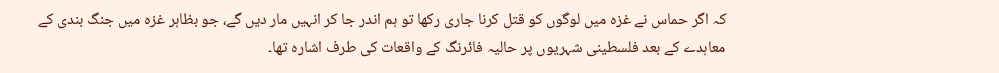کہ اگر حماس نے غزہ میں لوگوں کو قتل کرنا جاری رکھا تو ہم اندر جا کر انہیں مار دیں گے، جو بظاہر غزہ میں جنگ بندی کے معاہدے کے بعد فلسطینی شہریوں پر حالیہ فائرنگ کے واقعات کی طرف اشارہ تھا۔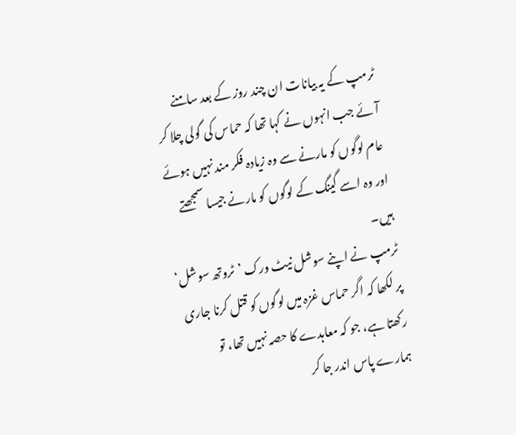ٹرمپ کے یہ بیانات ان چند روز کے بعد سامنے آئے جب انہوں نے کہا تھا کہ حماس کی گولی چلا کر عام لوگوں کو مارنے سے وہ زیادہ فکر مند نہیں ہوئے اور وہ اسے گینگ کے لوگوں کو مارنے جیسا سمجھتے ہیں۔
ٹرمپ نے اپنے سوشل نیٹ ورک ’ٹروتھ سوشل‘ پر لکھا کہ اگر حماس غزہ میں لوگوں کو قتل کرنا جاری رکھتا ہے، جو کہ معاہدے کا حصہ نہیں تھا، تو ہمارے پاس اندر جا کر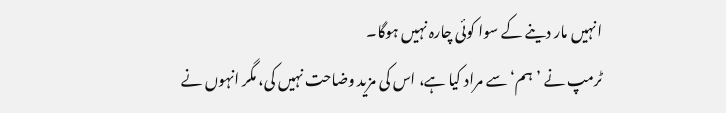انہیں مار دینے کے سوا کوئی چارہ نہیں ہوگا۔
ٹرمپ نے ’ہم‘ سے مراد کیا ہے، اس کی مزید وضاحت نہیں کی، مگر انہوں نے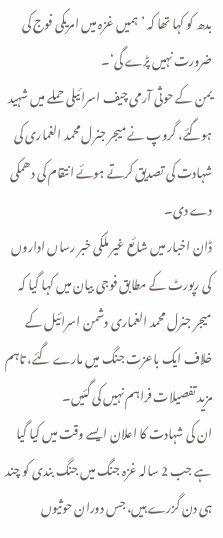بدھ کو کہا تھا کہ ’ہمیں غزہ میں امریکی فوج کی ضرورت نہیں پڑے گی‘۔
یمن کے حوثی آرمی چیف اسرائیلی حملے میں شہید ہوگئے، گروپ نے میجر جنرل محمد الغماری کی شہادت کی تصدیق کرتے ہوئے انتقام کی دھمکی دے دی۔
ڈان اخبار میں شائع غیر ملکی خبر رساں اداروں کی رپورٹ کے مطابق فوجی بیان میں کہا گیا کہ میجر جنرل محمد الغماری دشمن اسرائیل کے خلاف ایک باعزت جنگ میں مارے گئے، تاہم مزید تفصیلات فراہم نہیں کی گئیں۔
ان کی شہادت کا اعلان ایسے وقت میں کیا گیا ہے جب 2 سالہ غزہ جنگ میں جنگ بندی کو چند ہی دن گزرے ہیں، جس دوران حوثیوں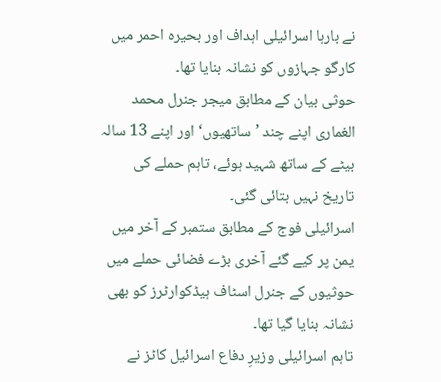نے بارہا اسرائیلی اہداف اور بحیرہ احمر میں کارگو جہازوں کو نشانہ بنایا تھا۔
حوثی بیان کے مطابق میجر جنرل محمد الغماری اپنے چند ’ساتھیوں‘ اور اپنے 13 سالہ بیٹے کے ساتھ شہید ہوئے، تاہم حملے کی تاریخ نہیں بتائی گئی۔
اسرائیلی فوج کے مطابق ستمبر کے آخر میں یمن پر کیے گئے آخری بڑے فضائی حملے میں حوثیوں کے جنرل اسٹاف ہیڈکوارٹرز کو بھی نشانہ بنایا گیا تھا۔
تاہم اسرائیلی وزیرِ دفاع اسرائیل کاٹز نے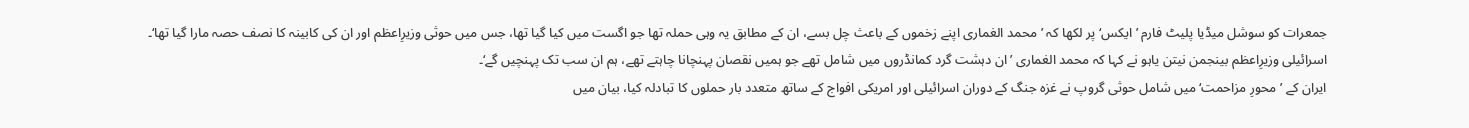جمعرات کو سوشل میڈیا پلیٹ فارم ’ایکس‘ پر لکھا کہ ’محمد الغماری اپنے زخموں کے باعث چل بسے، ان کے مطابق یہ وہی حملہ تھا جو اگست میں کیا گیا تھا، جس میں حوثی وزیرِاعظم اور ان کی کابینہ کا نصف حصہ مارا گیا تھا‘۔
اسرائیلی وزیرِاعظم بینجمن نیتن یاہو نے کہا کہ محمد الغماری ’ان دہشت گرد کمانڈروں میں شامل تھے جو ہمیں نقصان پہنچانا چاہتے تھے، ہم ان سب تک پہنچیں گے‘۔
ایران کے ’محورِ مزاحمت‘ میں شامل حوثی گروپ نے غزہ جنگ کے دوران اسرائیلی اور امریکی افواج کے ساتھ متعدد بار حملوں کا تبادلہ کیا، بیان میں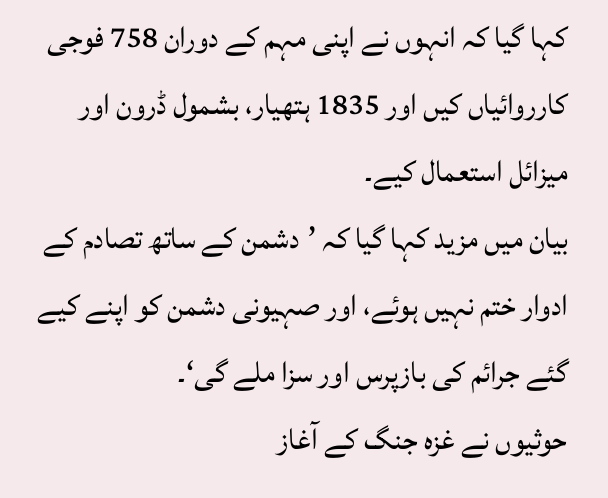کہا گیا کہ انہوں نے اپنی مہم کے دوران 758 فوجی کارروائیاں کیں اور 1835 ہتھیار، بشمول ڈرون اور میزائل استعمال کیے۔
بیان میں مزید کہا گیا کہ ’دشمن کے ساتھ تصادم کے ادوار ختم نہیں ہوئے، اور صہیونی دشمن کو اپنے کیے گئے جرائم کی بازپرس اور سزا ملے گی‘۔
حوثیوں نے غزہ جنگ کے آغاز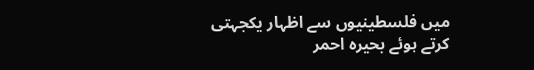میں فلسطینیوں سے اظہار یکجہتی کرتے ہوئے بحیرہ احمر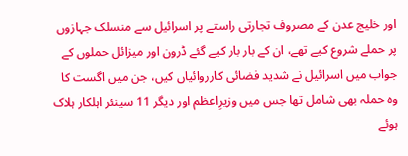اور خلیج عدن کے مصروف تجارتی راستے پر اسرائیل سے منسلک جہازوں پر حملے شروع کیے تھے، ان کے بار بار کیے گئے ڈرون اور میزائل حملوں کے جواب میں اسرائیل نے شدید فضائی کارروائیاں کیں، جن میں اگست کا وہ حملہ بھی شامل تھا جس میں وزیرِاعظم اور دیگر 11 سینئر اہلکار ہلاک ہوئے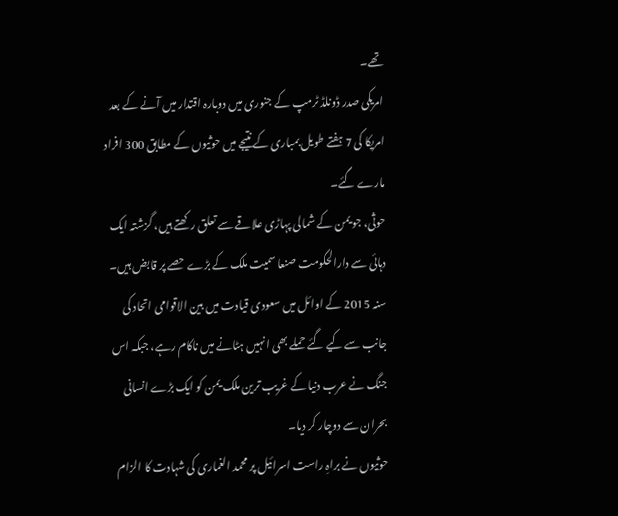تھے۔
امریکی صدر ڈونلڈ ٹرمپ کے جنوری میں دوبارہ اقتدار میں آنے کے بعد امریکا کی 7 ہفتے طویل بمباری کے نتیجے میں حوثیوں کے مطابق 300 افراد مارے گئے۔
حوثی، جو یمن کے شمالی پہاڑی علاقے سے تعلق رکھتے ہیں، گزشتہ ایک دہائی سے دارالحکومت صنعا سمیت ملک کے بڑے حصے پر قابض ہیں۔
سنہ 2015 کے اوائل میں سعودی قیادت میں بین الاقوامی اتحاد کی جانب سے کیے گئے حملے بھی انہیں ہٹانے میں ناکام رہے، جبکہ اس جنگ نے عرب دنیا کے غریب ترین ملک یمن کو ایک بڑے انسانی بحران سے دوچار کر دیا۔
حوثیوں نے براہِ راست اسرائیل پر محمد الغماری کی شہادت کا الزام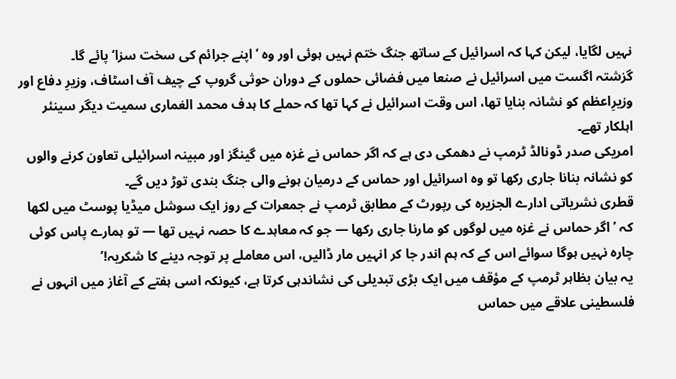نہیں لگایا، لیکن کہا کہ اسرائیل کے ساتھ جنگ ختم نہیں ہوئی اور وہ ’اپنے جرائم کی سخت سزا‘ پائے گا۔
گزشتہ اگست میں اسرائیل نے صنعا میں فضائی حملوں کے دوران حوثی گروپ کے چیف آف اسٹاف، وزیرِ دفاع اور وزیرِاعظم کو نشانہ بنایا تھا، اس وقت اسرائیل نے کہا تھا کہ حملے کا ہدف محمد الغماری سمیت دیگر سینئر اہلکار تھے۔
امریکی صدر ڈونالڈ ٹرمپ نے دھمکی دی ہے کہ اگر حماس نے غزہ میں گینگز اور مبینہ اسرائیلی تعاون کرنے والوں کو نشانہ بنانا جاری رکھا تو وہ اسرائیل اور حماس کے درمیان ہونے والی جنگ بندی توڑ دیں گے۔
قطری نشریاتی ادارے الجزیرہ کی رپورٹ کے مطابق ٹرمپ نے جمعرات کے روز ایک سوشل میڈیا پوسٹ میں لکھا کہ ’ اگر حماس نے غزہ میں لوگوں کو مارنا جاری رکھا — جو کہ معاہدے کا حصہ نہیں تھا — تو ہمارے پاس کوئی چارہ نہیں ہوگا سوائے اس کے کہ ہم اندر جا کر انہیں مار ڈالیں، اس معاملے پر توجہ دینے کا شکریہ!’
یہ بیان بظاہر ٹرمپ کے مؤقف میں ایک بڑی تبدیلی کی نشاندہی کرتا ہے، کیونکہ اسی ہفتے کے آغاز میں انہوں نے فلسطینی علاقے میں حماس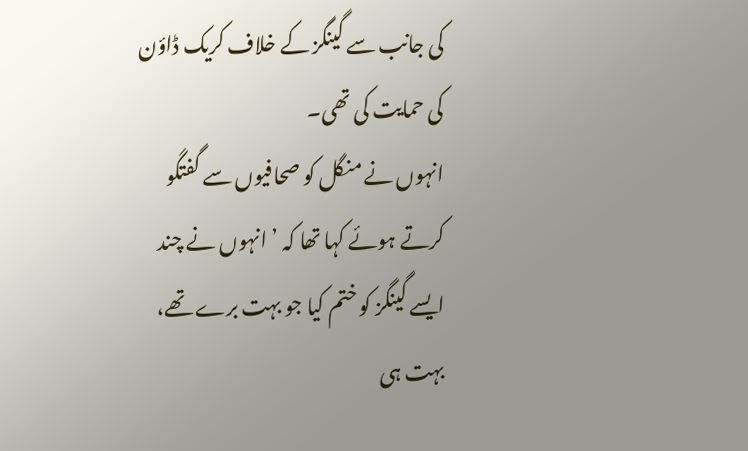کی جانب سے گینگز کے خلاف کریک ڈاؤن کی حمایت کی تھی۔
انہوں نے منگل کو صحافیوں سے گفتگو کرتے ہوئے کہا تھا کہ ’ انہوں نے چند ایسے گینگز کو ختم کیا جو بہت برے تھے، بہت ہی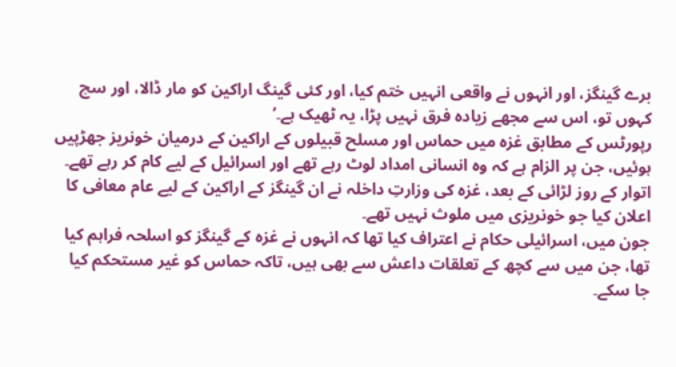برے گینگز، اور انہوں نے واقعی انہیں ختم کیا، اور کئی گینگ اراکین کو مار ڈالا، اور سچ کہوں تو، اس سے مجھے زیادہ فرق نہیں پڑا، یہ ٹھیک ہے۔’
رپورٹس کے مطابق غزہ میں حماس اور مسلح قبیلوں کے اراکین کے درمیان خونریز جھڑپیں ہوئیں، جن پر الزام ہے کہ وہ انسانی امداد لوٹ رہے تھے اور اسرائیل کے لیے کام کر رہے تھے۔
اتوار کے روز لڑائی کے بعد، غزہ کی وزارتِ داخلہ نے ان گینگز کے اراکین کے لیے عام معافی کا اعلان کیا جو خونریزی میں ملوث نہیں تھے۔
جون میں، اسرائیلی حکام نے اعتراف کیا تھا کہ انہوں نے غزہ کے گینگز کو اسلحہ فراہم کیا تھا، جن میں سے کچھ کے تعلقات داعش سے بھی ہیں، تاکہ حماس کو غیر مستحکم کیا جا سکے۔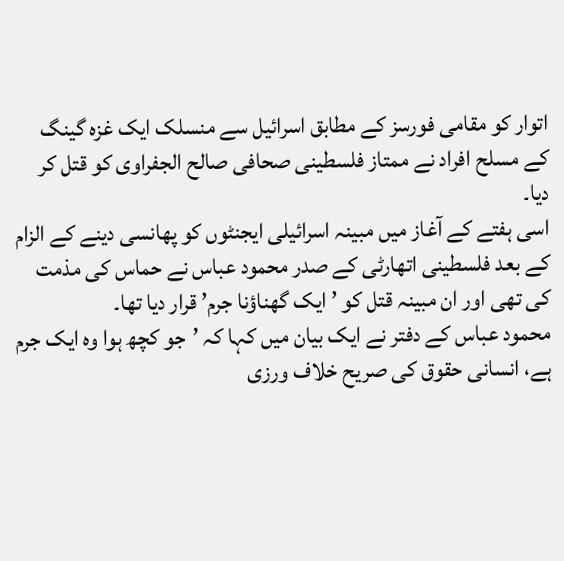اتوار کو مقامی فورسز کے مطابق اسرائیل سے منسلک ایک غزہ گینگ کے مسلح افراد نے ممتاز فلسطینی صحافی صالح الجفراوی کو قتل کر دیا۔
اسی ہفتے کے آغاز میں مبینہ اسرائیلی ایجنٹوں کو پھانسی دینے کے الزام کے بعد فلسطینی اتھارٹی کے صدر محمود عباس نے حماس کی مذمت کی تھی اور ان مبینہ قتل کو ’ ایک گھناؤنا جرم’ قرار دیا تھا۔
محمود عباس کے دفتر نے ایک بیان میں کہا کہ ’جو کچھ ہوا وہ ایک جرم ہے، انسانی حقوق کی صریح خلاف ورزی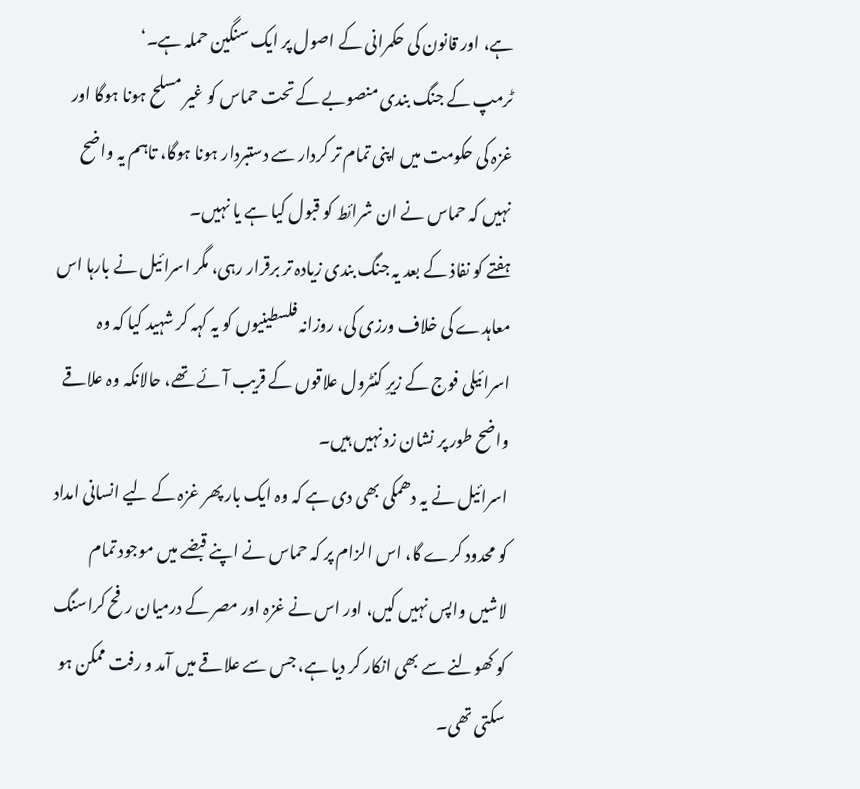ہے، اور قانون کی حکمرانی کے اصول پر ایک سنگین حملہ ہے۔‘
ٹرمپ کے جنگ بندی منصوبے کے تحت حماس کو غیر مسلح ہونا ہوگا اور غزہ کی حکومت میں اپنی تمام تر کردار سے دستبردار ہونا ہوگا، تاہم یہ واضح نہیں کہ حماس نے ان شرائط کو قبول کیا ہے یا نہیں۔
ہفتے کو نفاذ کے بعد یہ جنگ بندی زیادہ تر برقرار رہی، مگر اسرائیل نے بارہا اس معاہدے کی خلاف ورزی کی، روزانہ فلسطینیوں کو یہ کہہ کر شہید کیا کہ وہ اسرائیلی فوج کے زیرِ کنٹرول علاقوں کے قریب آئے تھے، حالانکہ وہ علاقے واضح طور پر نشان زد نہیں ہیں۔
اسرائیل نے یہ دھمکی بھی دی ہے کہ وہ ایک بار پھر غزہ کے لیے انسانی امداد کو محدود کرے گا، اس الزام پر کہ حماس نے اپنے قبضے میں موجود تمام لاشیں واپس نہیں کیں، اور اس نے غزہ اور مصر کے درمیان رفح کراسنگ کو کھولنے سے بھی انکار کر دیا ہے، جس سے علاقے میں آمد و رفت ممکن ہو سکتی تھی۔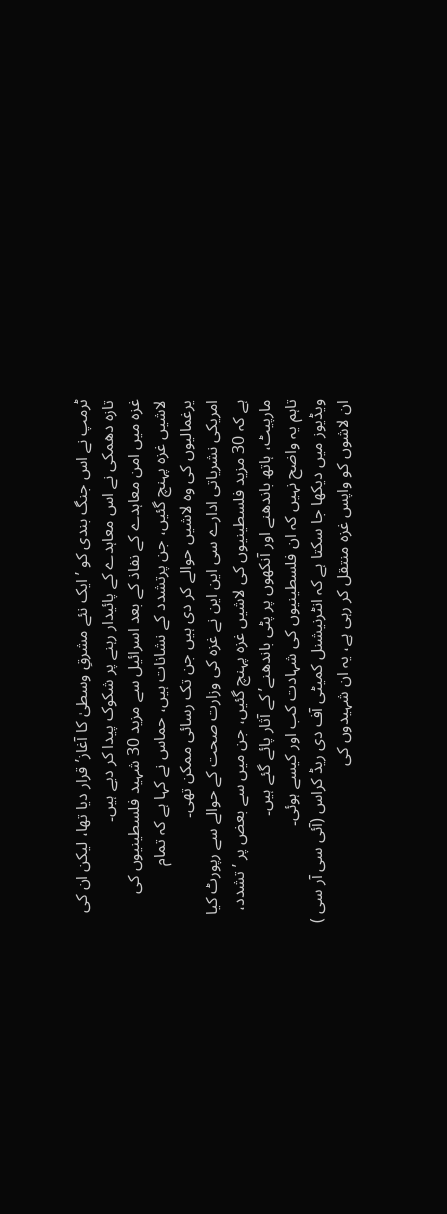ٹرمپ نے اس جنگ بندی کو ’ ایک نئے مشرقِ وسطیٰ کا آغاز’ قرار دیا تھا، لیکن ان کی تازہ دھمکی نے اس معاہدے کے پائیدار رہنے پر شکوک پیدا کر دیے ہیں۔
غزہ میں امن معاہدے کے نفاذ کے بعد اسرائیل سے مزید 30 شہید فلسطینیوں کی لاشیں غزہ پہنچ گئیں، جن پرتشدد کے نشانات ہیں، حماس نے کہا ہے کہ تمام یرغمالیوں کی وہ لاشیں حوالے کر دی ہیں جن تک رسائی ممکن تھی۔
امریکی نشریاتی ادارے سی این این نے غزہ کی وزارت صحت کے حوالے سے رپورٹ کیا ہے کہ 30 مزید فلسطینیوں کی لاشیں غزہ پہنچ گئیں، جن میں سے بعض پر ’ تشدد، مارپیٹ، ہاتھ باندھنے اور آنکھوں پر پٹی باندھنے’ کے آثار پائے گئے ہیں۔
تاہم یہ واضح نہیں کہ ان فلسطینیوں کی شہادت کب اور کیسے ہوئی۔
ویڈیوز میں دیکھا جا سکتا ہے کہ انٹرنیشنل کمیٹی آف دی ریڈ کراس (آئی سی آر سی ) ان لاشوں کو واپس غزہ منتقل کر رہی ہے، یہ ان شہیدوں کی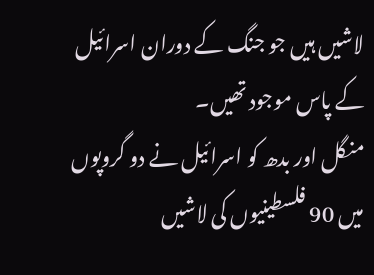لاشیں ہیں جو جنگ کے دوران اسرائیل کے پاس موجود تھیں۔
منگل اور بدھ کو اسرائیل نے دو گروپوں میں 90 فلسطینیوں کی لاشیں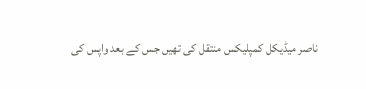ناصر میڈیکل کمپلیکس منتقل کی تھیں جس کے بعد واپس کی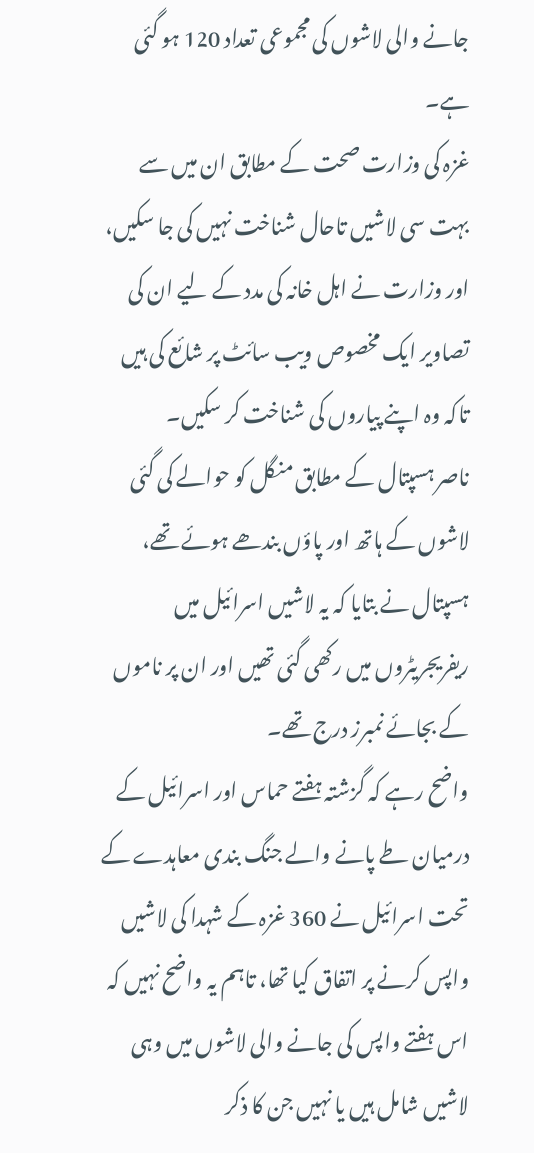جانے والی لاشوں کی مجموعی تعداد 120 ہو گئی ہے۔
غزہ کی وزارت صحت کے مطابق ان میں سے بہت سی لاشیں تاحال شناخت نہیں کی جا سکیں، اور وزارت نے اہل خانہ کی مدد کے لیے ان کی تصاویر ایک مخصوص ویب سائٹ پر شائع کی ہیں تاکہ وہ اپنے پیاروں کی شناخت کر سکیں۔
ناصر ہسپتال کے مطابق منگل کو حوالے کی گئی لاشوں کے ہاتھ اور پاؤں بندھے ہوئے تھے، ہسپتال نے بتایا کہ یہ لاشیں اسرائیل میں ریفریجریٹروں میں رکھی گئی تھیں اور ان پر ناموں کے بجائے نمبرز درج تھے۔
واضح رہے کہ گزشتہ ہفتے حماس اور اسرائیل کے درمیان طے پانے والے جنگ بندی معاہدے کے تحت اسرائیل نے 360 غزہ کے شہدا کی لاشیں واپس کرنے پر اتفاق کیا تھا، تاہم یہ واضح نہیں کہ اس ہفتے واپس کی جانے والی لاشوں میں وہی لاشیں شامل ہیں یا نہیں جن کا ذکر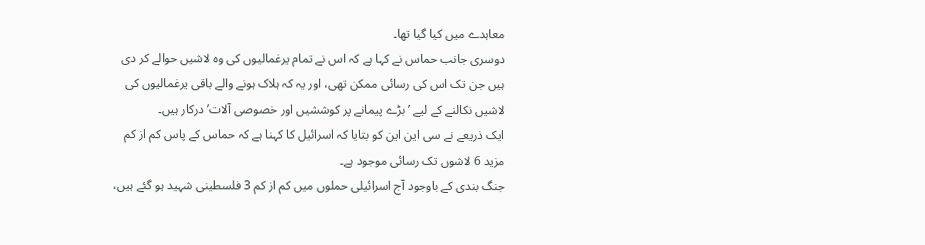معاہدے میں کیا گیا تھا۔
دوسری جانب حماس نے کہا ہے کہ اس نے تمام یرغمالیوں کی وہ لاشیں حوالے کر دی ہیں جن تک اس کی رسائی ممکن تھی، اور یہ کہ ہلاک ہونے والے باقی یرغمالیوں کی لاشیں نکالنے کے لیے ’ بڑے پیمانے پر کوششیں اور خصوصی آلات’ درکار ہیں۔
ایک ذریعے نے سی این این کو بتایا کہ اسرائیل کا کہنا ہے کہ حماس کے پاس کم از کم مزید 6 لاشوں تک رسائی موجود ہے۔
جنگ بندی کے باوجود آج اسرائیلی حملوں میں کم از کم 3 فلسطینی شہید ہو گئے ہیں،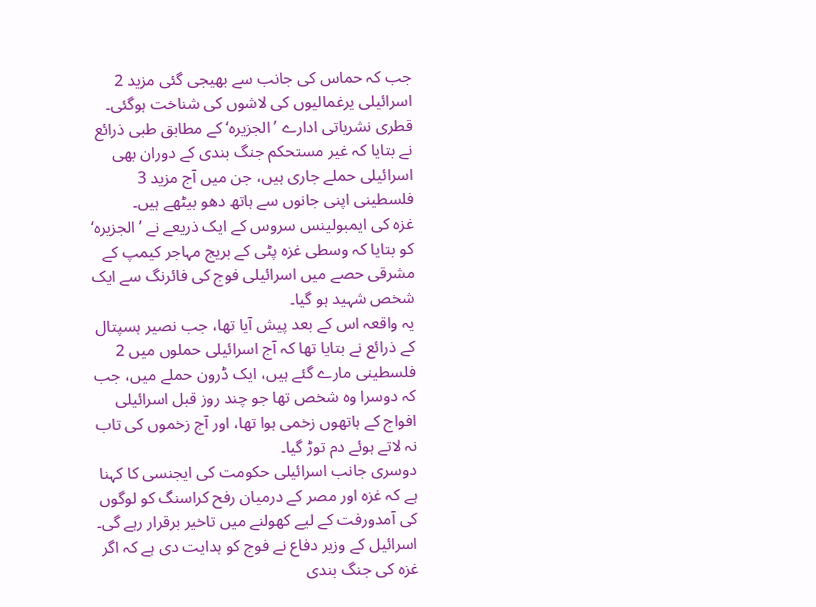جب کہ حماس کی جانب سے بھیجی گئی مزید 2 اسرائیلی یرغمالیوں کی لاشوں کی شناخت ہوگئی۔
قطری نشریاتی ادارے ’الجزیرہ‘ کے مطابق طبی ذرائع نے بتایا کہ غیر مستحکم جنگ بندی کے دوران بھی اسرائیلی حملے جاری ہیں، جن میں آج مزید 3 فلسطینی اپنی جانوں سے ہاتھ دھو بیٹھے ہیں۔
غزہ کی ایمبولینس سروس کے ایک ذریعے نے ’الجزیرہ‘ کو بتایا کہ وسطی غزہ پٹی کے بریج مہاجر کیمپ کے مشرقی حصے میں اسرائیلی فوج کی فائرنگ سے ایک شخص شہید ہو گیا۔
یہ واقعہ اس کے بعد پیش آیا تھا، جب نصیر ہسپتال کے ذرائع نے بتایا تھا کہ آج اسرائیلی حملوں میں 2 فلسطینی مارے گئے ہیں، ایک ڈرون حملے میں، جب کہ دوسرا وہ شخص تھا جو چند روز قبل اسرائیلی افواج کے ہاتھوں زخمی ہوا تھا، اور آج زخموں کی تاب نہ لاتے ہوئے دم توڑ گیا۔
دوسری جانب اسرائیلی حکومت کی ایجنسی کا کہنا ہے کہ غزہ اور مصر کے درمیان رفح کراسنگ کو لوگوں کی آمدورفت کے لیے کھولنے میں تاخیر برقرار رہے گی۔
اسرائیل کے وزیر دفاع نے فوج کو ہدایت دی ہے کہ اگر غزہ کی جنگ بندی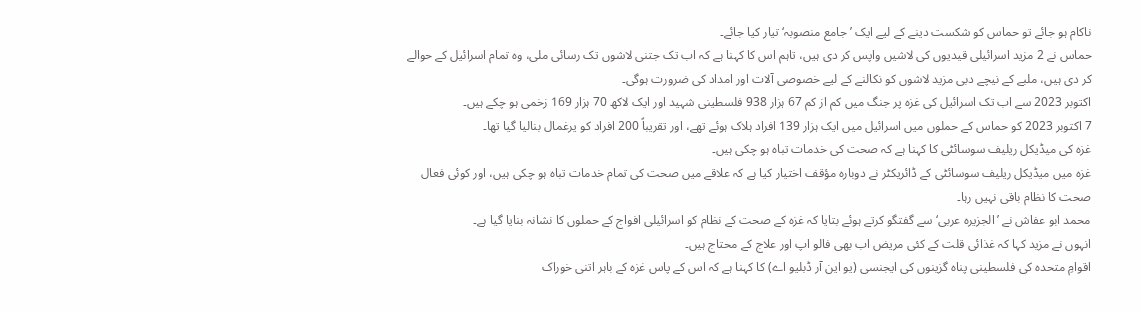ناکام ہو جائے تو حماس کو شکست دینے کے لیے ایک ’جامع منصوبہ‘ تیار کیا جائے۔
حماس نے 2 مزید اسرائیلی قیدیوں کی لاشیں واپس کر دی ہیں، تاہم اس کا کہنا ہے کہ اب تک جتنی لاشوں تک رسائی ملی، وہ تمام اسرائیل کے حوالے کر دی ہیں، ملبے کے نیچے دبی مزید لاشوں کو نکالنے کے لیے خصوصی آلات اور امداد کی ضرورت ہوگی۔
اکتوبر 2023 سے اب تک اسرائیل کی غزہ پر جنگ میں کم از کم 67 ہزار 938 فلسطینی شہید اور ایک لاکھ 70 ہزار 169 زخمی ہو چکے ہیں۔
7 اکتوبر 2023 کو حماس کے حملوں میں اسرائیل میں ایک ہزار 139 افراد ہلاک ہوئے تھے، اور تقریباً 200 افراد کو یرغمال بنالیا گیا تھا۔
غزہ کی میڈیکل ریلیف سوسائٹی کا کہنا ہے کہ صحت کی خدمات تباہ ہو چکی ہیں۔
غزہ میں میڈیکل ریلیف سوسائٹی کے ڈائریکٹر نے دوبارہ مؤقف اختیار کیا ہے کہ علاقے میں صحت کی تمام خدمات تباہ ہو چکی ہیں، اور کوئی فعال صحت کا نظام باقی نہیں رہا۔
محمد ابو عفاش نے ’الجزیرہ عربی‘ سے گفتگو کرتے ہوئے بتایا کہ غزہ کے صحت کے نظام کو اسرائیلی افواج کے حملوں کا نشانہ بنایا گیا ہے۔
انہوں نے مزید کہا کہ غذائی قلت کے کئی مریض اب بھی فالو اپ اور علاج کے محتاج ہیں۔
اقوامِ متحدہ کی فلسطینی پناہ گزینوں کی ایجنسی (یو این آر ڈبلیو اے) کا کہنا ہے کہ اس کے پاس غزہ کے باہر اتنی خوراک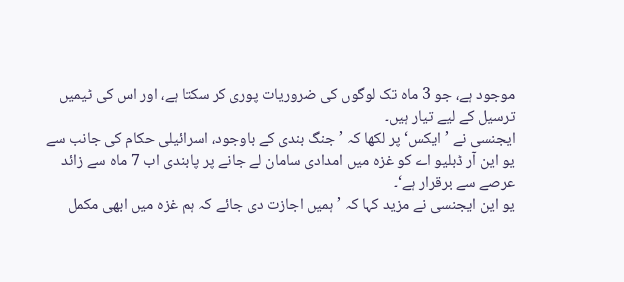موجود ہے، جو 3 ماہ تک لوگوں کی ضروریات پوری کر سکتا ہے، اور اس کی ٹیمیں ترسیل کے لیے تیار ہیں۔
ایجنسی نے ’ایکس‘ پر لکھا کہ ’جنگ بندی کے باوجود، اسرائیلی حکام کی جانب سے یو این آر ڈبلیو اے کو غزہ میں امدادی سامان لے جانے پر پابندی اب 7 ماہ سے زائد عرصے سے برقرار ہے‘۔
یو این ایجنسی نے مزید کہا کہ ’ہمیں اجازت دی جائے کہ ہم غزہ میں ابھی مکمل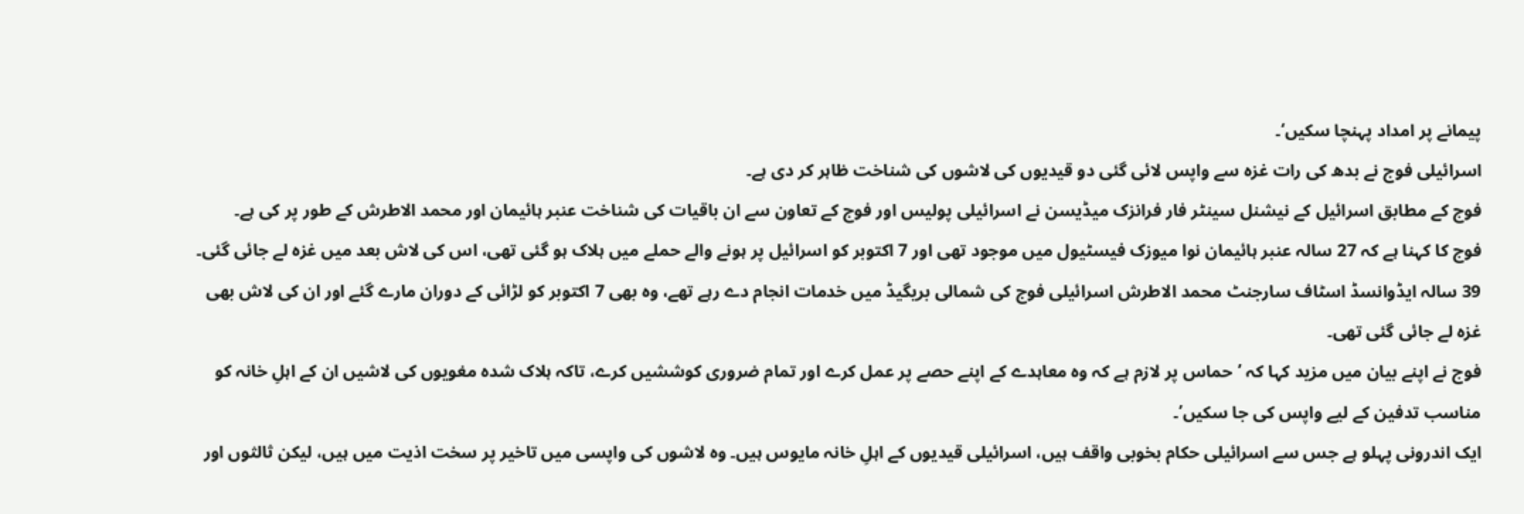پیمانے پر امداد پہنچا سکیں‘۔
اسرائیلی فوج نے بدھ کی رات غزہ سے واپس لائی گئی دو قیدیوں کی لاشوں کی شناخت ظاہر کر دی ہے۔
فوج کے مطابق اسرائیل کے نیشنل سینٹر فار فرانزک میڈیسن نے اسرائیلی پولیس اور فوج کے تعاون سے ان باقیات کی شناخت عنبر ہائیمان اور محمد الاطرش کے طور پر کی ہے۔
فوج کا کہنا ہے کہ 27 سالہ عنبر ہائیمان نوا میوزک فیسٹیول میں موجود تھی اور 7 اکتوبر کو اسرائیل پر ہونے والے حملے میں ہلاک ہو گئی تھی، اس کی لاش بعد میں غزہ لے جائی گئی۔
39 سالہ ایڈوانسڈ اسٹاف سارجنٹ محمد الاطرش اسرائیلی فوج کی شمالی بریگیڈ میں خدمات انجام دے رہے تھے، وہ بھی 7 اکتوبر کو لڑائی کے دوران مارے گئے اور ان کی لاش بھی غزہ لے جائی گئی تھی۔
فوج نے اپنے بیان میں مزید کہا کہ ’حماس پر لازم ہے کہ وہ معاہدے کے اپنے حصے پر عمل کرے اور تمام ضروری کوششیں کرے، تاکہ ہلاک شدہ مغویوں کی لاشیں ان کے اہلِ خانہ کو مناسب تدفین کے لیے واپس کی جا سکیں’۔
ایک اندرونی پہلو ہے جس سے اسرائیلی حکام بخوبی واقف ہیں، اسرائیلی قیدیوں کے اہلِ خانہ مایوس ہیں۔ وہ لاشوں کی واپسی میں تاخیر پر سخت اذیت میں ہیں، لیکن ثالثوں اور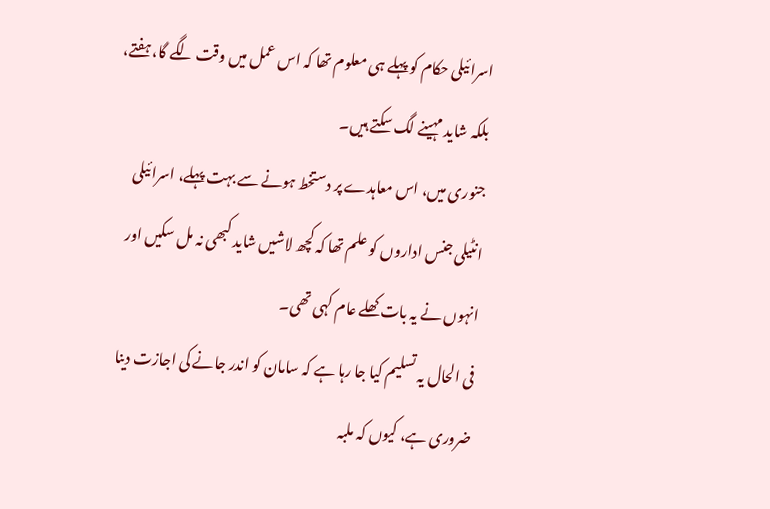اسرائیلی حکام کو پہلے ہی معلوم تھا کہ اس عمل میں وقت لگے گا، ہفتے، بلکہ شاید مہینے لگ سکتے ہیں۔
جنوری میں، اس معاہدے پر دستخط ہونے سے بہت پہلے، اسرائیلی انٹیلی جنس اداروں کو علم تھا کہ کچھ لاشیں شاید کبھی نہ مل سکیں اور انہوں نے یہ بات کھلے عام کہی تھی۔
فی الحال یہ تسلیم کیا جا رہا ہے کہ سامان کو اندر جانے کی اجازت دینا ضروری ہے، کیوں کہ ملبہ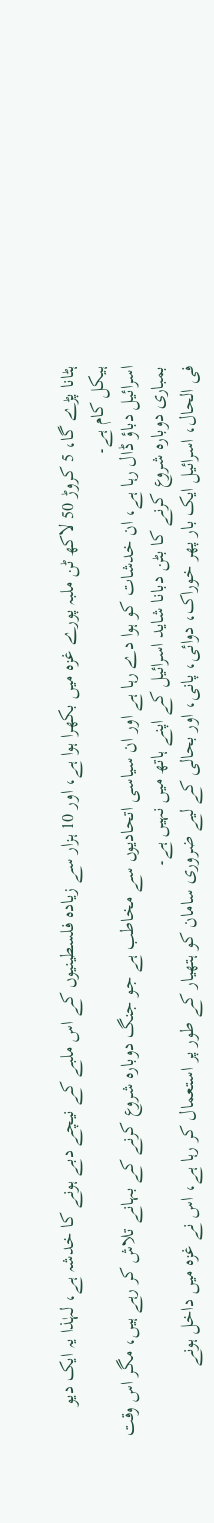ہٹانا پڑے گا، 5 کروڑ 50 لاکھ ٹن ملبہ پورے غزہ میں بکھرا ہوا ہے، اور 10 ہزار سے زیادہ فلسطینیوں کے اس ملبے کے نیچے دبے ہونے کا خدشہ ہے، لہٰذا یہ ایک دیو ہیکل کام ہے۔
اسرائیل دباؤ ڈال رہا ہے، ان خدشات کو ہوا دے رہا ہے اور ان سیاسی اتحادیوں سے مخاطب ہے جو جنگ دوبارہ شروع کرنے کے بہانے تلاش کر رہے ہیں، مگر اس وقت بمباری دوبارہ شروع کرنے کا بٹن دبانا شاید اسرائیل کے اپنے ہاتھ میں نہیں ہے۔
فی الحال، اسرائیل ایک بار پھر خوراک، دوائی، پانی، اور بحالی کے لیے ضروری سامان کو ہتھیار کے طور پر استعمال کر رہا ہے، اس نے غزہ میں داخل ہونے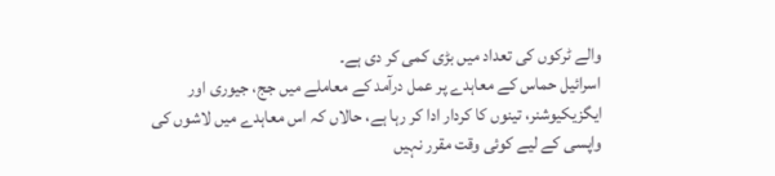والے ٹرکوں کی تعداد میں بڑی کمی کر دی ہے۔
اسرائیل حماس کے معاہدے پر عمل درآمد کے معاملے میں جج، جیوری اور ایگزیکیوشنر، تینوں کا کردار ادا کر رہا ہے، حالاں کہ اس معاہدے میں لاشوں کی واپسی کے لیے کوئی وقت مقرر نہیں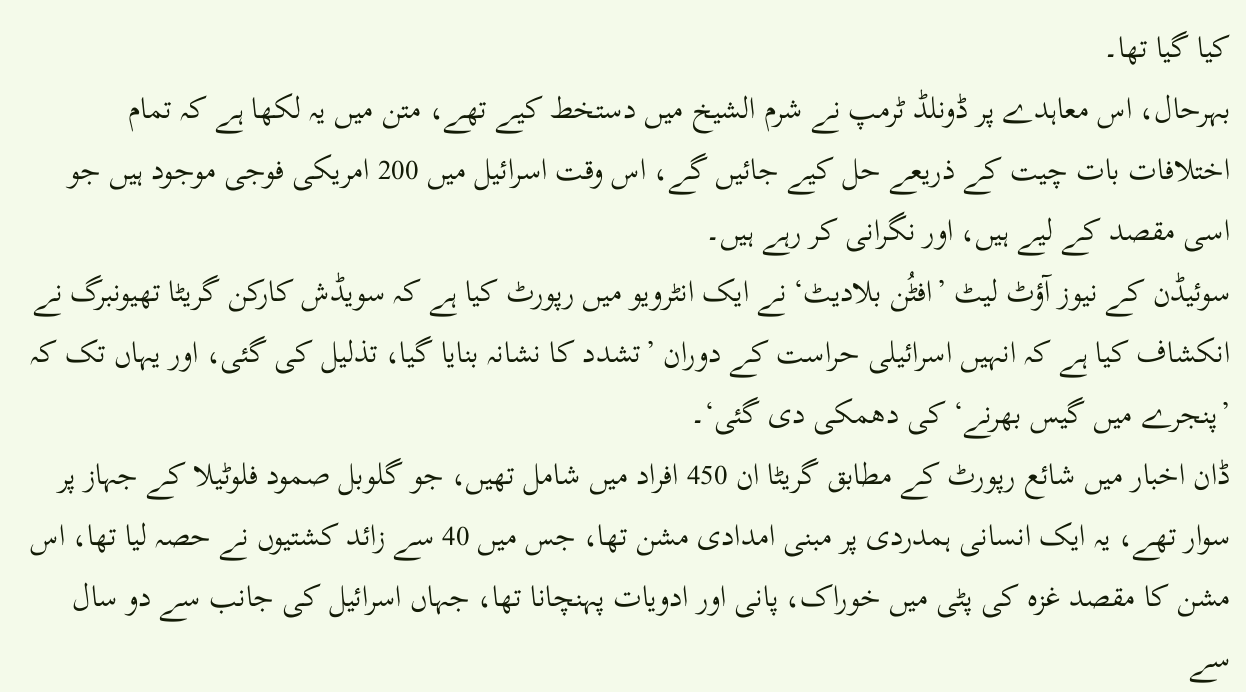کیا گیا تھا۔
بہرحال، اس معاہدے پر ڈونلڈ ٹرمپ نے شرم الشیخ میں دستخط کیے تھے، متن میں یہ لکھا ہے کہ تمام اختلافات بات چیت کے ذریعے حل کیے جائیں گے، اس وقت اسرائیل میں 200 امریکی فوجی موجود ہیں جو اسی مقصد کے لیے ہیں، اور نگرانی کر رہے ہیں۔
سوئیڈن کے نیوز آؤٹ لیٹ ’افٹُن بلادیٹ‘ نے ایک انٹرویو میں رپورٹ کیا ہے کہ سویڈش کارکن گریٹا تھیونبرگ نے انکشاف کیا ہے کہ انہیں اسرائیلی حراست کے دوران ’تشدد کا نشانہ بنایا گیا، تذلیل کی گئی، اور یہاں تک کہ ’پنجرے میں گیس بھرنے‘ کی دھمکی دی گئی‘۔
ڈان اخبار میں شائع رپورٹ کے مطابق گریٹا ان 450 افراد میں شامل تھیں، جو گلوبل صمود فلوٹیلا کے جہاز پر سوار تھے، یہ ایک انسانی ہمدردی پر مبنی امدادی مشن تھا، جس میں 40 سے زائد کشتیوں نے حصہ لیا تھا، اس مشن کا مقصد غزہ کی پٹی میں خوراک، پانی اور ادویات پہنچانا تھا، جہاں اسرائیل کی جانب سے دو سال سے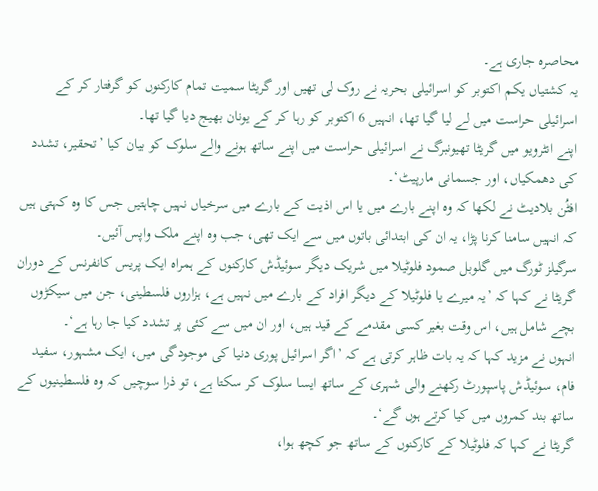محاصرہ جاری ہے۔
یہ کشتیاں یکم اکتوبر کو اسرائیلی بحریہ نے روک لی تھیں اور گریٹا سمیت تمام کارکنوں کو گرفتار کر کے اسرائیلی حراست میں لے لیا گیا تھا، انہیں 6 اکتوبر کو رہا کر کے یونان بھیج دیا گیا تھا۔
اپنے انٹرویو میں گریٹا تھیونبرگ نے اسرائیلی حراست میں اپنے ساتھ ہونے والے سلوک کو بیان کیا ’تحقیر، تشدد کی دھمکیاں، اور جسمانی مارپیٹ‘۔
افٹُن بلادیٹ نے لکھا کہ وہ اپنے بارے میں یا اس اذیت کے بارے میں سرخیاں نہیں چاہتیں جس کا وہ کہتی ہیں کہ انہیں سامنا کرنا پڑا، یہ ان کی ابتدائی باتوں میں سے ایک تھی، جب وہ اپنے ملک واپس آئیں۔
سرگیلز ٹورگ میں گلوبل صمود فلوٹیلا میں شریک دیگر سوئیڈش کارکنوں کے ہمراہ ایک پریس کانفرنس کے دوران گریٹا نے کہا کہ ’یہ میرے یا فلوٹیلا کے دیگر افراد کے بارے میں نہیں ہے، ہزاروں فلسطینی، جن میں سیکڑوں بچے شامل ہیں، اس وقت بغیر کسی مقدمے کے قید ہیں، اور ان میں سے کئی پر تشدد کیا جا رہا ہے‘۔
انہوں نے مزید کہا کہ یہ بات ظاہر کرتی ہے کہ ’اگر اسرائیل پوری دنیا کی موجودگی میں، ایک مشہور، سفید فام، سوئیڈش پاسپورٹ رکھنے والی شہری کے ساتھ ایسا سلوک کر سکتا ہے، تو ذرا سوچیں کہ وہ فلسطینیوں کے ساتھ بند کمروں میں کیا کرتے ہوں گے‘۔
گریٹا نے کہا کہ فلوٹیلا کے کارکنوں کے ساتھ جو کچھ ہوا،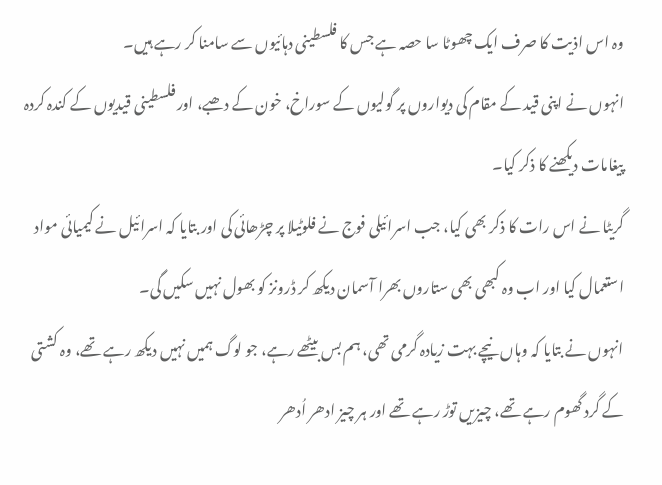وہ اس اذیت کا صرف ایک چھوٹا سا حصہ ہے جس کا فلسطینی دہائیوں سے سامنا کر رہے ہیں۔
انہوں نے اپنی قید کے مقام کی دیواروں پر گولیوں کے سوراخ، خون کے دھبے، اور فلسطینی قیدیوں کے کندہ کردہ پیغامات دیکھنے کا ذکر کیا۔
گریٹا نے اس رات کا ذکر بھی کیا، جب اسرائیلی فوج نے فلوٹیلا پر چڑھائی کی اور بتایا کہ اسرائیل نے کیمیائی مواد استعمال کیا اور اب وہ کبھی بھی ستاروں بھرا آسمان دیکھ کر ڈرونز کو بھول نہیں سکیں گی۔
انہوں نے بتایا کہ وہاں نیچے بہت زیادہ گرمی تھی، ہم بس بیٹھے رہے، جو لوگ ہمیں نہیں دیکھ رہے تھے، وہ کشتی کے گرد گھوم رہے تھے، چیزیں توڑ رہے تھے اور ہر چیز ادھر اُدھر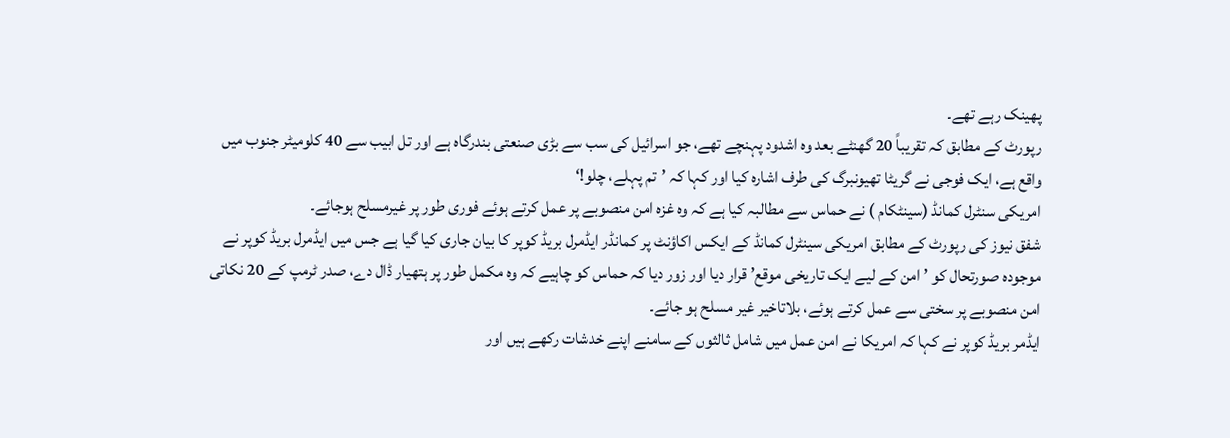پھینک رہے تھے۔
رپورٹ کے مطابق کہ تقریباً 20 گھنٹے بعد وہ اشدود پہنچے تھے، جو اسرائیل کی سب سے بڑی صنعتی بندرگاہ ہے اور تل ابیب سے 40 کلومیٹر جنوب میں واقع ہے، ایک فوجی نے گریٹا تھیونبرگ کی طرف اشارہ کیا اور کہا کہ ’تم پہلے، چلو!‘
امریکی سنٹرل کمانڈ (سینٹکام ) نے حماس سے مطالبہ کیا ہے کہ وہ غزہ امن منصوبے پر عمل کرتے ہوئے فوری طور پر غیرمسلح ہوجائے۔
شفق نیوز کی رپورٹ کے مطابق امریکی سینٹرل کمانڈ کے ایکس اکاؤنٹ پر کمانڈر ایڈمرل بریڈ کوپر کا بیان جاری کیا گیا ہے جس میں ایڈمرل بریڈ کوپر نے موجودہ صورتحال کو ’ امن کے لیے ایک تاریخی موقع’ قرار دیا اور زور دیا کہ حماس کو چاہیے کہ وہ مکمل طور پر ہتھیار ڈال دے، صدر ٹرمپ کے 20 نکاتی امن منصوبے پر سختی سے عمل کرتے ہوئے، بلاتاخیر غیر مسلح ہو جائے۔
ایڈمر بریڈ کوپر نے کہا کہ امریکا نے امن عمل میں شامل ثالثوں کے سامنے اپنے خدشات رکھے ہیں اور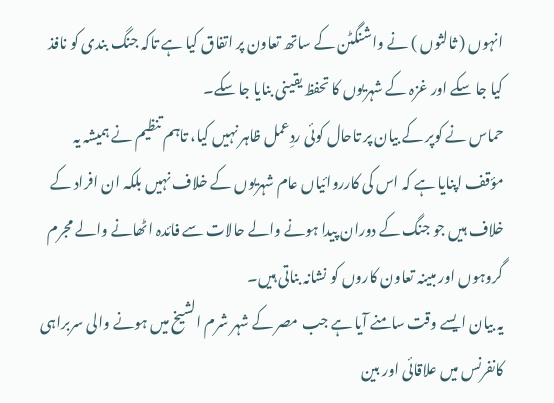انہوں ( ثالثوں ) نے واشنگٹن کے ساتھ تعاون پر اتفاق کیا ہے تاکہ جنگ بندی کو نافذ کیا جا سکے اور غزہ کے شہریوں کا تحفظ یقینی بنایا جا سکے۔
حماس نے کوپر کے بیان پر تاحال کوئی ردِعمل ظاہر نہیں کیا، تاہم تنظیم نے ہمیشہ یہ مؤقف اپنایا ہے کہ اس کی کارروائیاں عام شہریوں کے خلاف نہیں بلکہ ان افراد کے خلاف ہیں جو جنگ کے دوران پیدا ہونے والے حالات سے فائدہ اٹھانے والے مجرم گروہوں اور مبینہ تعاون کاروں کو نشانہ بناتی ہیں۔
یہ بیان ایسے وقت سامنے آیا ہے جب مصر کے شہر شرم الشیخ میں ہونے والی سربراہی کانفرنس میں علاقائی اور بین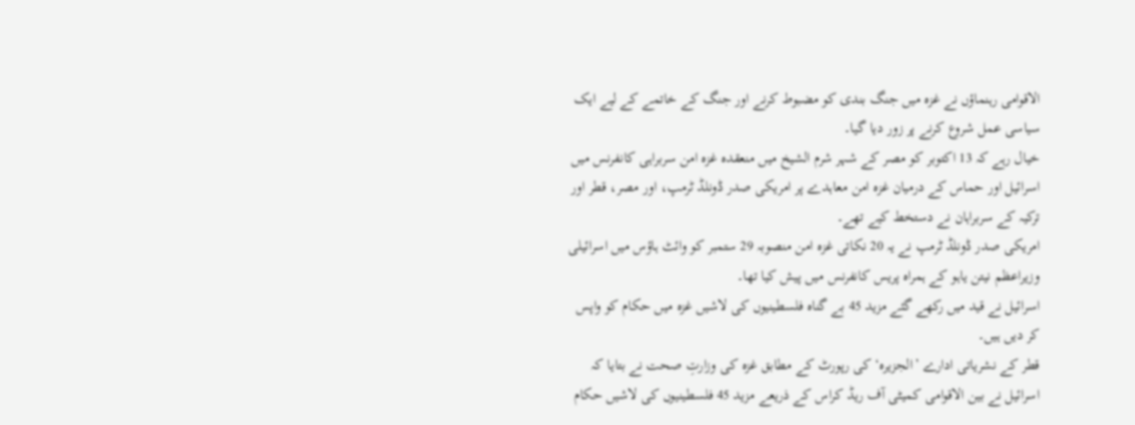الاقوامی رہنماؤں نے غزہ میں جنگ بندی کو مضبوط کرنے اور جنگ کے خاتمے کے لیے ایک سیاسی عمل شروع کرنے پر زور دیا گیا۔
خیال رہے کہ 13 اکتوبر کو مصر کے شہر شرم الشیخ میں منعقدہ غزہ امن سربراہی کانفرنس میں اسرائیل اور حماس کے درمیان غزہ امن معاہدے پر امریکی صدر ڈونلڈ ٹرمپ، اور مصر، قطر اور ترکیہ کے سربراہان نے دستخط کیے تھے۔
امریکی صدر ڈونلڈ ٹرمپ نے یہ 20 نکاتی غزہ امن منصوبہ 29 ستمبر کو وائٹ ہاؤس میں اسرائیلی وزیراعظم نیتن یاہو کے ہمراہ پریس کانفرنس میں پیش کیا تھا۔
اسرائیل نے قید میں رکھے گئے مزید 45 بے گناہ فلسطینیوں کی لاشیں غزہ میں حکام کو واپس کر دیں ہیں۔
قطر کے نشریاتی ادارے ’الجزیرہ‘ کی رپورٹ کے مطابق غزہ کی وزارتِ صحت نے بتایا کہ اسرائیل نے بین الاقوامی کمیٹی آف ریڈ کراس کے ذریعے مزید 45 فلسطینیوں کی لاشیں حکام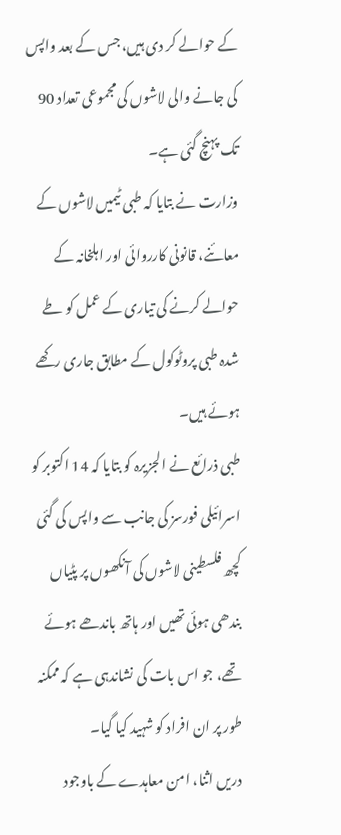کے حوالے کر دی ہیں، جس کے بعد واپس کی جانے والی لاشوں کی مجموعی تعداد 90 تک پہنچ گئی ہے۔
وزارت نے بتایا کہ طبی ٹیمیں لاشوں کے معائنے، قانونی کارروائی اور اہلخانہ کے حوالے کرنے کی تیاری کے عمل کو طے شدہ طبی پروٹوکول کے مطابق جاری رکھے ہوئے ہیں۔
طبی ذرائع نے الجزیرہ کو بتایا کہ 14 اکتوبر کو اسرائیلی فورسز کی جانب سے واپس کی گئی کچھ فلسطینی لاشوں کی آنکھوں پر پٹیاں بندھی ہوئی تھیں اور ہاتھ باندھے ہوئے تھے، جو اس بات کی نشاندہی ہے کہ ممکنہ طور پر ان افراد کو شہید کیا گیا۔
دریں اثنا، امن معاہدے کے باوجود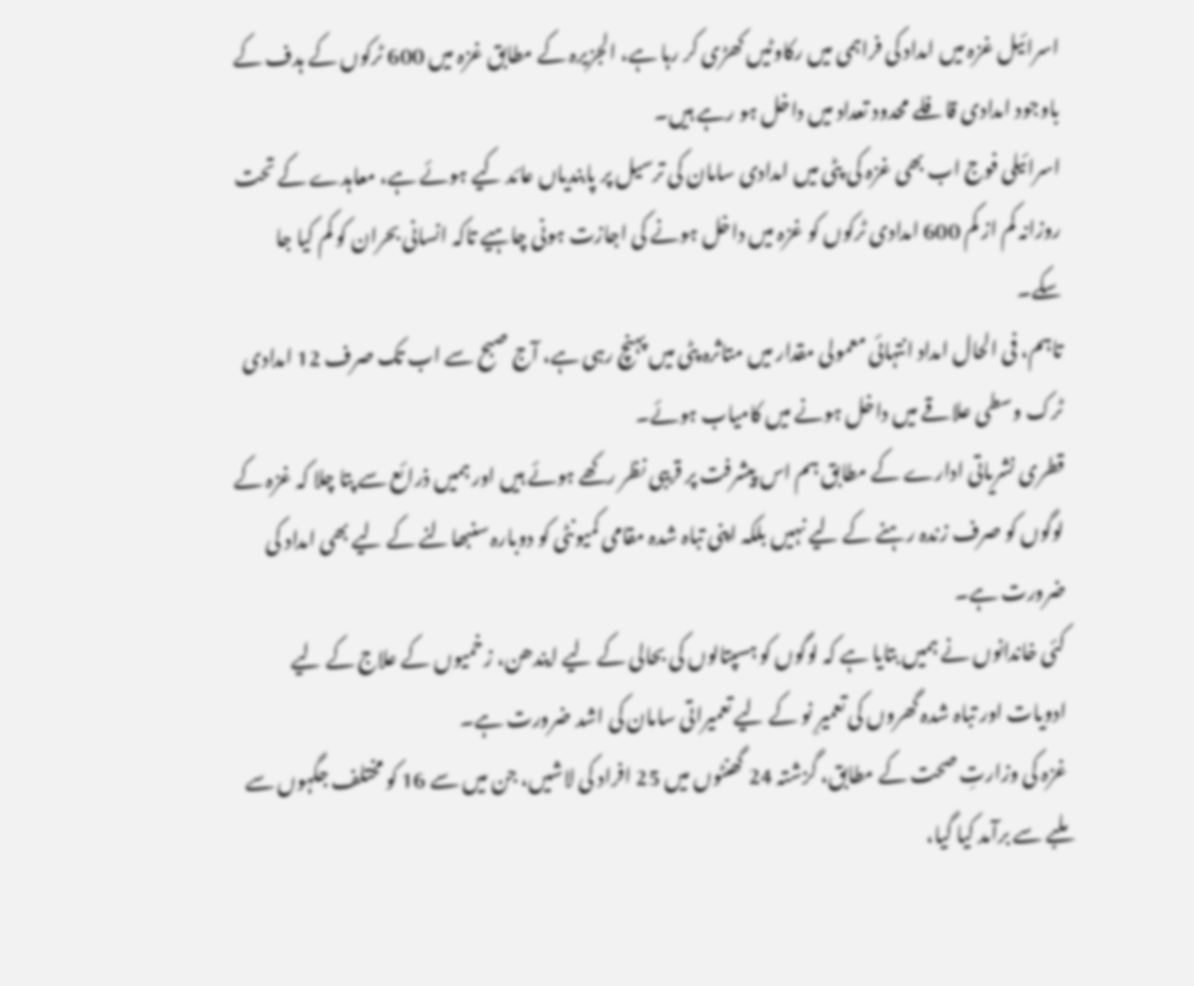اسرائیل غزہ میں امداد کی فراہمی میں رکاوٹیں کھڑی کر رہا ہے، الجزیرہ کے مطابق غزہ میں 600 ٹرکوں کے ہدف کے باوجود امدادی قافلے محدود تعداد میں داخل ہو رہے ہیں۔
اسرائیلی فوج اب بھی غزہ کی پٹی میں امدادی سامان کی ترسیل پر پابندیاں عائد کیے ہوئے ہے، معاہدے کے تحت روزانہ کم از کم 600 امدادی ٹرکوں کو غزہ میں داخل ہونے کی اجازت ہونی چاہیے تاکہ انسانی بحران کو کم کیا جا سکے۔
تاہم، فی الحال امداد انتہائی معمولی مقدار میں متاثرہ پٹی میں پہنچ رہی ہے، آج صبح سے اب تک صرف 12 امدادی ٹرک وسطی علاقے میں داخل ہونے میں کامیاب ہوئے۔
قطری نشریاتی ادارے کے مطابق ہم اس پیشرفت پر قریبی نظر رکھے ہوئے ہیں اور ہمیں ذرائع سے پتا چلا کہ غزہ کے لوگوں کو صرف زندہ رہنے کے لیے نہیں بلکہ اپنی تباہ شدہ مقامی کمیونٹی کو دوبارہ سنبھالنے کے لیے بھی امداد کی ضرورت ہے۔
کئی خاندانوں نے ہمیں بتایا ہے کہ لوگوں کو ہسپتالوں کی بحالی کے لیے ایندھن، زخمیوں کے علاج کے لیے ادویات اور تباہ شدہ گھروں کی تعمیرِ نو کے لیے تعمیراتی سامان کی اشد ضرورت ہے۔
غزہ کی وزارتِ صحت کے مطابق، گزشتہ 24 گھنٹوں میں 25 افراد کی لاشیں، جن میں سے 16 کو مختلف جگہوں سے ملبے سے برآمد کیا گیا،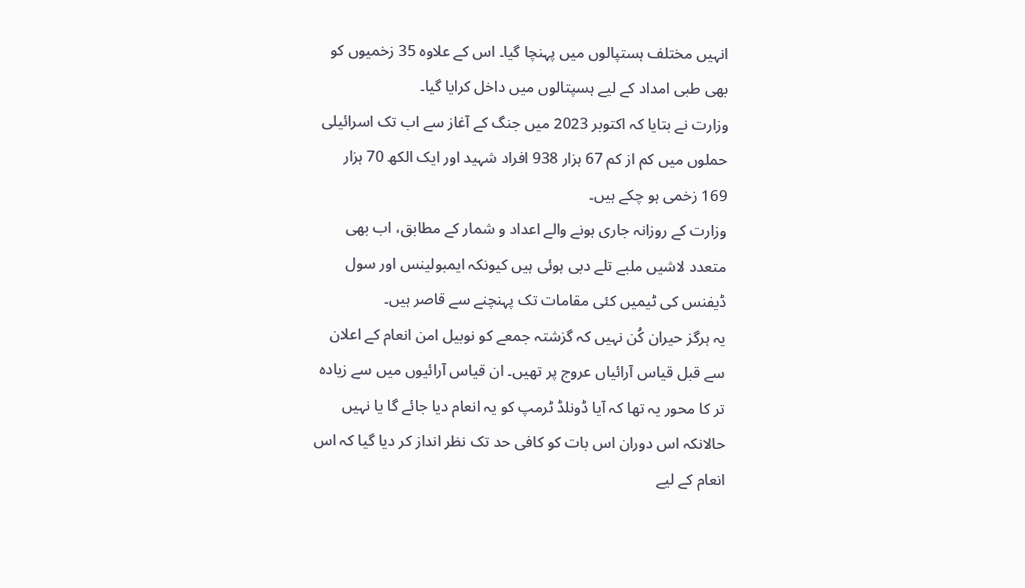انہیں مختلف ہستپالوں میں پہنچا گیا۔ اس کے علاوہ 35 زخمیوں کو بھی طبی امداد کے لیے ہسپتالوں میں داخل کرایا گیا۔
وزارت نے بتایا کہ اکتوبر 2023 میں جنگ کے آغاز سے اب تک اسرائیلی حملوں میں کم از کم 67 ہزار 938 افراد شہید اور ایک الکھ 70 ہزار 169 زخمی ہو چکے ہیں۔
وزارت کے روزانہ جاری ہونے والے اعداد و شمار کے مطابق، اب بھی متعدد لاشیں ملبے تلے دبی ہوئی ہیں کیونکہ ایمبولینس اور سول ڈیفنس کی ٹیمیں کئی مقامات تک پہنچنے سے قاصر ہیں۔
یہ ہرگز حیران کُن نہیں کہ گزشتہ جمعے کو نوبیل امن انعام کے اعلان سے قبل قیاس آرائیاں عروج پر تھیں۔ ان قیاس آرائیوں میں سے زیادہ تر کا محور یہ تھا کہ آیا ڈونلڈ ٹرمپ کو یہ انعام دیا جائے گا یا نہیں حالانکہ اس دوران اس بات کو کافی حد تک نظر انداز کر دیا گیا کہ اس انعام کے لیے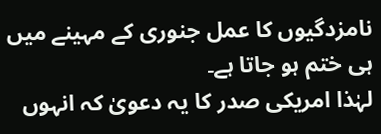نامزدگیوں کا عمل جنوری کے مہینے میں ہی ختم ہو جاتا ہے۔
لہٰذا امریکی صدر کا یہ دعویٰ کہ انہوں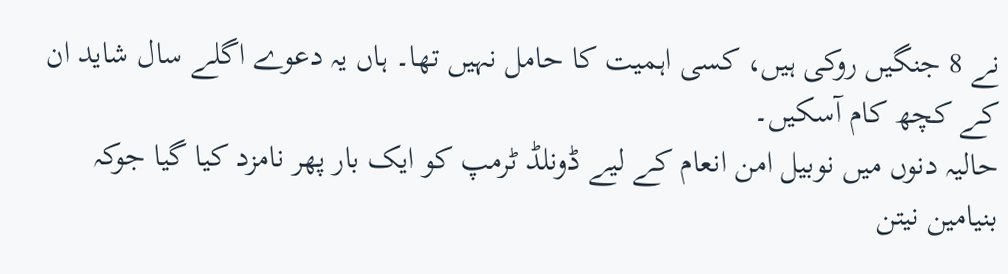نے 8 جنگیں روکی ہیں، کسی اہمیت کا حامل نہیں تھا۔ ہاں یہ دعوے اگلے سال شاید ان کے کچھ کام آسکیں۔
حالیہ دنوں میں نوبیل امن انعام کے لیے ڈونلڈ ٹرمپ کو ایک بار پھر نامزد کیا گیا جوکہ بنیامین نیتن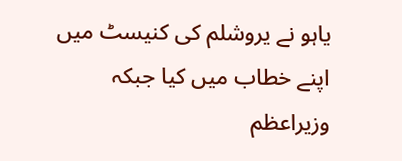یاہو نے یروشلم کی کنیسٹ میں اپنے خطاب میں کیا جبکہ وزیراعظم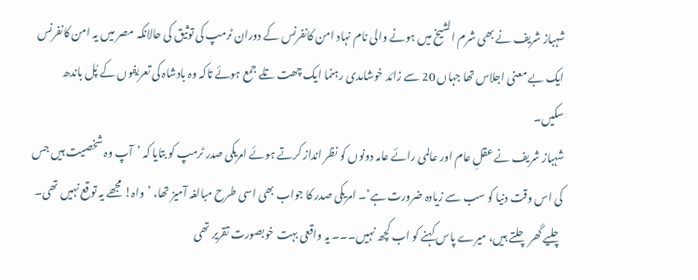شہباز شریف نے بھی شرم الشیخ میں ہونے والی نام نہاد امن کانفرنس کے دوران ٹرمپ کی توثیق کی حالانکہ مصر میں یہ امن کانفرنس ایک بے معنی اجلاس تھا جہاں 20 سے زائد خوشامدی رہنما ایک چھت تلے جمع ہوئے تاکہ وہ بادشاہ کی تعریفوں کے پُل باندھ سکیں۔
شہباز شریف نے عقلِ عام اور عالمی رائے عامہ دونوں کو نظر انداز کرتے ہوئے امریکی صدر ٹرمپ کو بتایا کہ ’آپ وہ شخصیت ہیں جس کی اس وقت دنیا کو سب سے زیادہ ضرورت ہے‘۔ امریکی صدر کا جواب بھی اسی طرح مبالغہ آمیز تھا، ’واہ! مجھے یہ توقع نہیں تھی۔ چلیے گھر چلتے ہیں، میرے پاس کہنے کو اب کچھ نہیں۔۔۔ یہ واقعی بہت خوبصورت تقریر تھی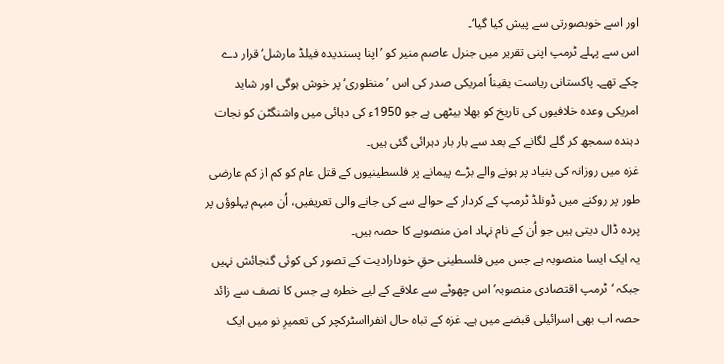اور اسے خوبصورتی سے پیش کیا گیا‘۔
اس سے پہلے ٹرمپ اپنی تقریر میں جنرل عاصم منیر کو ’اپنا پسندیدہ فیلڈ مارشل‘ قرار دے چکے تھے۔ پاکستانی ریاست یقیناً امریکی صدر کی اس ’منظوری‘ پر خوش ہوگی اور شاید امریکی وعدہ خلافیوں کی تاریخ کو بھلا بیٹھی ہے جو 1950ء کی دہائی میں واشنگٹن کو نجات دہندہ سمجھ کر گلے لگانے کے بعد سے بار بار دہرائی گئی ہیں۔
غزہ میں روزانہ کی بنیاد پر ہونے والے بڑے پیمانے پر فلسطینیوں کے قتل عام کو کم از کم عارضی طور پر روکنے میں ڈونلڈ ٹرمپ کے کردار کے حوالے سے کی جانے والی تعریفیں، اُن مبہم پہلوؤں پر پردہ ڈال دیتی ہیں جو اُن کے نام نہاد امن منصوبے کا حصہ ہیں۔
یہ ایک ایسا منصوبہ ہے جس میں فلسطینی حقِ خودارادیت کے تصور کی کوئی گنجائش نہیں جبکہ ‘ٹرمپ اقتصادی منصوبہ’ اس چھوٹے سے علاقے کے لیے خطرہ ہے جس کا نصف سے زائد حصہ اب بھی اسرائیلی قبضے میں ہے۔ غزہ کے تباہ حال انفرااسٹرکچر کی تعمیرِ نو میں ایک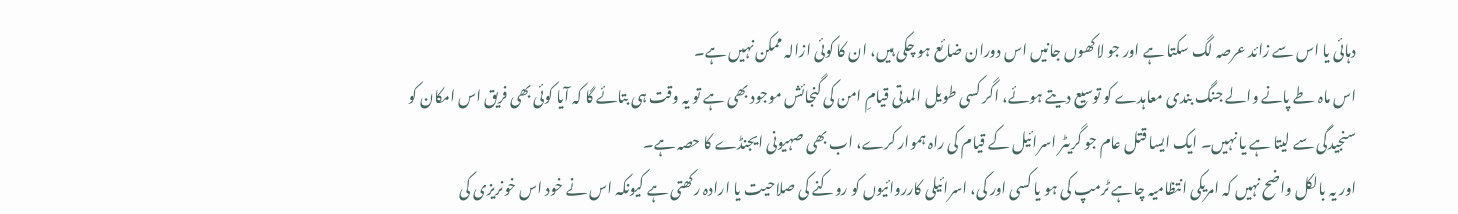دہائی یا اس سے زائد عرصہ لگ سکتا ہے اور جو لاکھوں جانیں اس دوران ضائع ہو چکی ہیں، ان کا کوئی ازالہ ممکن نہیں ہے۔
اس ماہ طے پانے والے جنگ بندی معاہدے کو توسیع دیتے ہوئے، اگر کسی طویل المدتی قیامِ امن کی گنجائش موجود بھی ہے تو یہ وقت ہی بتائے گا کہ آیا کوئی بھی فریق اس امکان کو سنجیدگی سے لیتا ہے یا نہیں۔ ایک ایسا قتل عام جو گریٹر اسرائیل کے قیام کی راہ ہموار کرے، اب بھی صہیونی ایجنڈے کا حصہ ہے۔
اور یہ بالکل واضح نہیں کہ امریکی انتظامیہ چاہے ٹرمپ کی ہو یا کسی اور کی، اسرائیلی کارروائیوں کو روکنے کی صلاحیت یا ارادہ رکھتی ہے کیونکہ اس نے خود اس خونریزی کی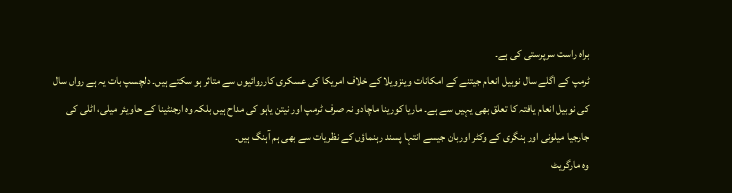براہ راست سرپرستی کی ہے۔
ٹرمپ کے اگلے سال نوبیل انعام جیتنے کے امکانات وینزویلا کے خلاف امریکا کی عسکری کارروائیوں سے متاثر ہو سکتے ہیں۔ دلچسپ بات یہ ہے رواں سال کی نوبیل انعام یافتہ کا تعلق بھی یہیں سے ہے۔ ماریا کورینا ماچادو نہ صرف ٹرمپ اور نیتن یاہو کی مداح ہیں بلکہ وہ ارجنٹینا کے حاویئر میلی، اٹلی کی جارجیا میلونی اور ہنگری کے وکٹر اوربان جیسے انتہا پسند رہنماؤں کے نظریات سے بھی ہم آہنگ ہیں۔
وہ مارگریٹ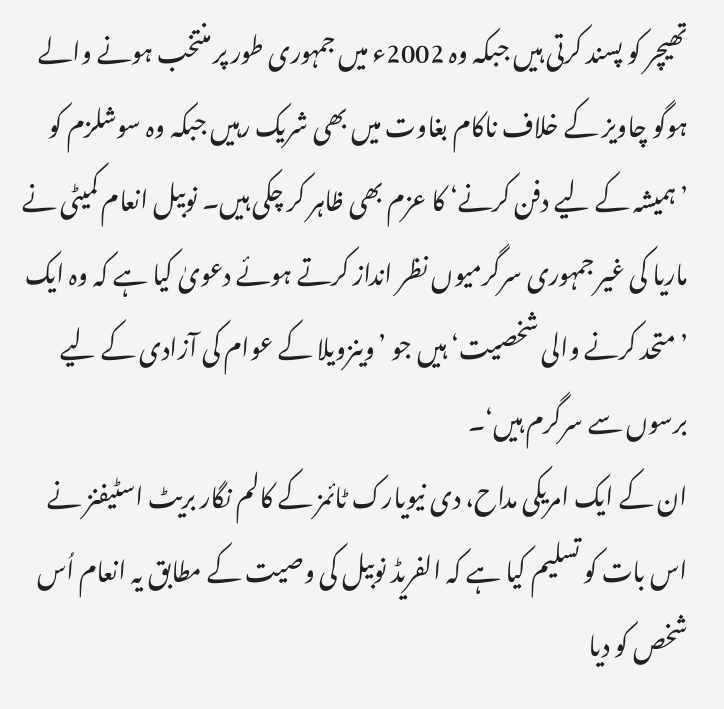تھیچر کو پسند کرتی ہیں جبکہ وہ 2002ء میں جمہوری طور پر منتخب ہونے والے ہوگو چاویز کے خلاف ناکام بغاوت میں بھی شریک رہیں جبکہ وہ سوشلزم کو ’ہمیشہ کے لیے دفن کرنے‘ کا عزم بھی ظاہر کر چکی ہیں۔ نوبیل انعام کمیٹی نے ماریا کی غیر جمہوری سرگرمیوں نظر انداز کرتے ہوئے دعویٰ کیا ہے کہ وہ ایک ’متحد کرنے والی شخصیت‘ ہیں جو ’وینزویلا کے عوام کی آزادی کے لیے برسوں سے سرگرم ہیں‘۔
ان کے ایک امریکی مداح، دی نیویارک ٹائمز کے کالم نگار بریٹ اسٹیفنز نے اس بات کو تسلیم کیا ہے کہ الفریڈ نوبیل کی وصیت کے مطابق یہ انعام اُس شخص کو دیا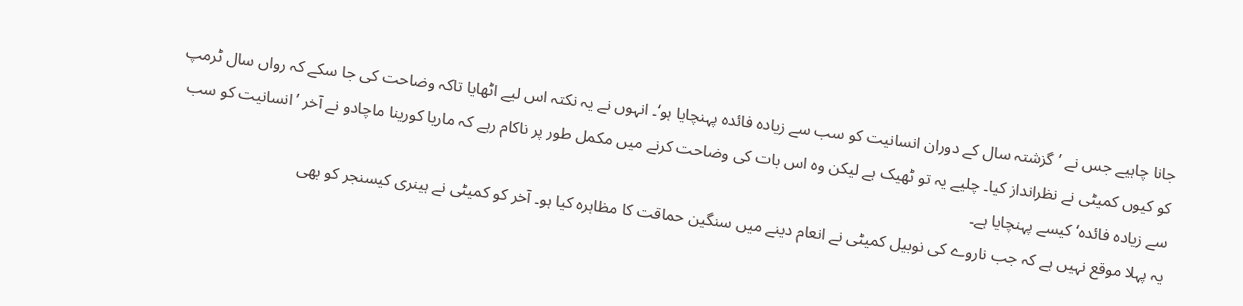جانا چاہیے جس نے ’گزشتہ سال کے دوران انسانیت کو سب سے زیادہ فائدہ پہنچایا ہو‘۔ انہوں نے یہ نکتہ اس لیے اٹھایا تاکہ وضاحت کی جا سکے کہ رواں سال ٹرمپ کو کیوں کمیٹی نے نظرانداز کیا۔ چلیے یہ تو ٹھیک ہے لیکن وہ اس بات کی وضاحت کرنے میں مکمل طور پر ناکام رہے کہ ماریا کورینا ماچادو نے آخر ’انسانیت کو سب سے زیادہ فائدہ‘ کیسے پہنچایا ہے۔
یہ پہلا موقع نہیں ہے کہ جب ناروے کی نوبیل کمیٹی نے انعام دینے میں سنگین حماقت کا مظاہرہ کیا ہو۔ آخر کو کمیٹی نے ہینری کیسنجر کو بھی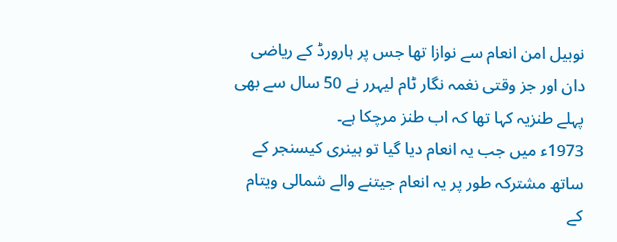نوبیل امن انعام سے نوازا تھا جس پر ہارورڈ کے ریاضی دان اور جز وقتی نغمہ نگار ٹام لیہرر نے 50 سال سے بھی پہلے طنزیہ کہا تھا کہ اب طنز مرچکا ہے۔
1973ء میں جب یہ انعام دیا گیا تو ہینری کیسنجر کے ساتھ مشترکہ طور پر یہ انعام جیتنے والے شمالی ویتام کے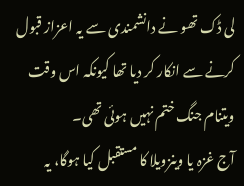لی ڈک تھو نے دانشمندی سے یہ اعزاز قبول کرنے سے انکار کر دیا تھا کیونکہ اس وقت ویتنام جنگ ختم نہیں ہوئی تھی۔
آج غزہ یا وینزویلا کا مستقبل کیا ہوگا، یہ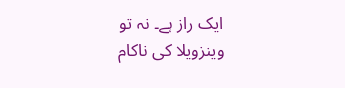ایک راز ہے۔ نہ تو وینزویلا کی ناکام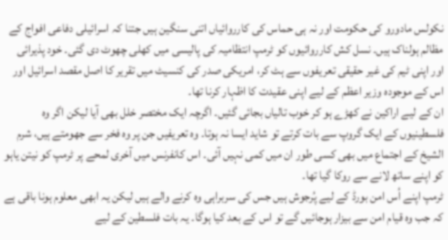نکولس مادورو کی حکومت اور نہ ہی حماس کی کارروائیاں اتنی سنگین ہیں جتنا کہ اسرائیلی دفاعی افواج کے مظالم ہولناک ہیں۔ نسل کش کارروائیوں کو ٹرمپ انتظامیہ کی پالیسی میں کھلی چھوٹ دی گئی۔ خود پذیرائی اور اپنی ٹیم کی غیر حقیقی تعریفوں سے ہٹ کر، امریکی صدر کی کنسیٹ میں تقریر کا اصل مقصد اسرائیل اور اس کے موجودہ وزیر اعظم کے لیے اپنی عقیدت کا اظہار کرنا تھا۔
ان کے لیے اراکین نے کھڑے ہو کر خوب تالیاں بجائی گئیں۔ اگرچہ ایک مختصر خلل بھی آیا لیکن اگر وہ فلسطینیوں کے ایک گروپ سے بات کرتے تو شاید ایسا نہ ہوتا۔ وہ تعریفیں جن پر وہ فخر سے جھومتے ہیں، شرم الشیخ کے اجتماع میں بھی کسی طور ان میں کمی نہیں آئی۔ اس کانفرنس میں آخری لمحے پر ٹرمپ کو نیتن یاہو کو اپنے ساتھ لانے سے روکا گیا تھا۔
ٹرمپ اپنے اُس امن بورڈ کے لیے پُرجوش ہیں جس کی سربراہی وہ کرنے والے ہیں لیکن یہ ابھی معلوم ہونا باقی ہے کہ جب وہ قیام امن سے بیزار ہوجائیں گے تو اس کے بعد کیا ہوگا۔ یہ بات فلسطین کے لیے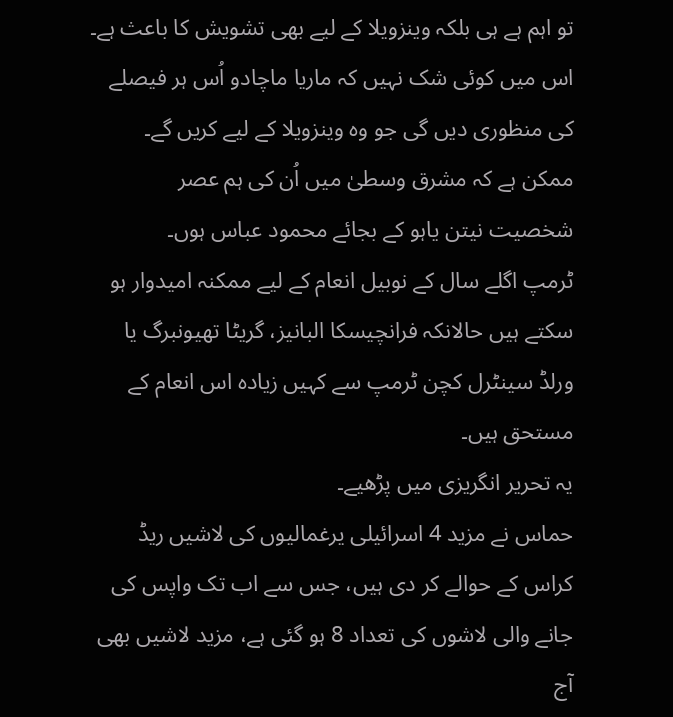تو اہم ہے ہی بلکہ وینزویلا کے لیے بھی تشویش کا باعث ہے۔
اس میں کوئی شک نہیں کہ ماریا ماچادو اُس ہر فیصلے کی منظوری دیں گی جو وہ وینزویلا کے لیے کریں گے۔ ممکن ہے کہ مشرق وسطیٰ میں اُن کی ہم عصر شخصیت نیتن یاہو کے بجائے محمود عباس ہوں۔
ٹرمپ اگلے سال کے نوبیل انعام کے لیے ممکنہ امیدوار ہو سکتے ہیں حالانکہ فرانچیسکا البانیز، گریٹا تھیونبرگ یا ورلڈ سینٹرل کچن ٹرمپ سے کہیں زیادہ اس انعام کے مستحق ہیں۔
یہ تحریر انگریزی میں پڑھیے۔
حماس نے مزید 4 اسرائیلی یرغمالیوں کی لاشیں ریڈ کراس کے حوالے کر دی ہیں، جس سے اب تک واپس کی جانے والی لاشوں کی تعداد 8 ہو گئی ہے، مزید لاشیں بھی آج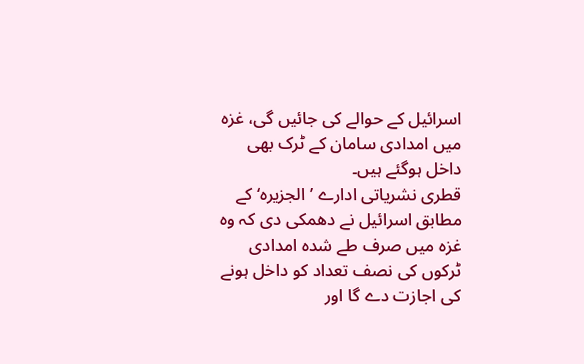اسرائیل کے حوالے کی جائیں گی، غزہ میں امدادی سامان کے ٹرک بھی داخل ہوگئے ہیں۔
قطری نشریاتی ادارے ’الجزیرہ‘ کے مطابق اسرائیل نے دھمکی دی کہ وہ غزہ میں صرف طے شدہ امدادی ٹرکوں کی نصف تعداد کو داخل ہونے کی اجازت دے گا اور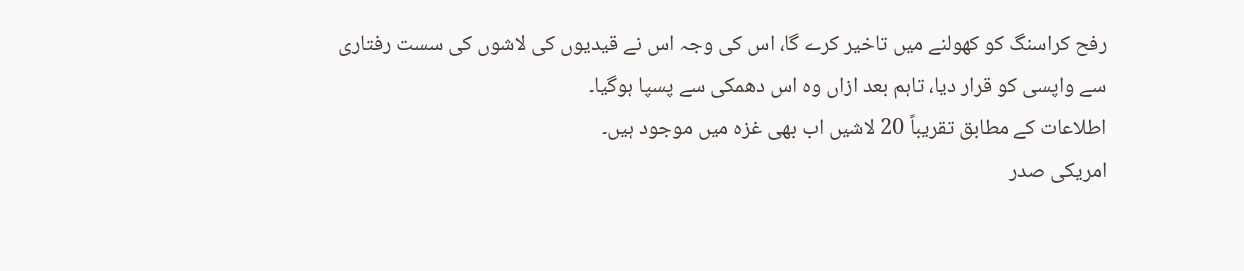رفح کراسنگ کو کھولنے میں تاخیر کرے گا، اس کی وجہ اس نے قیدیوں کی لاشوں کی سست رفتاری سے واپسی کو قرار دیا، تاہم بعد ازاں وہ اس دھمکی سے پسپا ہوگیا۔
اطلاعات کے مطابق تقریباً 20 لاشیں اب بھی غزہ میں موجود ہیں۔
امریکی صدر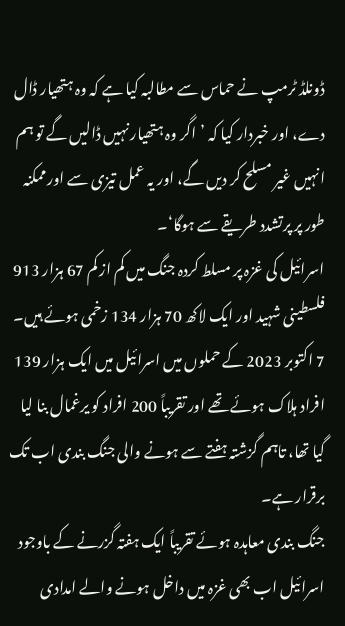ڈونلڈ ٹرمپ نے حماس سے مطالبہ کیا ہے کہ وہ ہتھیار ڈال دے، اور خبردار کیا کہ ’اگر وہ ہتھیار نہیں ڈالیں گے تو ہم انہیں غیر مسلح کر دیں گے، اور یہ عمل تیزی سے اور ممکنہ طور پر پرتشدد طریقے سے ہوگا‘۔
اسرائیل کی غزہ پر مسلط کردہ جنگ میں کم از کم 67 ہزار 913 فلسطینی شہید اور ایک لاکھ 70 ہزار 134 زخمی ہوئے ہیں۔
7 اکتوبر 2023 کے حملوں میں اسرائیل میں ایک ہزار 139 افراد ہلاک ہوئے تھے اور تقریباً 200 افراد کو یرغمال بنا لیا گیا تھا، تاہم گزشتہ ہفتے سے ہونے والی جنگ بندی اب تک برقرار ہے۔
جنگ بندی معاہدہ ہوئے تقریباً ایک ہفتہ گزرنے کے باوجود اسرائیل اب بھی غزہ میں داخل ہونے والے امدادی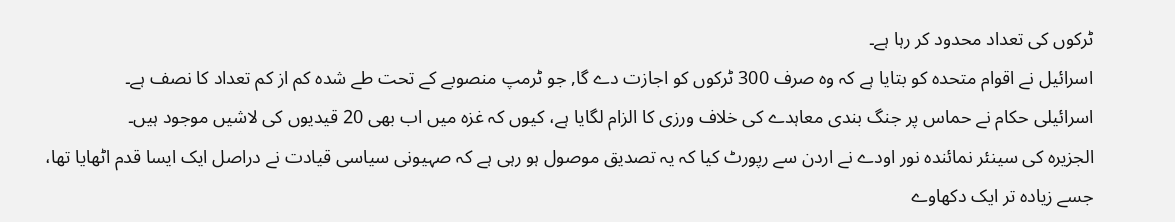ٹرکوں کی تعداد محدود کر رہا ہے۔
اسرائیل نے اقوام متحدہ کو بتایا ہے کہ وہ صرف 300 ٹرکوں کو اجازت دے گا, جو ٹرمپ منصوبے کے تحت طے شدہ کم از کم تعداد کا نصف ہے۔
اسرائیلی حکام نے حماس پر جنگ بندی معاہدے کی خلاف ورزی کا الزام لگایا ہے، کیوں کہ غزہ میں اب بھی 20 قیدیوں کی لاشیں موجود ہیں۔
الجزیرہ کی سینئر نمائندہ نور اودے نے اردن سے رپورٹ کیا کہ یہ تصدیق موصول ہو رہی ہے کہ صہیونی سیاسی قیادت نے دراصل ایک ایسا قدم اٹھایا تھا، جسے زیادہ تر ایک دکھاوے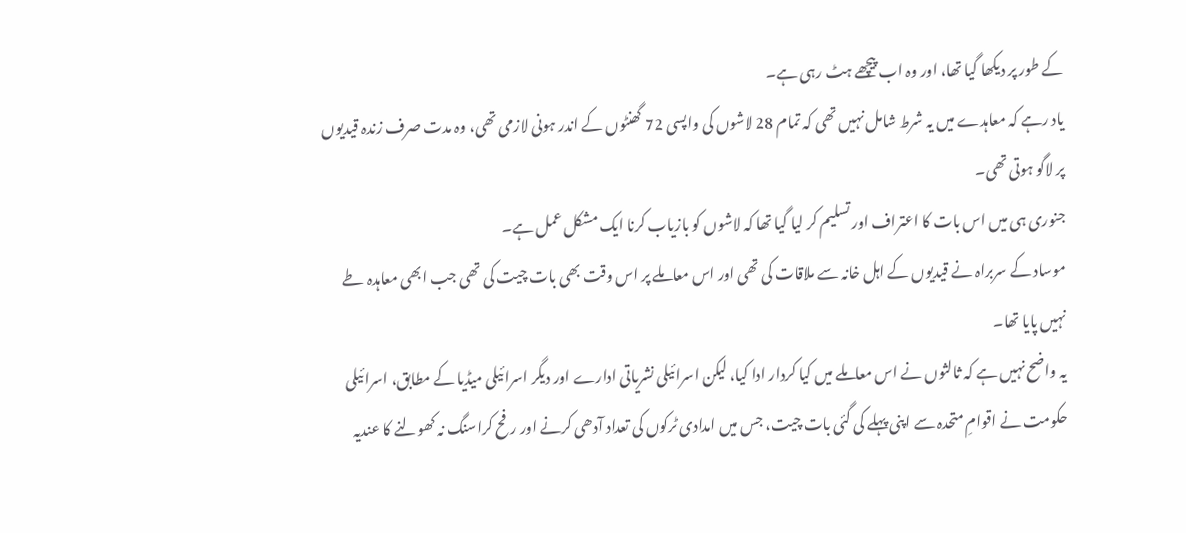کے طور پر دیکھا گیا تھا، اور وہ اب پیچھے ہٹ رہی ہے۔
یاد رہے کہ معاہدے میں یہ شرط شامل نہیں تھی کہ تمام 28 لاشوں کی واپسی 72 گھنٹوں کے اندر ہونی لازمی تھی، وہ مدت صرف زندہ قیدیوں پر لاگو ہوتی تھی۔
جنوری ہی میں اس بات کا اعتراف اور تسلیم کر لیا گیا تھا کہ لاشوں کو بازیاب کرنا ایک مشکل عمل ہے۔
موساد کے سربراہ نے قیدیوں کے اہل خانہ سے ملاقات کی تھی اور اس معاملے پر اس وقت بھی بات چیت کی تھی جب ابھی معاہدہ طے نہیں پایا تھا۔
یہ واضح نہیں ہے کہ ثالثوں نے اس معاملے میں کیا کردار ادا کیا، لیکن اسرائیلی نشریاتی ادارے اور دیگر اسرائیلی میڈیا کے مطابق، اسرائیلی حکومت نے اقوامِ متحدہ سے اپنی پہلے کی گئی بات چیت، جس میں امدادی ٹرکوں کی تعداد آدھی کرنے اور رفح کراسنگ نہ کھولنے کا عندیہ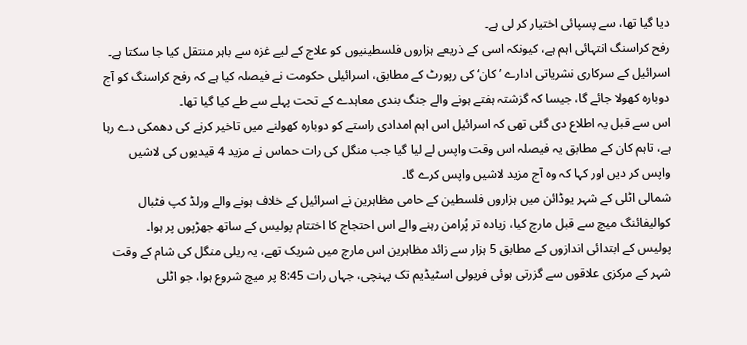دیا گیا تھا، سے پسپائی اختیار کر لی ہے۔
رفح کراسنگ انتہائی اہم ہے، کیونکہ اسی کے ذریعے ہزاروں فلسطینیوں کو علاج کے لیے غزہ سے باہر منتقل کیا جا سکتا ہے۔
اسرائیل کے سرکاری نشریاتی ادارے ’کان‘ کی رپورٹ کے مطابق، اسرائیلی حکومت نے فیصلہ کیا ہے کہ رفح کراسنگ کو آج دوبارہ کھولا جائے گا، جیسا کہ گزشتہ ہفتے ہونے والے جنگ بندی معاہدے کے تحت پہلے سے طے کیا گیا تھا۔
اس سے قبل یہ اطلاع دی گئی تھی کہ اسرائیل اس اہم امدادی راستے کو دوبارہ کھولنے میں تاخیر کرنے کی دھمکی دے رہا ہے، تاہم کان کے مطابق یہ فیصلہ اس وقت واپس لے لیا گیا جب منگل کی رات حماس نے مزید 4 قیدیوں کی لاشیں واپس کر دیں اور کہا کہ وہ آج مزید لاشیں واپس کرے گا۔
شمالی اٹلی کے شہر یوڈائن میں ہزاروں فلسطین کے حامی مظاہرین نے اسرائیل کے خلاف ہونے والے ورلڈ کپ فٹبال کوالیفائنگ میچ سے قبل مارچ کیا، زیادہ تر پُرامن رہنے والے اس احتجاج کا اختتام پولیس کے ساتھ جھڑپوں پر ہوا۔
پولیس کے ابتدائی اندازوں کے مطابق 5 ہزار سے زائد مظاہرین اس مارچ میں شریک تھے، یہ ریلی منگل کی شام کے وقت شہر کے مرکزی علاقوں سے گزرتی ہوئی فریولی اسٹیڈیم تک پہنچی، جہاں رات 8:45 پر میچ شروع ہوا، جو اٹلی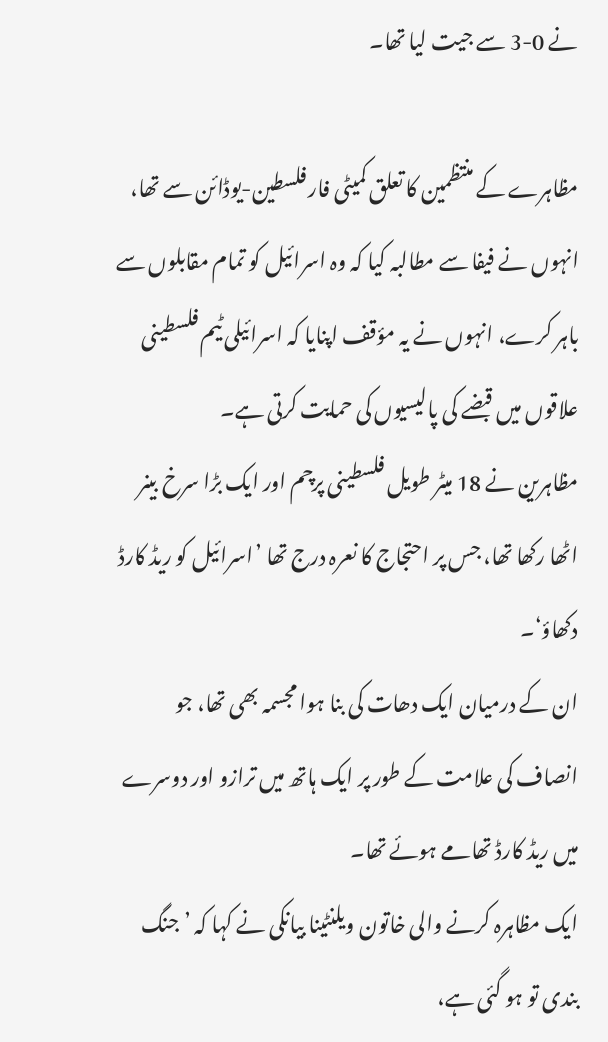نے 0-3 سے جیت لیا تھا۔

مظاہرے کے منتظمین کا تعلق کمیٹی فار فلسطین-یوڈائن سے تھا، انہوں نے فیفا سے مطالبہ کیا کہ وہ اسرائیل کو تمام مقابلوں سے باہر کرے، انہوں نے یہ مؤقف اپنایا کہ اسرائیلی ٹیم فلسطینی علاقوں میں قبضے کی پالیسیوں کی حمایت کرتی ہے۔
مظاہرین نے 18 میٹر طویل فلسطینی پرچم اور ایک بڑا سرخ بینر اٹھا رکھا تھا، جس پر احتجاج کا نعرہ درج تھا ’اسرائیل کو ریڈ کارڈ دکھاؤ‘۔
ان کے درمیان ایک دھات کی بنا ہوا مجسمہ بھی تھا، جو انصاف کی علامت کے طور پر ایک ہاتھ میں ترازو اور دوسرے میں ریڈ کارڈ تھامے ہوئے تھا۔
ایک مظاہرہ کرنے والی خاتون ویلنٹینا بیانکی نے کہا کہ ’جنگ بندی تو ہو گئی ہے،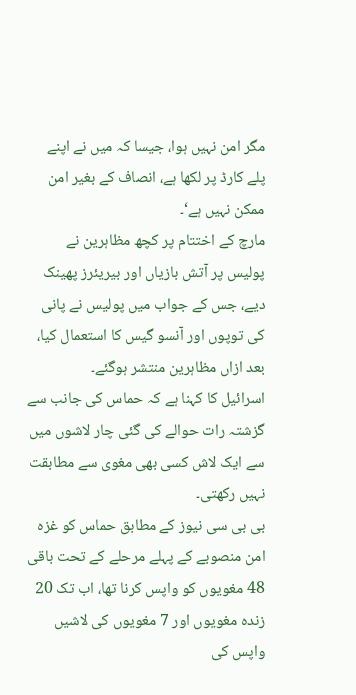مگر امن نہیں ہوا، جیسا کہ میں نے اپنے پلے کارڈ پر لکھا ہے، انصاف کے بغیر امن ممکن نہیں ہے‘۔
مارچ کے اختتام پر کچھ مظاہرین نے پولیس پر آتش بازیاں اور بیریئرز پھینک دیے، جس کے جواب میں پولیس نے پانی کی توپوں اور آنسو گیس کا استعمال کیا، بعد ازاں مظاہرین منتشر ہوگئے۔
اسرائیل کا کہنا ہے کہ حماس کی جانب سے گزشتہ رات حوالے کی گئی چار لاشوں میں سے ایک لاش کسی بھی مغوی سے مطابقت نہیں رکھتی۔
بی بی سی نیوز کے مطابق حماس کو غزہ امن منصوبے کے پہلے مرحلے کے تحت باقی 48 مغویوں کو واپس کرنا تھا، اب تک 20 زندہ مغویوں اور 7 مغویوں کی لاشیں واپس کی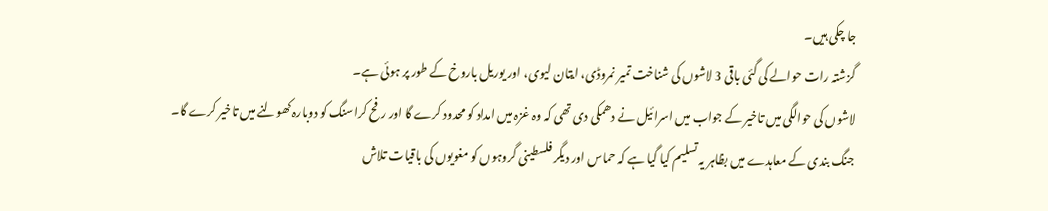جا چکی ہیں۔
گزشتہ رات حوالے کی گئی باقی 3 لاشوں کی شناخت تمیر نمروڈی، ایتان لیوی، اور یوریل باروخ کے طور پر ہوئی ہے۔
لاشوں کی حوالگی میں تاخیر کے جواب میں اسرائیل نے دھمکی دی تھی کہ وہ غزہ میں امداد کو محدود کرے گا اور رفح کراسنگ کو دوبارہ کھولنے میں تاخیر کرے گا۔
جنگ بندی کے معاہدے میں بظاہر یہ تسلیم کیا گیا ہے کہ حماس اور دیگر فلسطینی گروہوں کو مغویوں کی باقیات تلاش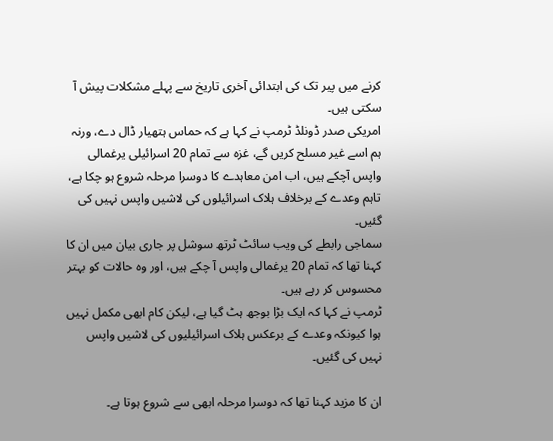کرنے میں پیر تک کی ابتدائی آخری تاریخ سے پہلے مشکلات پیش آ سکتی ہیں۔
امریکی صدر ڈونلڈ ٹرمپ نے کہا ہے کہ حماس ہتھیار ڈال دے، ورنہ ہم اسے غیر مسلح کریں گے، غزہ سے تمام 20 اسرائیلی یرغمالی واپس آچکے ہیں، اب امن معاہدے کا دوسرا مرحلہ شروع ہو چکا ہے، تاہم وعدے کے برخلاف ہلاک اسرائیلوں کی لاشیں واپس نہیں کی گئیں۔
سماجی رابطے کی ویب سائٹ ٹرتھ سوشل پر جاری بیان میں ان کا کہنا تھا کہ تمام 20 یرغمالی واپس آ چکے ہیں، اور وہ حالات کو بہتر محسوس کر رہے ہیں۔
ٹرمپ نے کہا کہ ایک بڑا بوجھ ہٹ گیا ہے، لیکن کام ابھی مکمل نہیں ہوا کیونکہ وعدے کے برعکس ہلاک اسرائیلیوں کی لاشیں واپس نہیں کی گئیں۔

ان کا مزید کہنا تھا کہ دوسرا مرحلہ ابھی سے شروع ہوتا ہے۔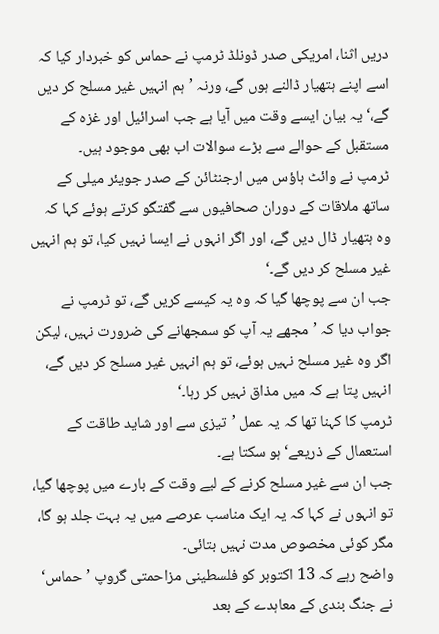دریں اثنا، امریکی صدر ڈونلڈ ٹرمپ نے حماس کو خبردار کیا کہ اسے اپنے ہتھیار ڈالنے ہوں گے، ورنہ ’ہم انہیں غیر مسلح کر دیں گے،‘ یہ بیان ایسے وقت میں آیا ہے جب اسرائیل اور غزہ کے مستقبل کے حوالے سے بڑے سوالات اب بھی موجود ہیں۔
ٹرمپ نے وائٹ ہاؤس میں ارجنٹائن کے صدر جویئر میلی کے ساتھ ملاقات کے دوران صحافیوں سے گفتگو کرتے ہوئے کہا کہ وہ ہتھیار ڈال دیں گے، اور اگر انہوں نے ایسا نہیں کیا، تو ہم انہیں غیر مسلح کر دیں گے۔‘
جب ان سے پوچھا گیا کہ وہ یہ کیسے کریں گے، تو ٹرمپ نے جواب دیا کہ ’مجھے یہ آپ کو سمجھانے کی ضرورت نہیں، لیکن اگر وہ غیر مسلح نہیں ہوئے، تو ہم انہیں غیر مسلح کر دیں گے، انہیں پتا ہے کہ میں مذاق نہیں کر رہا۔‘
ٹرمپ کا کہنا تھا کہ یہ عمل ’تیزی سے اور شاید طاقت کے استعمال کے ذریعے‘ ہو سکتا ہے۔
جب ان سے غیر مسلح کرنے کے لیے وقت کے بارے میں پوچھا گیا، تو انہوں نے کہا کہ یہ ایک مناسب عرصے میں یہ بہت جلد ہو گا، مگر کوئی مخصوص مدت نہیں بتائی۔
واضح رہے کہ 13 اکتوبر کو فلسطینی مزاحمتی گروپ ’حماس‘ نے جنگ بندی کے معاہدے کے بعد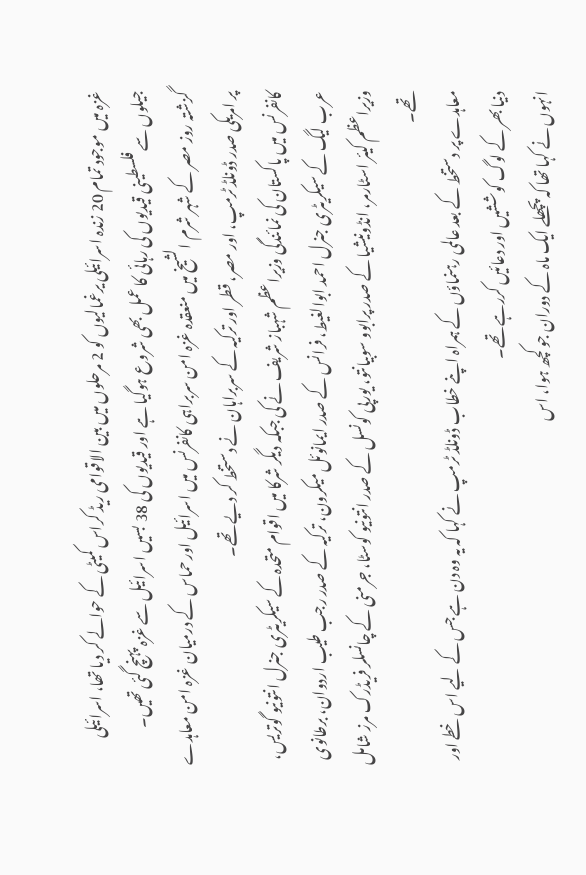غزہ میں موجود تمام 20 زندہ اسرائیلی یرغمالیوں کو 2 مرحلوں میں بین الاقوامی ریڈ کراس کمیٹی کے حوالے کر دیا تھا، اسرائیلی جیلوں سے فلسطینی قیدیوں کی رہائی کا عمل بھی شروع ہوگیا ہے اور قیدیوں کی 38 بسیں اسرائیل سے غزہ پہنچ گئی تھیں۔
گزشتہ روز مصر کے شہر شرم الشیخ میں منعقدہ غزہ امن سربراہی کانفرنس میں اسرائیل اور حماس کے درمیان غزہ امن معاہدے پر امریکی صدر ڈونلڈ ٹرمپ، اور مصر، قطر اور ترکیہ کے سربراہان نے دستخط کر دیے تھے۔
کانفرنس میں پاکستان کی نمائندگی وزیراعظم شہباز شریف نے کی جبکہ دیگر شرکا میں اقوام متحدہ کے سیکریٹری جنرل انتونیو گوتریس، عرب لیگ کے سیکریٹری جنرل احمد ابوالغیط، فرانس کے صدر ایمانوئل میکرون، ترکیہ کے صدر رجب طیب اردوان، برطانوی وزیراعظم کیئر اسٹارمر، انڈونیشیا کے صدر پرابوو سوبیانتو، یورپی کونسل کے صدر انتونیو کوسٹا، جرمنی کے چانسلر فریڈرک مرز شامل تھے۔
معاہدے پر دستخط کے بعد عالمی رہنماؤں کے ہمراہ اپنے خطاب ڈونلڈ ٹرمپ نے کہا کہ یہ وہ دن ہے جس کے لیے اس خطے اور دنیا بھر کے لوگ کوششیں اور دعائیں کررہے تھے۔
انہوں نے کہا تھا کہ پچھلے ایک ماہ کے دوران جو کچھ ہوا، اس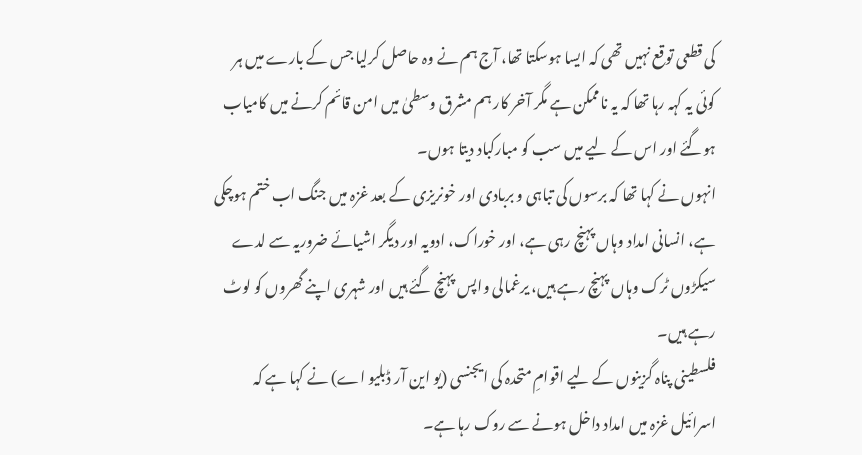کی قطعی توقع نہیں تھی کہ ایسا ہوسکتا تھا، آج ہم نے وہ حاصل کرلیا جس کے بارے میں ہر کوئی یہ کہہ رہا تھا کہ یہ ناممکن ہے مگر آخر کار ہم مشرق وسطیٰ میں امن قائم کرنے میں کامیاب ہوگئے اور اس کے لیے میں سب کو مبارکباد دیتا ہوں۔
انہوں نے کہا تھا کہ برسوں کی تباہی و بربادی اور خونریزی کے بعد غزہ میں جنگ اب ختم ہوچکی ہے، انسانی امداد وہاں پہنچ رہی ہے، اور خوراک، ادویہ اور دیگر اشیائے ضروریہ سے لدے سیکڑوں ٹرک وہاں پہنچ رہے ہیں، یرغمالی واپس پہنچ گئے ہیں اور شہری اپنے گھروں کو لوٹ رہے ہیں۔
فلسطینی پناہ گزینوں کے لیے اقوامِ متحدہ کی ایجنسی (یو این آر ڈبلیو اے) نے کہا ہے کہ اسرائیل غزہ میں امداد داخل ہونے سے روک رہا ہے۔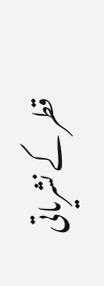قطر کے نشریاتی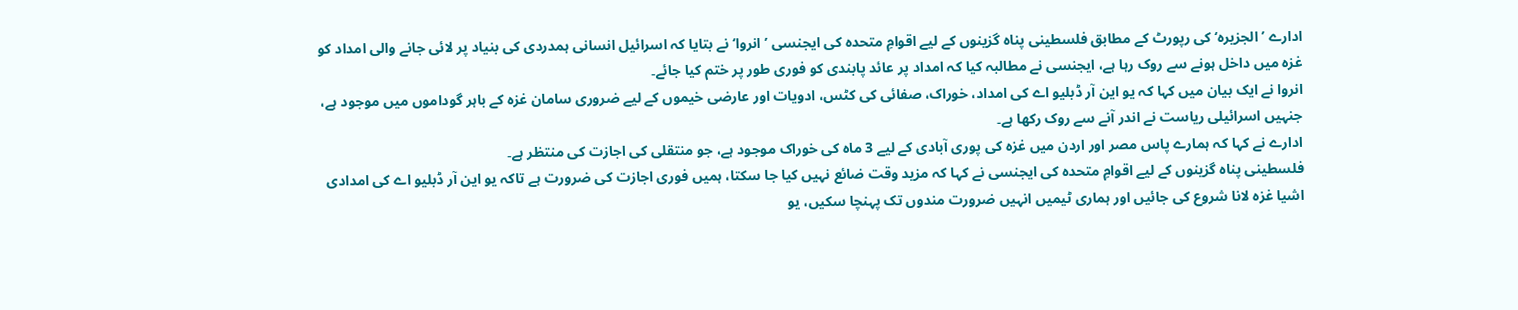ادارے ’الجزیرہ‘ کی رپورٹ کے مطابق فلسطینی پناہ گزینوں کے لیے اقوامِ متحدہ کی ایجنسی ’انروا‘ نے بتایا کہ اسرائیل انسانی ہمدردی کی بنیاد پر لائی جانے والی امداد کو غزہ میں داخل ہونے سے روک رہا ہے، ایجنسی نے مطالبہ کیا کہ امداد پر عائد پابندی کو فوری طور پر ختم کیا جائے۔
انروا نے ایک بیان میں کہا کہ یو این آر ڈبلیو اے کی امداد، خوراک، صفائی کی کٹس، ادویات اور عارضی خیموں کے لیے ضروری سامان غزہ کے باہر گوداموں میں موجود ہے، جنہیں اسرائیلی ریاست نے اندر آنے سے روک رکھا ہے۔
ادارے نے کہا کہ ہمارے پاس مصر اور اردن میں غزہ کی پوری آبادی کے لیے 3 ماہ کی خوراک موجود ہے، جو منتقلی کی اجازت کی منتظر ہے۔
فلسطینی پناہ گزینوں کے لیے اقوامِ متحدہ کی ایجنسی نے کہا کہ مزید وقت ضائع نہیں کیا جا سکتا، ہمیں فوری اجازت کی ضرورت ہے تاکہ یو این آر ڈبلیو اے کی امدادی اشیا غزہ لانا شروع کی جائیں اور ہماری ٹیمیں انہیں ضرورت مندوں تک پہنچا سکیں، یو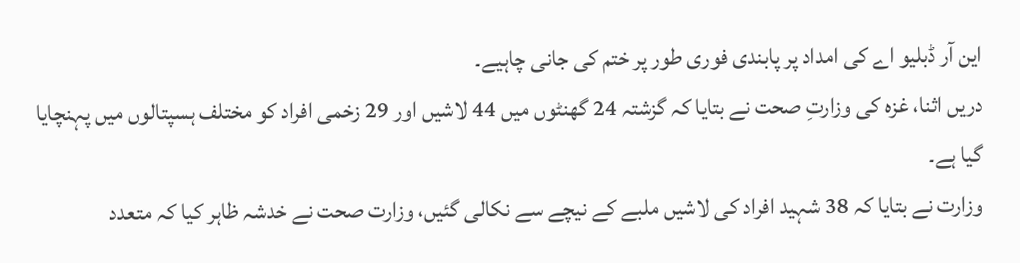این آر ڈبلیو اے کی امداد پر پابندی فوری طور پر ختم کی جانی چاہیے۔
دریں اثنا، غزہ کی وزارتِ صحت نے بتایا کہ گزشتہ 24 گھنٹوں میں 44 لاشیں اور 29 زخمی افراد کو مختلف ہسپتالوں میں پہنچایا گیا ہے۔
وزارت نے بتایا کہ 38 شہید افراد کی لاشیں ملبے کے نیچے سے نکالی گئیں، وزارت صحت نے خدشہ ظاہر کیا کہ متعدد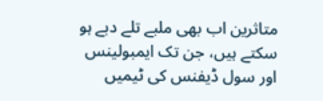متاثرین اب بھی ملبے تلے دبے ہو سکتے ہیں، جن تک ایمبولینس اور سول ڈیفنس کی ٹیمیں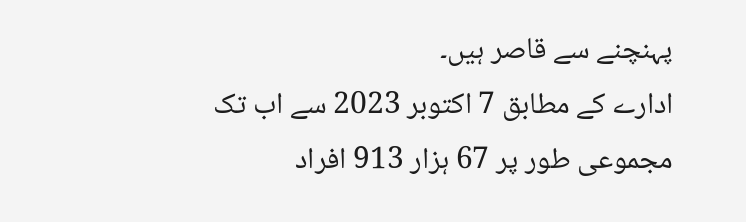پہنچنے سے قاصر ہیں۔
ادارے کے مطابق 7 اکتوبر 2023 سے اب تک مجموعی طور پر 67 ہزار 913 افراد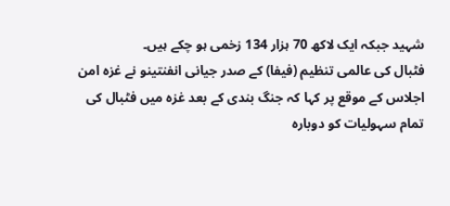شہید جبکہ ایک لاکھ 70 ہزار 134 زخمی ہو چکے ہیں۔
فٹبال کی عالمی تنظیم (فیفا) کے صدر جیانی انفنتینو نے غزہ امن اجلاس کے موقع پر کہا کہ جنگ بندی کے بعد غزہ میں فٹبال کی تمام سہولیات کو دوبارہ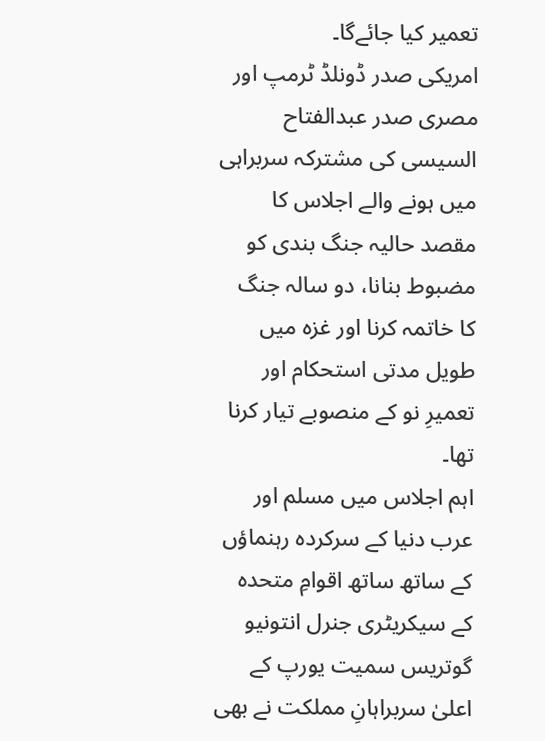تعمیر کیا جائےگا۔
امریکی صدر ڈونلڈ ٹرمپ اور مصری صدر عبدالفتاح السیسی کی مشترکہ سربراہی میں ہونے والے اجلاس کا مقصد حالیہ جنگ بندی کو مضبوط بنانا، دو سالہ جنگ کا خاتمہ کرنا اور غزہ میں طویل مدتی استحکام اور تعمیرِ نو کے منصوبے تیار کرنا تھا۔
اہم اجلاس میں مسلم اور عرب دنیا کے سرکردہ رہنماؤں کے ساتھ ساتھ اقوامِ متحدہ کے سیکریٹری جنرل انتونیو گوتریس سمیت یورپ کے اعلیٰ سربراہانِ مملکت نے بھی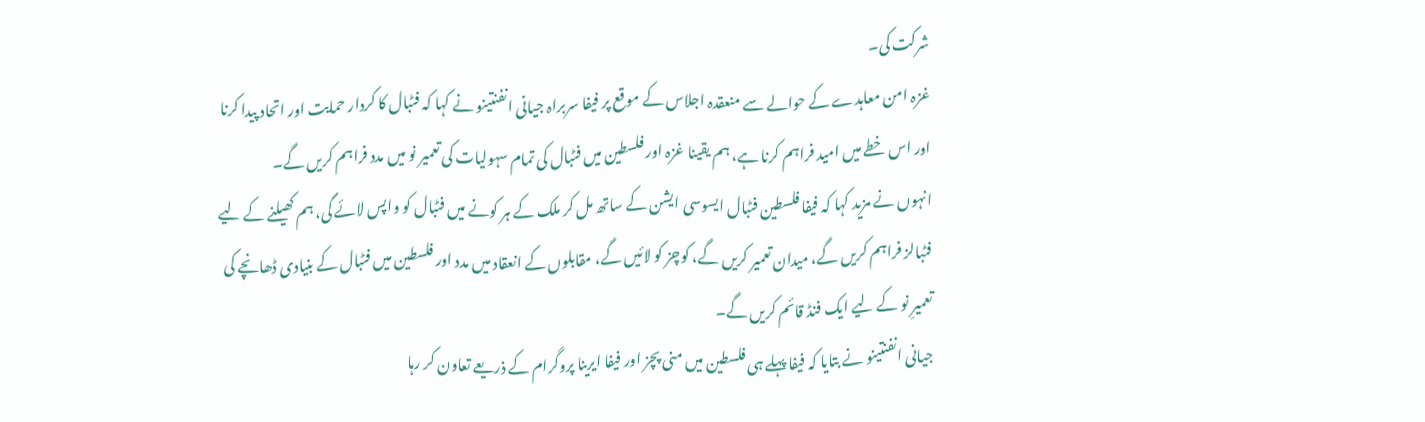شرکت کی۔
غزہ امن معاہدے کے حوالے سے منعقدہ اجلاس کے موقع پر فیفا سربراہ جیانی انفنتینو نے کہا کہ فٹبال کا کردار حمایت اور اتحاد پیدا کرنا اور اس خطے میں امید فراہم کرنا ہے، ہم یقینا غزہ اور فلسطین میں فٹبال کی تمام سہولیات کی تعمیر نو میں مدد فراہم کریں گے۔
انہوں نے مزید کہا کہ فیفا فلسطین فٹبال ایسوسی ایشن کے ساتھ مل کر ملک کے ہر کونے میں فٹبال کو واپس لائے گی، ہم کھیلنے کے لیے فٹبالز فراہم کریں گے، میدان تعمیر کریں گے، کوچز کو لائیں گے، مقابلوں کے انعقاد میں مدد اور فلسطین میں فٹبال کے بنیادی ڈھانچے کی تعمیرِ نو کے لیے ایک فنڈ قائم کریں گے۔
جیانی انفنتینو نے بتایا کہ فیفا پہلے ہی فلسطین میں منی پچز اور فیفا ایرینا پروگرام کے ذریعے تعاون کر رہا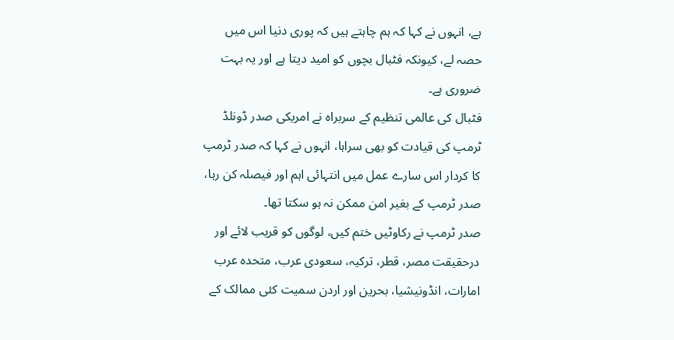ہے، انہوں نے کہا کہ ہم چاہتے ہیں کہ پوری دنیا اس میں حصہ لے، کیونکہ فٹبال بچوں کو امید دیتا ہے اور یہ بہت ضروری ہے۔
فٹبال کی عالمی تنظیم کے سربراہ نے امریکی صدر ڈونلڈ ٹرمپ کی قیادت کو بھی سراہا، انہوں نے کہا کہ صدر ٹرمپ کا کردار اس سارے عمل میں انتہائی اہم اور فیصلہ کن رہا، صدر ٹرمپ کے بغیر امن ممکن نہ ہو سکتا تھا۔
صدر ٹرمپ نے رکاوٹیں ختم کیں، لوگوں کو قریب لائے اور درحقیقت مصر، قطر، ترکیہ، سعودی عرب، متحدہ عرب امارات، انڈونیشیا، بحرین اور اردن سمیت کئی ممالک کے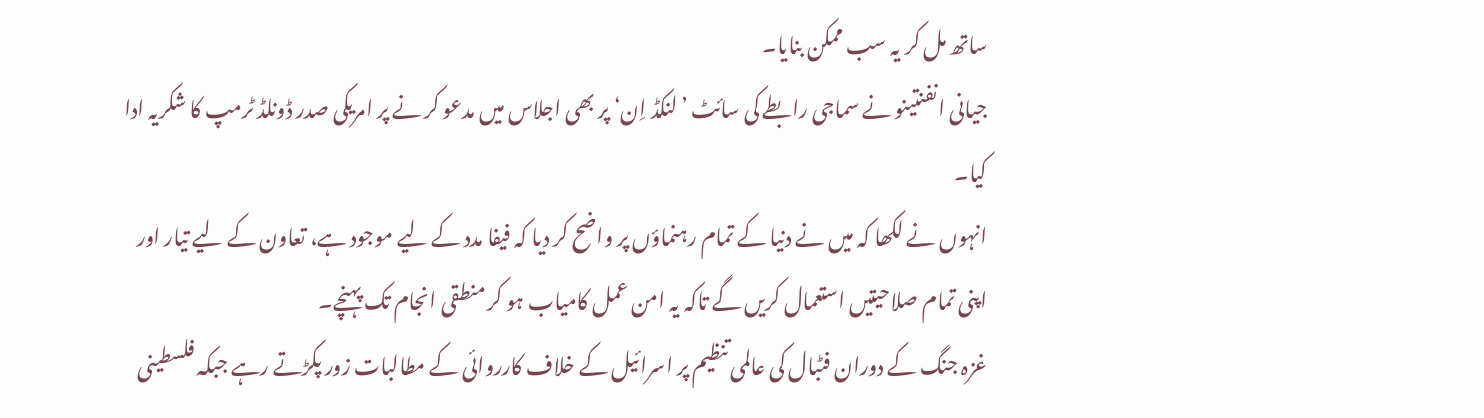ساتھ مل کر یہ سب ممکن بنایا۔
جیانی انفنتینو نے سماجی رابطے کی سائٹ ’لنکڈ اِن‘ پر بھی اجلاس میں مدعو کر نے پر امریکی صدر ڈونلڈ ٹرمپ کا شکریہ ادا کیا۔
انہوں نے لکھا کہ میں نے دنیا کے تمام رہنماؤں پر واضح کر دیا کہ فیفا مدد کے لیے موجود ہے، تعاون کے لیے تیار اور اپنی تمام صلاحیتیں استعمال کریں گے تاکہ یہ امن عمل کامیاب ہو کر منطقی انجام تک پہنچے۔
غزہ جنگ کے دوران فٹبال کی عالمی تنظیم پر اسرائیل کے خلاف کارروائی کے مطالبات زور پکڑتے رہے جبکہ فلسطینی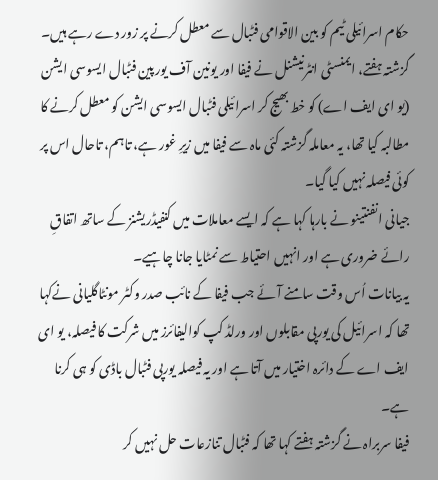حکام اسرائیلی ٹیم کو بین الاقوامی فٹبال سے معطل کرنے پر زور دے رہے ہیں۔
گزشتہ ہفتے، ایمنسٹی انٹرنیشنل نے فیفا اور یونین آف یورپین فٹبال ایسوسی ایشن (یو ای ایف اے) کو خط بھیج کر اسرائیلی فٹبال ایسوسی ایشن کو معطل کرنے کا مطالبہ کیا تھا، یہ معاملہ گزشتہ کئی ماہ سے فیفا میں زیرِ غور ہے، تاہم، تاحال اس پر کوئی فیصلہ نہیں کیا گیا۔
جیانی انفنتینو نے بارہا کہا ہے کہ ایسے معاملات میں کنفیڈریشنز کے ساتھ اتفاقِ رائے ضروری ہے اور انہیں احتیاط سے نمٹایا جانا چاہیے۔
یہ بیانات اُس وقت سامنے آئے جب فیفا کے نائب صدر وکٹر مونٹاگلیانی نےکہا تھا کہ اسرائیل کی یورپی مقابلوں اور ورلڈ کپ کوالیفائرز میں شرکت کا فیصلہ، یو ای ایف اے کے دائرہ اختیار میں آتا ہے اور یہ فیصلہ یورپی فٹبال باڈی کو ہی کرنا ہے۔
فیفا سربراہ نے گزشتہ ہفتے کہا تھا کہ فٹبال تنازعات حل نہیں کر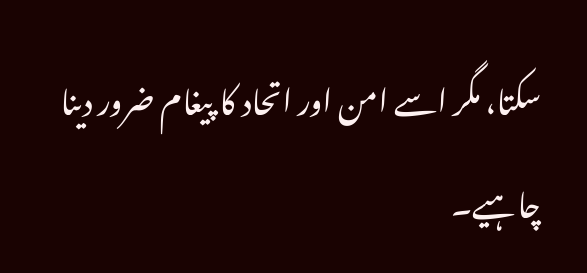سکتا، مگر اسے امن اور اتحاد کا پیغام ضرور دینا چاہیے۔